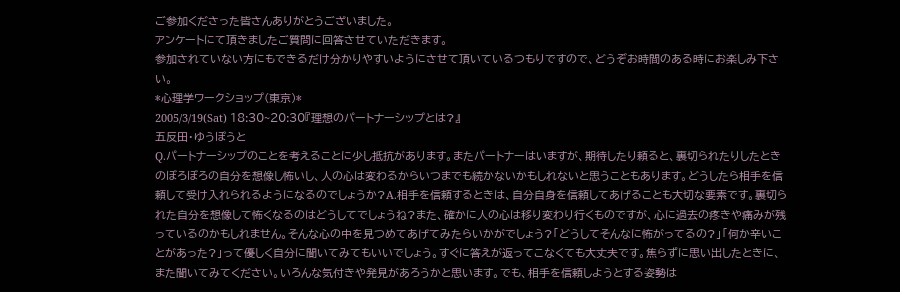ご参加くださった皆さんありがとうございました。
アンケートにて頂きましたご質問に回答させていただきます。
参加されていない方にもできるだけ分かりやすいようにさせて頂いているつもりですので、どうぞお時間のある時にお楽しみ下さい。
*心理学ワークショップ(東京)*
2005/3/19(Sat) 18:30~20:30『理想のパートナーシップとは?』
五反田・ゆうぽうと
Q.パートナーシップのことを考えることに少し抵抗があります。またパートナーはいますが、期待したり頼ると、裏切られたりしたときのぼろぼろの自分を想像し怖いし、人の心は変わるからいつまでも続かないかもしれないと思うこともあります。どうしたら相手を信頼して受け入れられるようになるのでしょうか?A.相手を信頼するときは、自分自身を信頼してあげることも大切な要素です。裏切られた自分を想像して怖くなるのはどうしてでしょうね?また、確かに人の心は移り変わり行くものですが、心に過去の疼きや痛みが残っているのかもしれません。そんな心の中を見つめてあげてみたらいかがでしょう?「どうしてそんなに怖がってるの?」「何か辛いことがあった?」って優しく自分に聞いてみてもいいでしょう。すぐに答えが返ってこなくても大丈夫です。焦らずに思い出したときに、また聞いてみてください。いろんな気付きや発見があろうかと思います。でも、相手を信頼しようとする姿勢は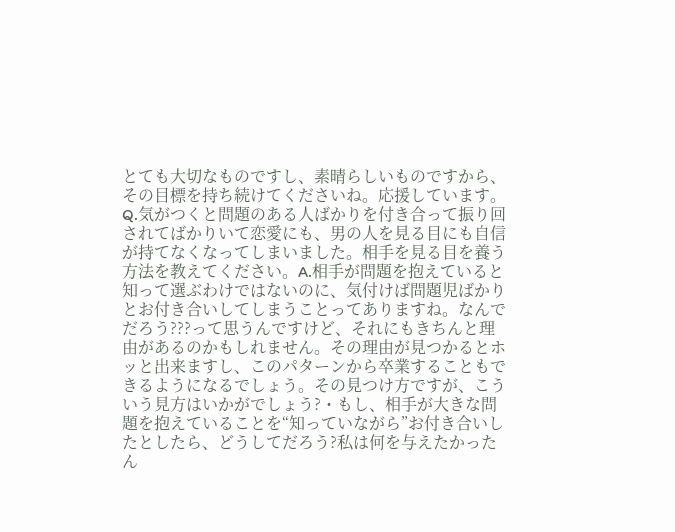とても大切なものですし、素晴らしいものですから、その目標を持ち続けてくださいね。応援しています。Q.気がつくと問題のある人ばかりを付き合って振り回されてばかりいて恋愛にも、男の人を見る目にも自信が持てなくなってしまいました。相手を見る目を養う方法を教えてください。A.相手が問題を抱えていると知って選ぶわけではないのに、気付けば問題児ばかりとお付き合いしてしまうことってありますね。なんでだろう???って思うんですけど、それにもきちんと理由があるのかもしれません。その理由が見つかるとホッと出来ますし、このパターンから卒業することもできるようになるでしょう。その見つけ方ですが、こういう見方はいかがでしょう?・もし、相手が大きな問題を抱えていることを“知っていながら”お付き合いしたとしたら、どうしてだろう?私は何を与えたかったん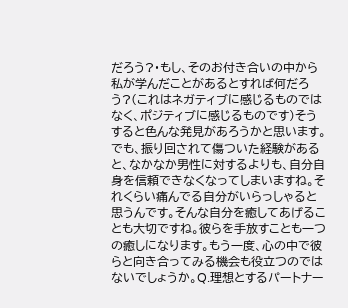だろう?・もし、そのお付き合いの中から私が学んだことがあるとすれば何だろう?(これはネガティブに感じるものではなく、ポジティブに感じるものです)そうすると色んな発見があろうかと思います。でも、振り回されて傷ついた経験があると、なかなか男性に対するよりも、自分自身を信頼できなくなってしまいますね。それくらい痛んでる自分がいらっしゃると思うんです。そんな自分を癒してあげることも大切ですね。彼らを手放すことも一つの癒しになります。もう一度、心の中で彼らと向き合ってみる機会も役立つのではないでしょうか。Q.理想とするパートナー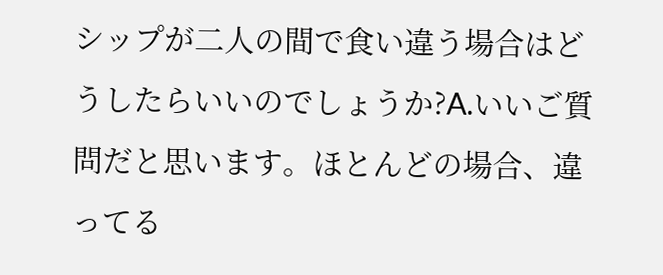シップが二人の間で食い違う場合はどうしたらいいのでしょうか?A.いいご質問だと思います。ほとんどの場合、違ってる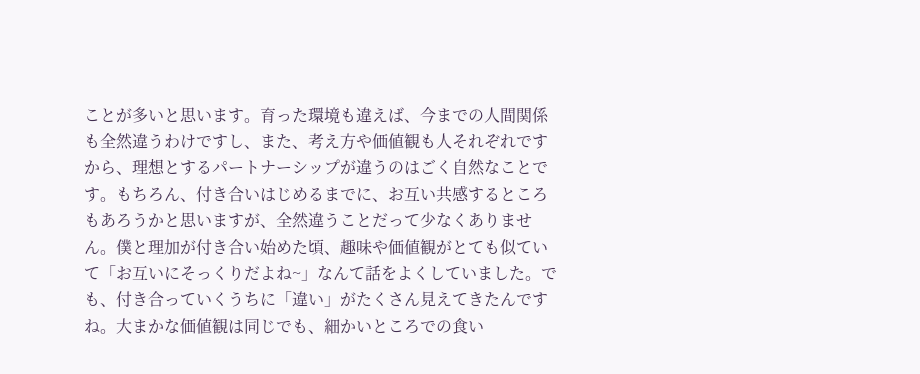ことが多いと思います。育った環境も違えば、今までの人間関係も全然違うわけですし、また、考え方や価値観も人それぞれですから、理想とするパートナーシップが違うのはごく自然なことです。もちろん、付き合いはじめるまでに、お互い共感するところもあろうかと思いますが、全然違うことだって少なくありません。僕と理加が付き合い始めた頃、趣味や価値観がとても似ていて「お互いにそっくりだよね~」なんて話をよくしていました。でも、付き合っていくうちに「違い」がたくさん見えてきたんですね。大まかな価値観は同じでも、細かいところでの食い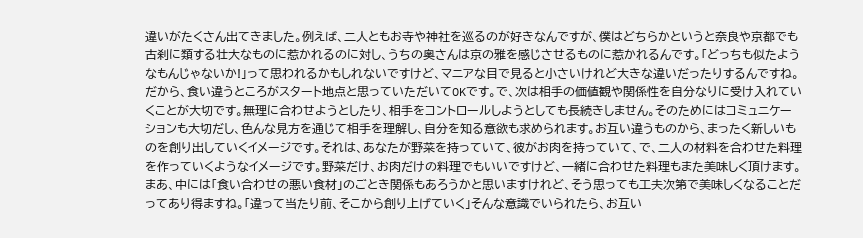違いがたくさん出てきました。例えば、二人ともお寺や神社を巡るのが好きなんですが、僕はどちらかというと奈良や京都でも古刹に類する壮大なものに惹かれるのに対し、うちの奥さんは京の雅を感じさせるものに惹かれるんです。「どっちも似たようなもんじゃないか!」って思われるかもしれないですけど、マニアな目で見ると小さいけれど大きな違いだったりするんですね。だから、食い違うところがスタート地点と思っていただいてOKです。で、次は相手の価値観や関係性を自分なりに受け入れていくことが大切です。無理に合わせようとしたり、相手をコントロールしようとしても長続きしません。そのためにはコミュニケーションも大切だし、色んな見方を通じて相手を理解し、自分を知る意欲も求められます。お互い違うものから、まったく新しいものを創り出していくイメージです。それは、あなたが野菜を持っていて、彼がお肉を持っていて、で、二人の材料を合わせた料理を作っていくようなイメージです。野菜だけ、お肉だけの料理でもいいですけど、一緒に合わせた料理もまた美味しく頂けます。まあ、中には「食い合わせの悪い食材」のごとき関係もあろうかと思いますけれど、そう思っても工夫次第で美味しくなることだってあり得ますね。「違って当たり前、そこから創り上げていく」そんな意識でいられたら、お互い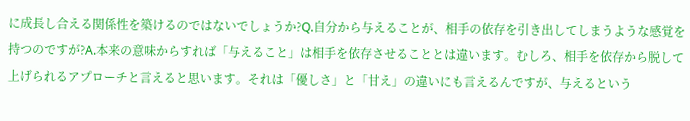に成長し合える関係性を築けるのではないでしょうか?Q.自分から与えることが、相手の依存を引き出してしまうような感覚を持つのですが?A.本来の意味からすれば「与えること」は相手を依存させることとは違います。むしろ、相手を依存から脱して上げられるアプローチと言えると思います。それは「優しさ」と「甘え」の違いにも言えるんですが、与えるという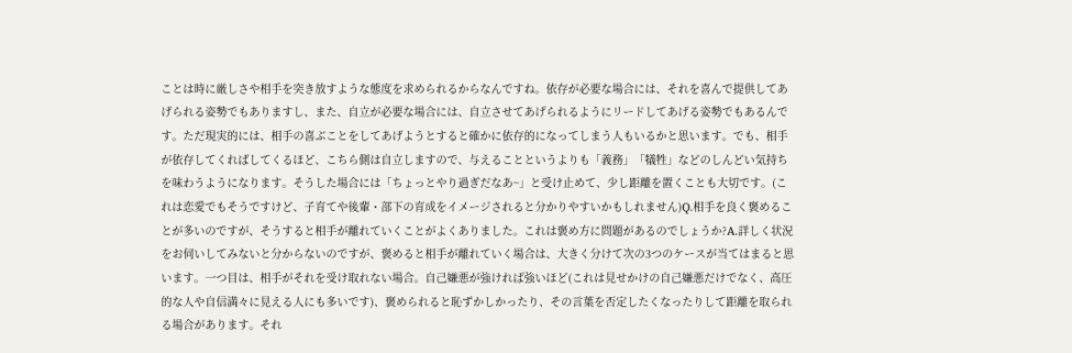ことは時に厳しさや相手を突き放すような態度を求められるからなんですね。依存が必要な場合には、それを喜んで提供してあげられる姿勢でもありますし、また、自立が必要な場合には、自立させてあげられるようにリードしてあげる姿勢でもあるんです。ただ現実的には、相手の喜ぶことをしてあげようとすると確かに依存的になってしまう人もいるかと思います。でも、相手が依存してくればしてくるほど、こちら側は自立しますので、与えることというよりも「義務」「犠牲」などのしんどい気持ちを味わうようになります。そうした場合には「ちょっとやり過ぎだなあ~」と受け止めて、少し距離を置くことも大切です。(これは恋愛でもそうですけど、子育てや後輩・部下の育成をイメージされると分かりやすいかもしれません)Q.相手を良く褒めることが多いのですが、そうすると相手が離れていくことがよくありました。これは褒め方に問題があるのでしょうか?A.詳しく状況をお伺いしてみないと分からないのですが、褒めると相手が離れていく場合は、大きく分けて次の3つのケースが当てはまると思います。一つ目は、相手がそれを受け取れない場合。自己嫌悪が強ければ強いほど(これは見せかけの自己嫌悪だけでなく、高圧的な人や自信満々に見える人にも多いです)、褒められると恥ずかしかったり、その言葉を否定したくなったりして距離を取られる場合があります。それ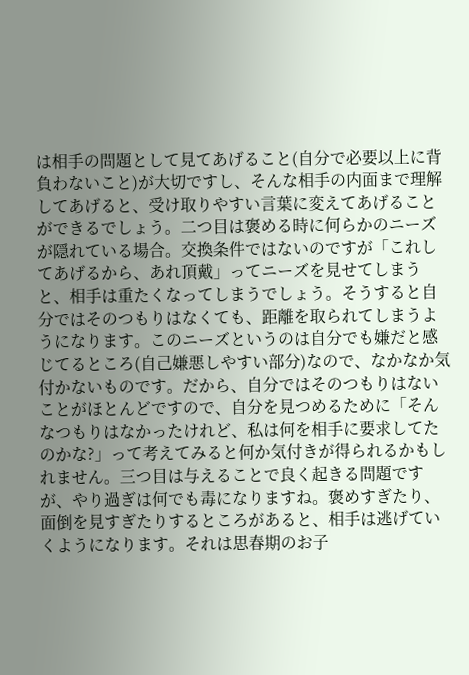は相手の問題として見てあげること(自分で必要以上に背負わないこと)が大切ですし、そんな相手の内面まで理解してあげると、受け取りやすい言葉に変えてあげることができるでしょう。二つ目は褒める時に何らかのニーズが隠れている場合。交換条件ではないのですが「これしてあげるから、あれ頂戴」ってニーズを見せてしまうと、相手は重たくなってしまうでしょう。そうすると自分ではそのつもりはなくても、距離を取られてしまうようになります。このニーズというのは自分でも嫌だと感じてるところ(自己嫌悪しやすい部分)なので、なかなか気付かないものです。だから、自分ではそのつもりはないことがほとんどですので、自分を見つめるために「そんなつもりはなかったけれど、私は何を相手に要求してたのかな?」って考えてみると何か気付きが得られるかもしれません。三つ目は与えることで良く起きる問題ですが、やり過ぎは何でも毒になりますね。褒めすぎたり、面倒を見すぎたりするところがあると、相手は逃げていくようになります。それは思春期のお子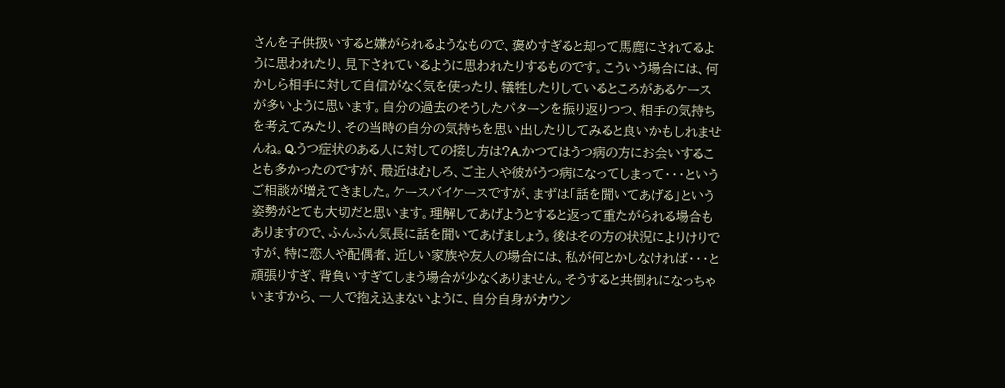さんを子供扱いすると嫌がられるようなもので、褒めすぎると却って馬鹿にされてるように思われたり、見下されているように思われたりするものです。こういう場合には、何かしら相手に対して自信がなく気を使ったり、犠牲したりしているところがあるケースが多いように思います。自分の過去のそうしたパターンを振り返りつつ、相手の気持ちを考えてみたり、その当時の自分の気持ちを思い出したりしてみると良いかもしれませんね。Q.うつ症状のある人に対しての接し方は?A.かつてはうつ病の方にお会いすることも多かったのですが、最近はむしろ、ご主人や彼がうつ病になってしまって・・・というご相談が増えてきました。ケースバイケースですが、まずは「話を聞いてあげる」という姿勢がとても大切だと思います。理解してあげようとすると返って重たがられる場合もありますので、ふんふん気長に話を聞いてあげましょう。後はその方の状況によりけりですが、特に恋人や配偶者、近しい家族や友人の場合には、私が何とかしなければ・・・と頑張りすぎ、背負いすぎてしまう場合が少なくありません。そうすると共倒れになっちゃいますから、一人で抱え込まないように、自分自身がカウン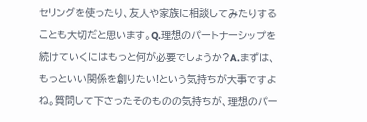セリングを使ったり、友人や家族に相談してみたりすることも大切だと思います。Q.理想のパートナーシップを続けていくにはもっと何が必要でしょうか?A.まずは、もっといい関係を創りたい!という気持ちが大事ですよね。質問して下さったそのものの気持ちが、理想のパー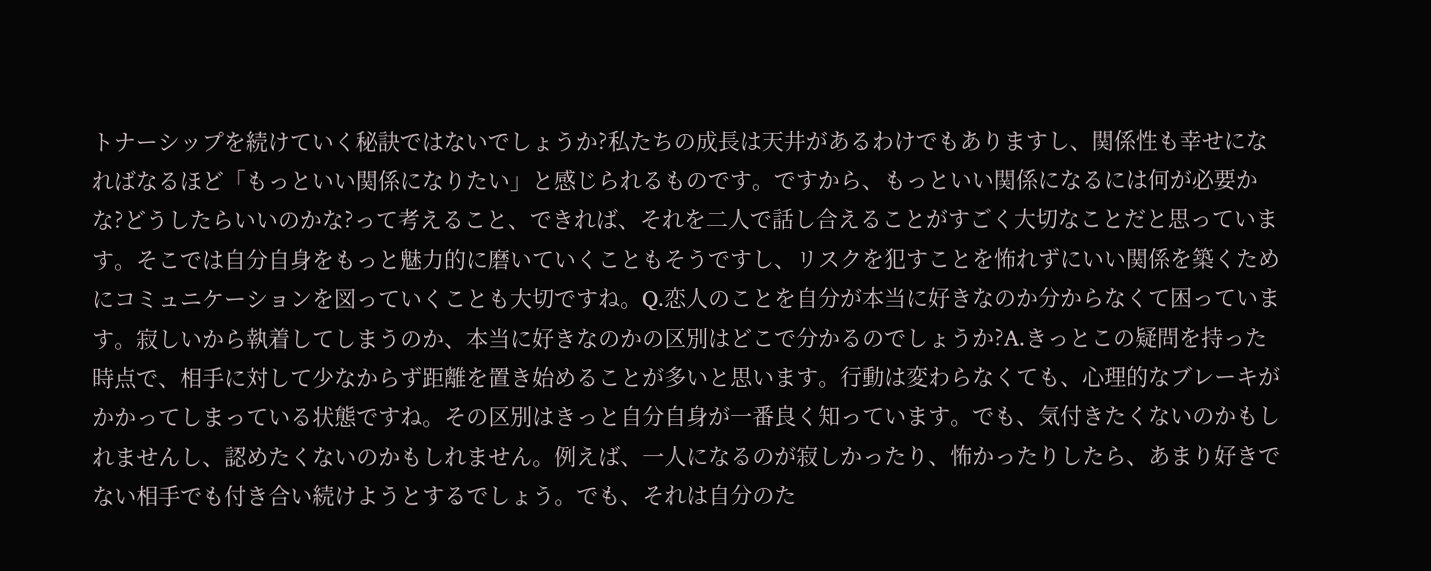トナーシップを続けていく秘訣ではないでしょうか?私たちの成長は天井があるわけでもありますし、関係性も幸せになればなるほど「もっといい関係になりたい」と感じられるものです。ですから、もっといい関係になるには何が必要かな?どうしたらいいのかな?って考えること、できれば、それを二人で話し合えることがすごく大切なことだと思っています。そこでは自分自身をもっと魅力的に磨いていくこともそうですし、リスクを犯すことを怖れずにいい関係を築くためにコミュニケーションを図っていくことも大切ですね。Q.恋人のことを自分が本当に好きなのか分からなくて困っています。寂しいから執着してしまうのか、本当に好きなのかの区別はどこで分かるのでしょうか?A.きっとこの疑問を持った時点で、相手に対して少なからず距離を置き始めることが多いと思います。行動は変わらなくても、心理的なブレーキがかかってしまっている状態ですね。その区別はきっと自分自身が一番良く知っています。でも、気付きたくないのかもしれませんし、認めたくないのかもしれません。例えば、一人になるのが寂しかったり、怖かったりしたら、あまり好きでない相手でも付き合い続けようとするでしょう。でも、それは自分のた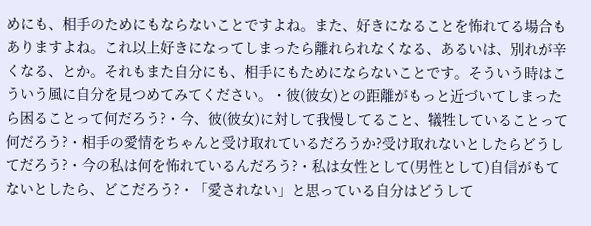めにも、相手のためにもならないことですよね。また、好きになることを怖れてる場合もありますよね。これ以上好きになってしまったら離れられなくなる、あるいは、別れが辛くなる、とか。それもまた自分にも、相手にもためにならないことです。そういう時はこういう風に自分を見つめてみてください。・彼(彼女)との距離がもっと近づいてしまったら困ることって何だろう?・今、彼(彼女)に対して我慢してること、犠牲していることって何だろう?・相手の愛情をちゃんと受け取れているだろうか?受け取れないとしたらどうしてだろう?・今の私は何を怖れているんだろう?・私は女性として(男性として)自信がもてないとしたら、どこだろう?・「愛されない」と思っている自分はどうして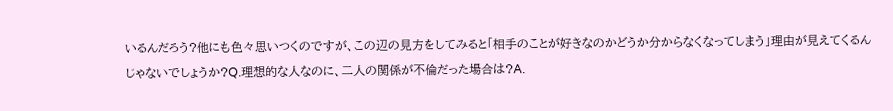いるんだろう?他にも色々思いつくのですが、この辺の見方をしてみると「相手のことが好きなのかどうか分からなくなってしまう」理由が見えてくるんじゃないでしょうか?Q.理想的な人なのに、二人の関係が不倫だった場合は?A.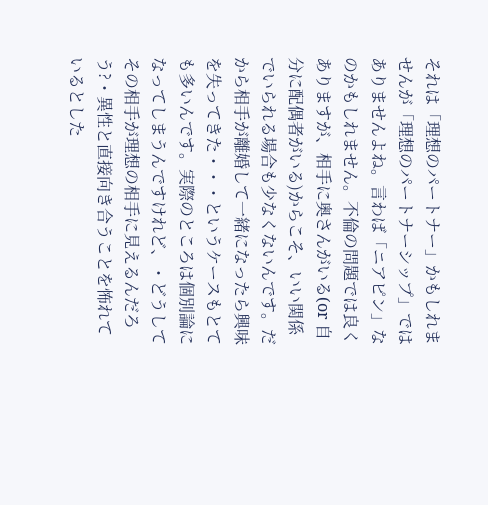それは「理想のパートナー」かもしれませんが「理想のパートナーシップ」ではありませんよね。言わば「ニアピン」なのかもしれません。不倫の問題では良くありますが、相手に奥さんがいる(or 自分に配偶者がいる)からこそ、いい関係でいられる場合も少なくないんです。だから相手が離婚して一緒になったら興味を失ってきた・・・というケースもとても多いんです。実際のところは個別論になってしまうんですけれど、・どうしてその相手が理想の相手に見えるんだろう?・異性と直接向き合うことを怖れているとした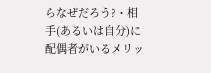らなぜだろう?・相手(あるいは自分)に配偶者がいるメリッ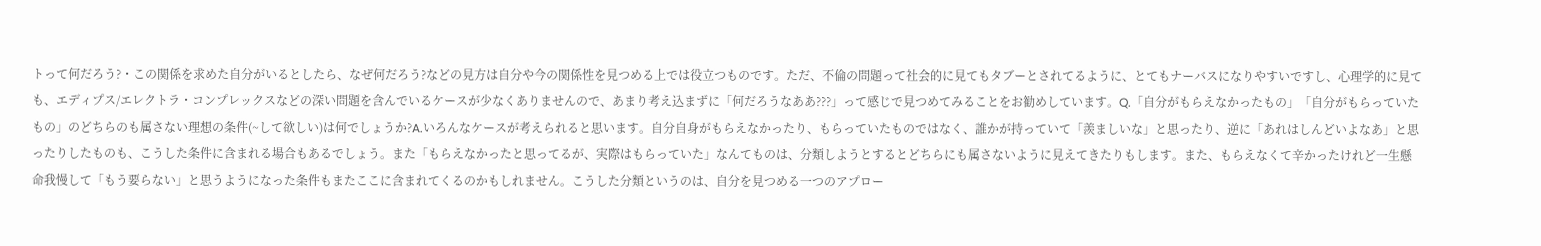トって何だろう?・この関係を求めた自分がいるとしたら、なぜ何だろう?などの見方は自分や今の関係性を見つめる上では役立つものです。ただ、不倫の問題って社会的に見てもタブーとされてるように、とてもナーバスになりやすいですし、心理学的に見ても、エディプス/エレクトラ・コンプレックスなどの深い問題を含んでいるケースが少なくありませんので、あまり考え込まずに「何だろうなああ???」って感じで見つめてみることをお勧めしています。Q.「自分がもらえなかったもの」「自分がもらっていたもの」のどちらのも属さない理想の条件(~して欲しい)は何でしょうか?A.いろんなケースが考えられると思います。自分自身がもらえなかったり、もらっていたものではなく、誰かが持っていて「羨ましいな」と思ったり、逆に「あれはしんどいよなあ」と思ったりしたものも、こうした条件に含まれる場合もあるでしょう。また「もらえなかったと思ってるが、実際はもらっていた」なんてものは、分類しようとするとどちらにも属さないように見えてきたりもします。また、もらえなくて辛かったけれど一生懸命我慢して「もう要らない」と思うようになった条件もまたここに含まれてくるのかもしれません。こうした分類というのは、自分を見つめる一つのアプロー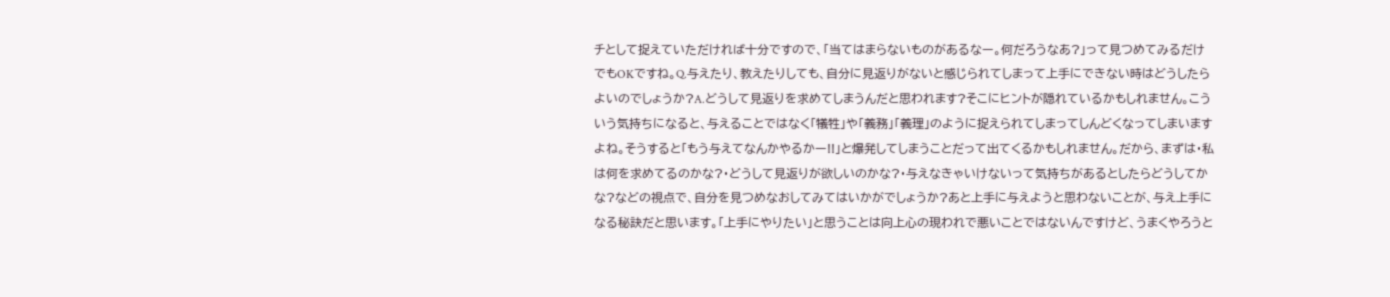チとして捉えていただければ十分ですので、「当てはまらないものがあるなー。何だろうなあ?」って見つめてみるだけでもOKですね。Q.与えたり、教えたりしても、自分に見返りがないと感じられてしまって上手にできない時はどうしたらよいのでしょうか?A.どうして見返りを求めてしまうんだと思われます?そこにヒントが隠れているかもしれません。こういう気持ちになると、与えることではなく「犠牲」や「義務」「義理」のように捉えられてしまってしんどくなってしまいますよね。そうすると「もう与えてなんかやるかー!!」と爆発してしまうことだって出てくるかもしれません。だから、まずは・私は何を求めてるのかな?・どうして見返りが欲しいのかな?・与えなきゃいけないって気持ちがあるとしたらどうしてかな?などの視点で、自分を見つめなおしてみてはいかがでしょうか?あと上手に与えようと思わないことが、与え上手になる秘訣だと思います。「上手にやりたい」と思うことは向上心の現われで悪いことではないんですけど、うまくやろうと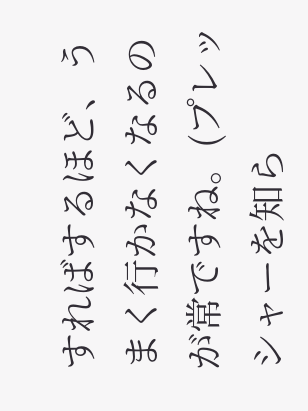すればするほど、うまく行かなくなるのが常ですね。(プレッシャーを知ら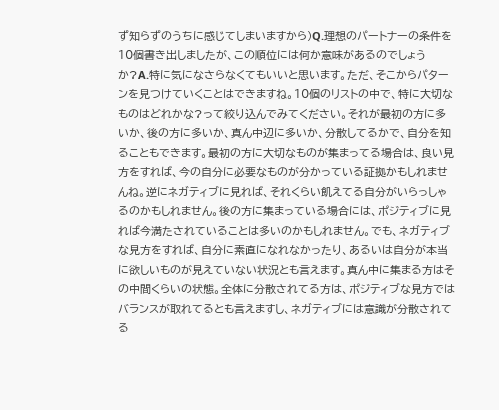ず知らずのうちに感じてしまいますから)Q.理想のパートナーの条件を10個書き出しましたが、この順位には何か意味があるのでしょうか?A.特に気になさらなくてもいいと思います。ただ、そこからパターンを見つけていくことはできますね。10個のリストの中で、特に大切なものはどれかな?って絞り込んでみてください。それが最初の方に多いか、後の方に多いか、真ん中辺に多いか、分散してるかで、自分を知ることもできます。最初の方に大切なものが集まってる場合は、良い見方をすれば、今の自分に必要なものが分かっている証拠かもしれませんね。逆にネガティブに見れば、それくらい飢えてる自分がいらっしゃるのかもしれません。後の方に集まっている場合には、ポジティブに見れば今満たされていることは多いのかもしれません。でも、ネガティブな見方をすれば、自分に素直になれなかったり、あるいは自分が本当に欲しいものが見えていない状況とも言えます。真ん中に集まる方はその中間くらいの状態。全体に分散されてる方は、ポジティブな見方ではバランスが取れてるとも言えますし、ネガティブには意識が分散されてる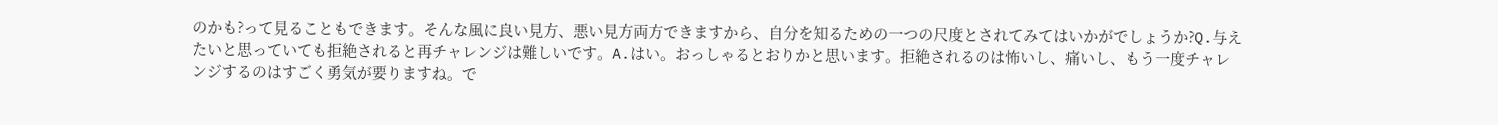のかも?って見ることもできます。そんな風に良い見方、悪い見方両方できますから、自分を知るための一つの尺度とされてみてはいかがでしょうか?Q.与えたいと思っていても拒絶されると再チャレンジは難しいです。A.はい。おっしゃるとおりかと思います。拒絶されるのは怖いし、痛いし、もう一度チャレンジするのはすごく勇気が要りますね。で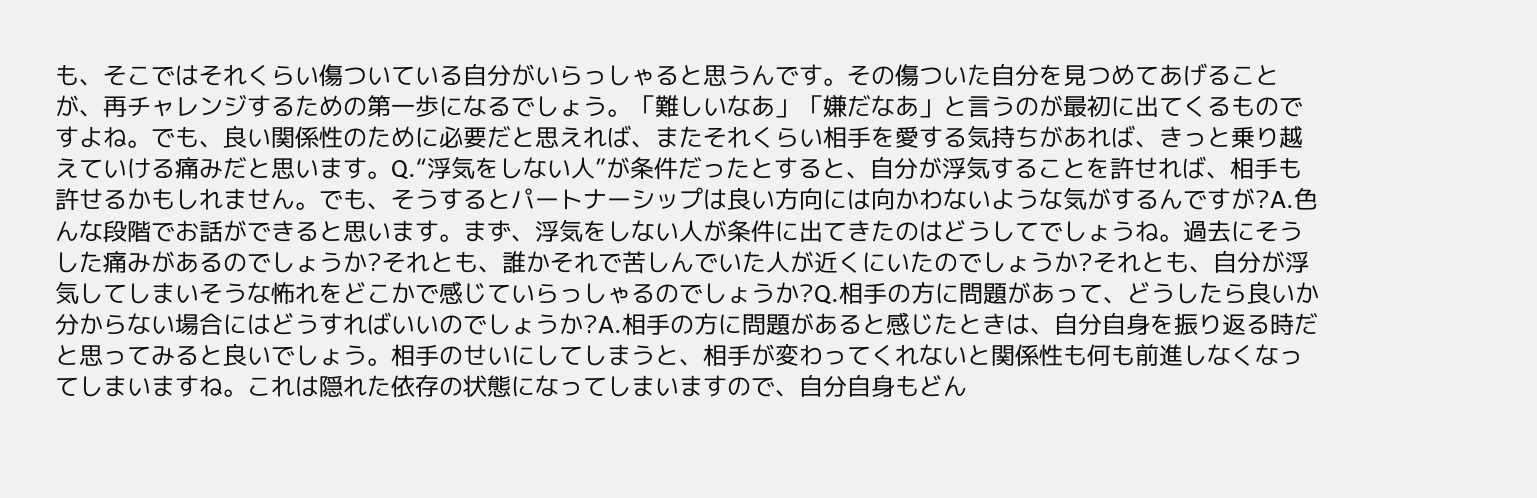も、そこではそれくらい傷ついている自分がいらっしゃると思うんです。その傷ついた自分を見つめてあげることが、再チャレンジするための第一歩になるでしょう。「難しいなあ」「嫌だなあ」と言うのが最初に出てくるものですよね。でも、良い関係性のために必要だと思えれば、またそれくらい相手を愛する気持ちがあれば、きっと乗り越えていける痛みだと思います。Q.“浮気をしない人”が条件だったとすると、自分が浮気することを許せれば、相手も許せるかもしれません。でも、そうするとパートナーシップは良い方向には向かわないような気がするんですが?A.色んな段階でお話ができると思います。まず、浮気をしない人が条件に出てきたのはどうしてでしょうね。過去にそうした痛みがあるのでしょうか?それとも、誰かそれで苦しんでいた人が近くにいたのでしょうか?それとも、自分が浮気してしまいそうな怖れをどこかで感じていらっしゃるのでしょうか?Q.相手の方に問題があって、どうしたら良いか分からない場合にはどうすればいいのでしょうか?A.相手の方に問題があると感じたときは、自分自身を振り返る時だと思ってみると良いでしょう。相手のせいにしてしまうと、相手が変わってくれないと関係性も何も前進しなくなってしまいますね。これは隠れた依存の状態になってしまいますので、自分自身もどん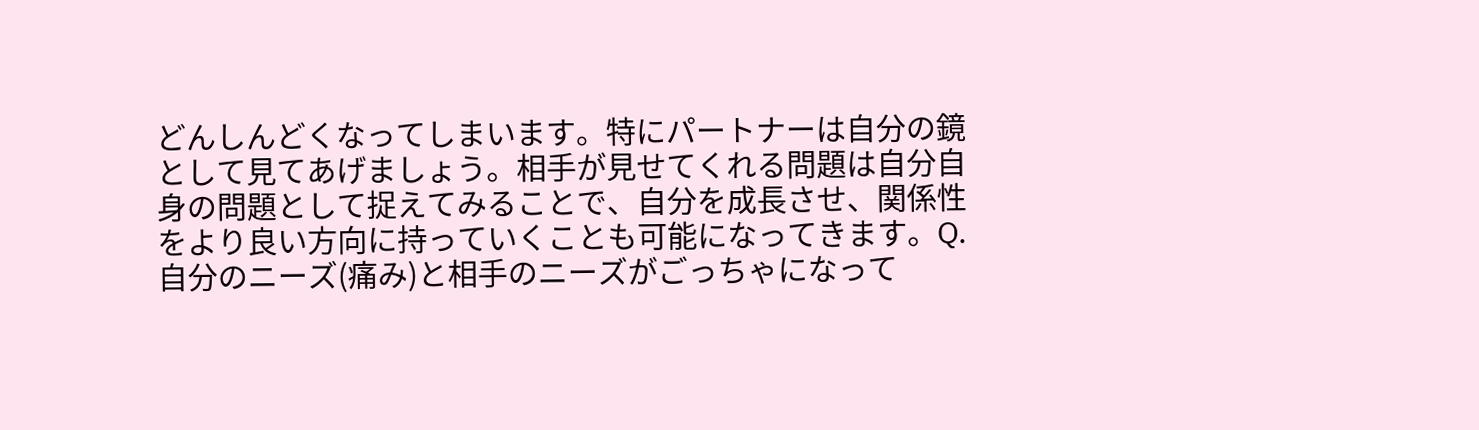どんしんどくなってしまいます。特にパートナーは自分の鏡として見てあげましょう。相手が見せてくれる問題は自分自身の問題として捉えてみることで、自分を成長させ、関係性をより良い方向に持っていくことも可能になってきます。Q.自分のニーズ(痛み)と相手のニーズがごっちゃになって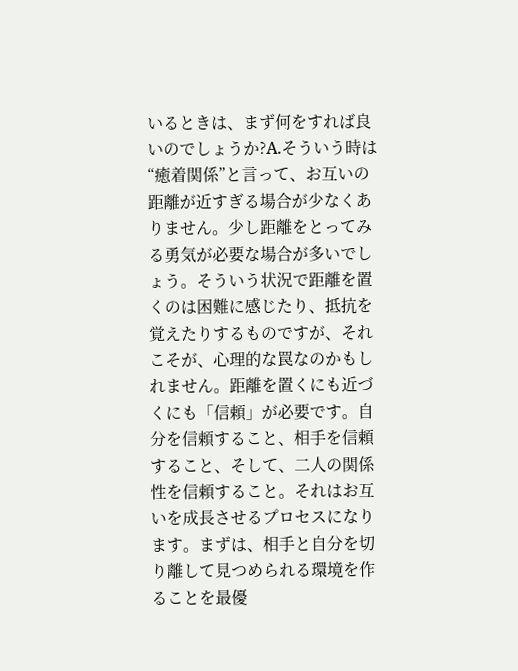いるときは、まず何をすれば良いのでしょうか?A.そういう時は“癒着関係”と言って、お互いの距離が近すぎる場合が少なくありません。少し距離をとってみる勇気が必要な場合が多いでしょう。そういう状況で距離を置くのは困難に感じたり、抵抗を覚えたりするものですが、それこそが、心理的な罠なのかもしれません。距離を置くにも近づくにも「信頼」が必要です。自分を信頼すること、相手を信頼すること、そして、二人の関係性を信頼すること。それはお互いを成長させるプロセスになります。まずは、相手と自分を切り離して見つめられる環境を作ることを最優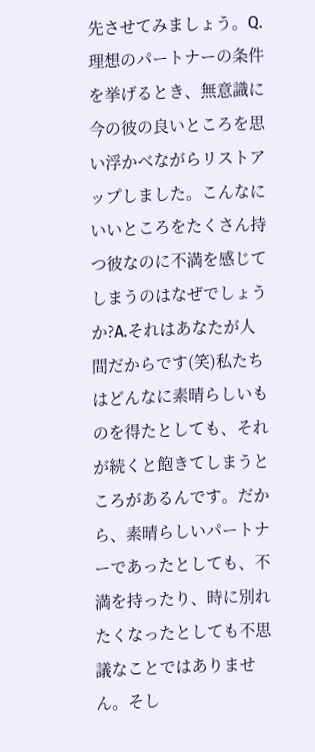先させてみましょう。Q.理想のパートナーの条件を挙げるとき、無意識に今の彼の良いところを思い浮かべながらリストアップしました。こんなにいいところをたくさん持つ彼なのに不満を感じてしまうのはなぜでしょうか?A.それはあなたが人間だからです(笑)私たちはどんなに素晴らしいものを得たとしても、それが続くと飽きてしまうところがあるんです。だから、素晴らしいパートナーであったとしても、不満を持ったり、時に別れたくなったとしても不思議なことではありません。そし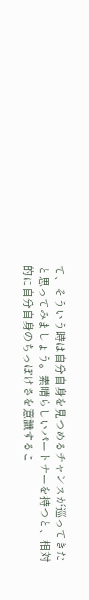て、そういう時は自分自身を見つめるチャンスが巡ってきたと思ってみましょう。素晴らしいパートナーを持つと、相対的に自分自身のちっぽけさを意識するこ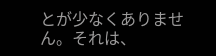とが少なくありません。それは、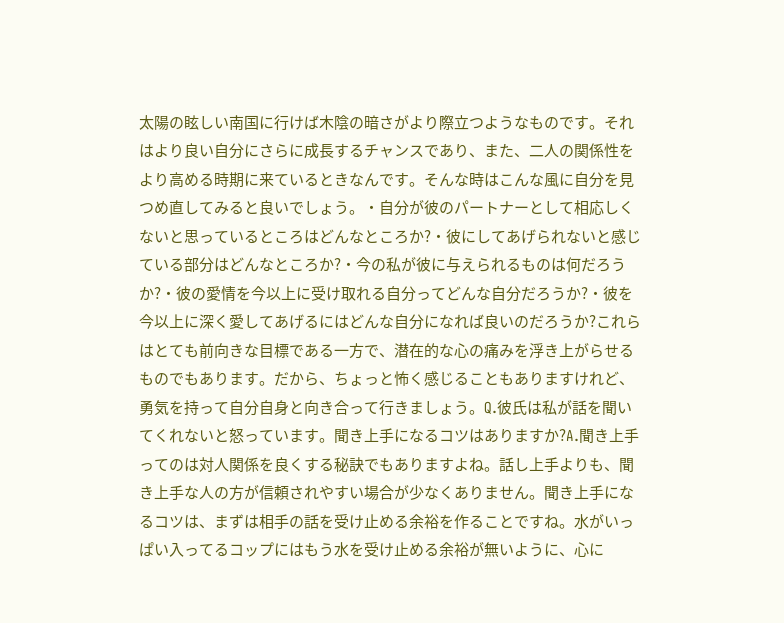太陽の眩しい南国に行けば木陰の暗さがより際立つようなものです。それはより良い自分にさらに成長するチャンスであり、また、二人の関係性をより高める時期に来ているときなんです。そんな時はこんな風に自分を見つめ直してみると良いでしょう。・自分が彼のパートナーとして相応しくないと思っているところはどんなところか?・彼にしてあげられないと感じている部分はどんなところか?・今の私が彼に与えられるものは何だろうか?・彼の愛情を今以上に受け取れる自分ってどんな自分だろうか?・彼を今以上に深く愛してあげるにはどんな自分になれば良いのだろうか?これらはとても前向きな目標である一方で、潜在的な心の痛みを浮き上がらせるものでもあります。だから、ちょっと怖く感じることもありますけれど、勇気を持って自分自身と向き合って行きましょう。Q.彼氏は私が話を聞いてくれないと怒っています。聞き上手になるコツはありますか?A.聞き上手ってのは対人関係を良くする秘訣でもありますよね。話し上手よりも、聞き上手な人の方が信頼されやすい場合が少なくありません。聞き上手になるコツは、まずは相手の話を受け止める余裕を作ることですね。水がいっぱい入ってるコップにはもう水を受け止める余裕が無いように、心に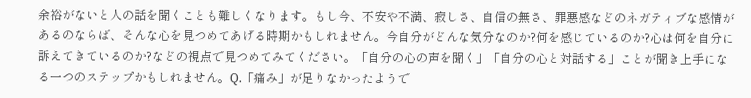余裕がないと人の話を聞くことも難しくなります。もし今、不安や不満、寂しさ、自信の無さ、罪悪感などのネガティブな感情があるのならば、そんな心を見つめてあげる時期かもしれません。今自分がどんな気分なのか?何を感じているのか?心は何を自分に訴えてきているのか?などの視点で見つめてみてください。「自分の心の声を聞く」「自分の心と対話する」ことが聞き上手になる一つのステップかもしれません。Q.「痛み」が足りなかったようで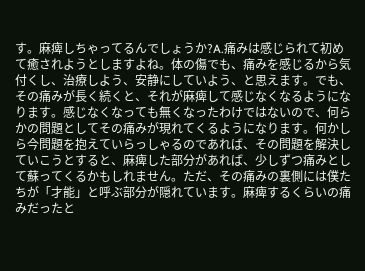す。麻痺しちゃってるんでしょうか?A.痛みは感じられて初めて癒されようとしますよね。体の傷でも、痛みを感じるから気付くし、治療しよう、安静にしていよう、と思えます。でも、その痛みが長く続くと、それが麻痺して感じなくなるようになります。感じなくなっても無くなったわけではないので、何らかの問題としてその痛みが現れてくるようになります。何かしら今問題を抱えていらっしゃるのであれば、その問題を解決していこうとすると、麻痺した部分があれば、少しずつ痛みとして蘇ってくるかもしれません。ただ、その痛みの裏側には僕たちが「才能」と呼ぶ部分が隠れています。麻痺するくらいの痛みだったと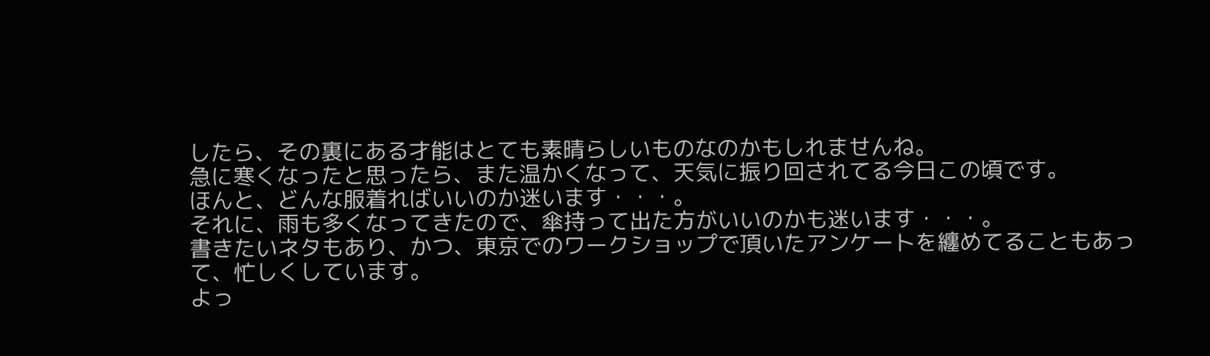したら、その裏にある才能はとても素晴らしいものなのかもしれませんね。
急に寒くなったと思ったら、また温かくなって、天気に振り回されてる今日この頃です。
ほんと、どんな服着ればいいのか迷います・・・。
それに、雨も多くなってきたので、傘持って出た方がいいのかも迷います・・・。
書きたいネタもあり、かつ、東京でのワークショップで頂いたアンケートを纏めてることもあって、忙しくしています。
よっ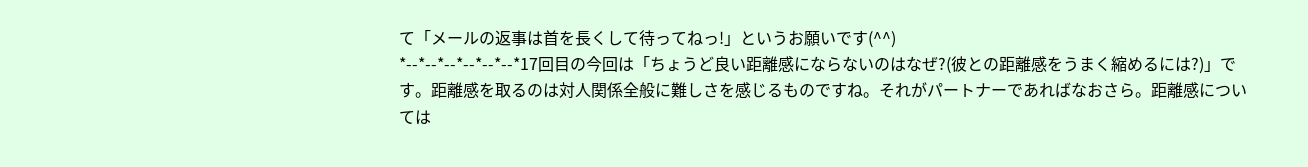て「メールの返事は首を長くして待ってねっ!」というお願いです(^^)
*--*--*--*--*--*--*17回目の今回は「ちょうど良い距離感にならないのはなぜ?(彼との距離感をうまく縮めるには?)」です。距離感を取るのは対人関係全般に難しさを感じるものですね。それがパートナーであればなおさら。距離感については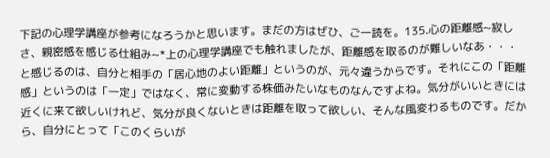下記の心理学講座が参考になろうかと思います。まだの方はぜひ、ご一読を。135.心の距離感~寂しさ、親密感を感じる仕組み~*上の心理学講座でも触れましたが、距離感を取るのが難しいなあ・・・と感じるのは、自分と相手の「居心地のよい距離」というのが、元々違うからです。それにこの「距離感」というのは「一定」ではなく、常に変動する株価みたいなものなんですよね。気分がいいときには近くに来て欲しいけれど、気分が良くないときは距離を取って欲しい、そんな風変わるものです。だから、自分にとって「このくらいが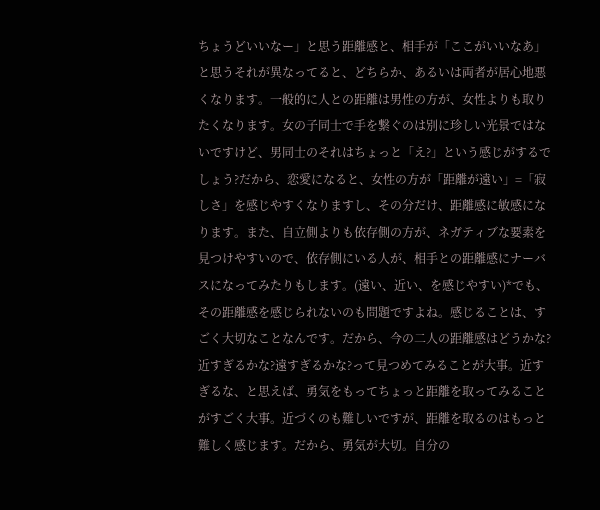ちょうどいいなー」と思う距離感と、相手が「ここがいいなあ」と思うそれが異なってると、どちらか、あるいは両者が居心地悪くなります。一般的に人との距離は男性の方が、女性よりも取りたくなります。女の子同士で手を繋ぐのは別に珍しい光景ではないですけど、男同士のそれはちょっと「え?」という感じがするでしょう?だから、恋愛になると、女性の方が「距離が遠い」=「寂しさ」を感じやすくなりますし、その分だけ、距離感に敏感になります。また、自立側よりも依存側の方が、ネガティブな要素を見つけやすいので、依存側にいる人が、相手との距離感にナーバスになってみたりもします。(遠い、近い、を感じやすい)*でも、その距離感を感じられないのも問題ですよね。感じることは、すごく大切なことなんです。だから、今の二人の距離感はどうかな?近すぎるかな?遠すぎるかな?って見つめてみることが大事。近すぎるな、と思えば、勇気をもってちょっと距離を取ってみることがすごく大事。近づくのも難しいですが、距離を取るのはもっと難しく感じます。だから、勇気が大切。自分の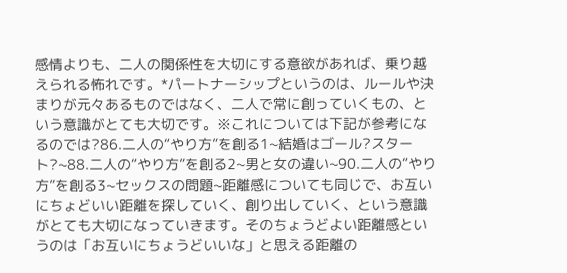感情よりも、二人の関係性を大切にする意欲があれば、乗り越えられる怖れです。*パートナーシップというのは、ルールや決まりが元々あるものではなく、二人で常に創っていくもの、という意識がとても大切です。※これについては下記が参考になるのでは?86.二人の“やり方”を創る1~結婚はゴール?スタート?~88.二人の“やり方”を創る2~男と女の違い~90.二人の“やり方”を創る3~セックスの問題~距離感についても同じで、お互いにちょどいい距離を探していく、創り出していく、という意識がとても大切になっていきます。そのちょうどよい距離感というのは「お互いにちょうどいいな」と思える距離の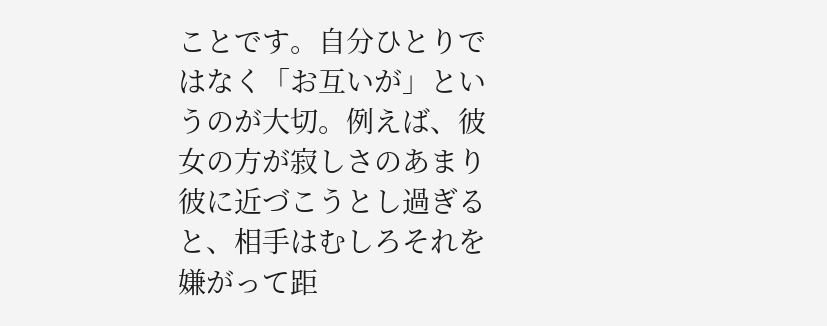ことです。自分ひとりではなく「お互いが」というのが大切。例えば、彼女の方が寂しさのあまり彼に近づこうとし過ぎると、相手はむしろそれを嫌がって距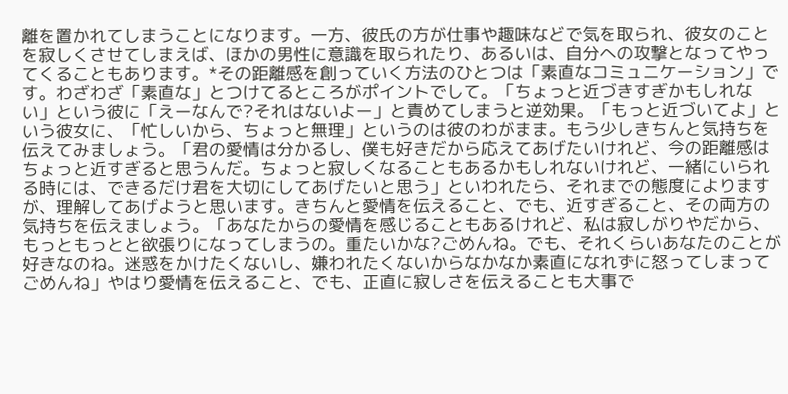離を置かれてしまうことになります。一方、彼氏の方が仕事や趣味などで気を取られ、彼女のことを寂しくさせてしまえば、ほかの男性に意識を取られたり、あるいは、自分への攻撃となってやってくることもあります。*その距離感を創っていく方法のひとつは「素直なコミュニケーション」です。わざわざ「素直な」とつけてるところがポイントでして。「ちょっと近づきすぎかもしれない」という彼に「えーなんで?それはないよー」と責めてしまうと逆効果。「もっと近づいてよ」という彼女に、「忙しいから、ちょっと無理」というのは彼のわがまま。もう少しきちんと気持ちを伝えてみましょう。「君の愛情は分かるし、僕も好きだから応えてあげたいけれど、今の距離感はちょっと近すぎると思うんだ。ちょっと寂しくなることもあるかもしれないけれど、一緒にいられる時には、できるだけ君を大切にしてあげたいと思う」といわれたら、それまでの態度によりますが、理解してあげようと思います。きちんと愛情を伝えること、でも、近すぎること、その両方の気持ちを伝えましょう。「あなたからの愛情を感じることもあるけれど、私は寂しがりやだから、もっともっとと欲張りになってしまうの。重たいかな?ごめんね。でも、それくらいあなたのことが好きなのね。迷惑をかけたくないし、嫌われたくないからなかなか素直になれずに怒ってしまってごめんね」やはり愛情を伝えること、でも、正直に寂しさを伝えることも大事で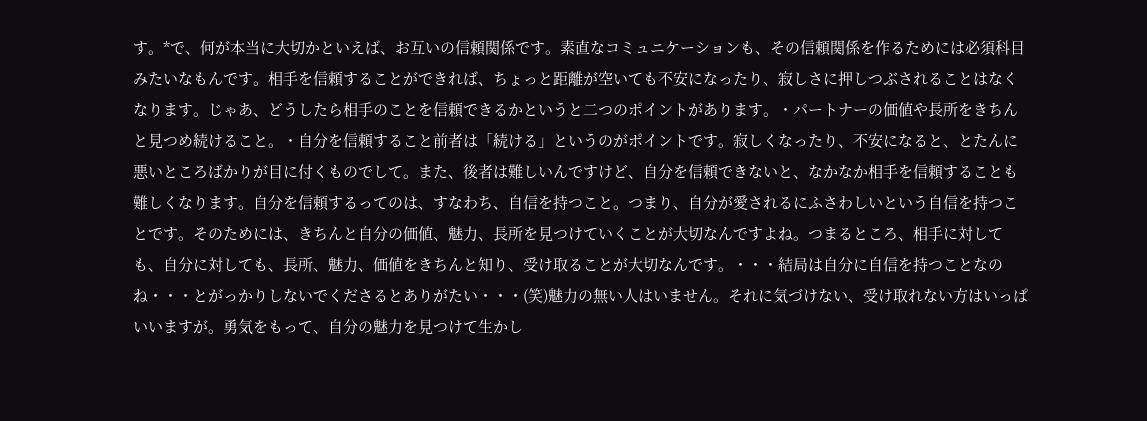す。*で、何が本当に大切かといえば、お互いの信頼関係です。素直なコミュニケーションも、その信頼関係を作るためには必須科目みたいなもんです。相手を信頼することができれば、ちょっと距離が空いても不安になったり、寂しさに押しつぶされることはなくなります。じゃあ、どうしたら相手のことを信頼できるかというと二つのポイントがあります。・パートナーの価値や長所をきちんと見つめ続けること。・自分を信頼すること前者は「続ける」というのがポイントです。寂しくなったり、不安になると、とたんに悪いところばかりが目に付くものでして。また、後者は難しいんですけど、自分を信頼できないと、なかなか相手を信頼することも難しくなります。自分を信頼するってのは、すなわち、自信を持つこと。つまり、自分が愛されるにふさわしいという自信を持つことです。そのためには、きちんと自分の価値、魅力、長所を見つけていくことが大切なんですよね。つまるところ、相手に対しても、自分に対しても、長所、魅力、価値をきちんと知り、受け取ることが大切なんです。・・・結局は自分に自信を持つことなのね・・・とがっかりしないでくださるとありがたい・・・(笑)魅力の無い人はいません。それに気づけない、受け取れない方はいっぱいいますが。勇気をもって、自分の魅力を見つけて生かし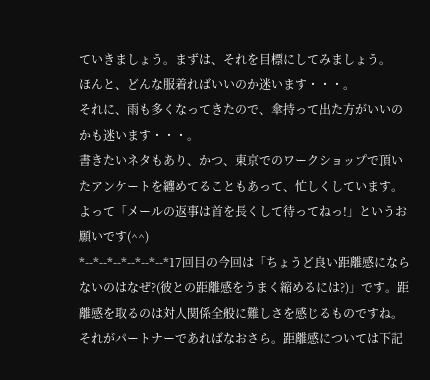ていきましょう。まずは、それを目標にしてみましょう。
ほんと、どんな服着ればいいのか迷います・・・。
それに、雨も多くなってきたので、傘持って出た方がいいのかも迷います・・・。
書きたいネタもあり、かつ、東京でのワークショップで頂いたアンケートを纏めてることもあって、忙しくしています。
よって「メールの返事は首を長くして待ってねっ!」というお願いです(^^)
*--*--*--*--*--*--*17回目の今回は「ちょうど良い距離感にならないのはなぜ?(彼との距離感をうまく縮めるには?)」です。距離感を取るのは対人関係全般に難しさを感じるものですね。それがパートナーであればなおさら。距離感については下記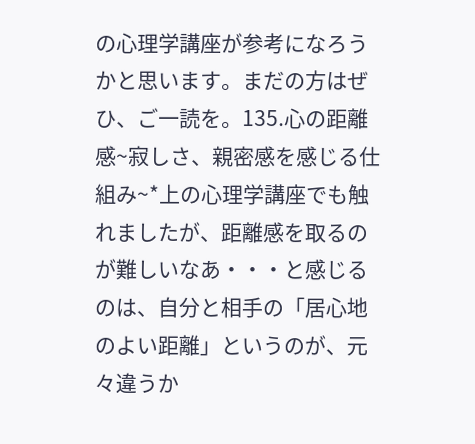の心理学講座が参考になろうかと思います。まだの方はぜひ、ご一読を。135.心の距離感~寂しさ、親密感を感じる仕組み~*上の心理学講座でも触れましたが、距離感を取るのが難しいなあ・・・と感じるのは、自分と相手の「居心地のよい距離」というのが、元々違うか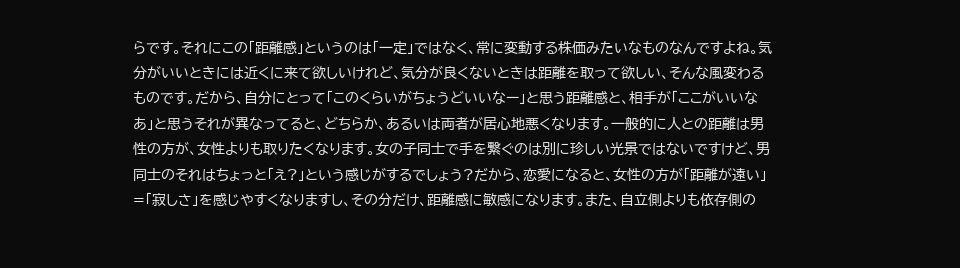らです。それにこの「距離感」というのは「一定」ではなく、常に変動する株価みたいなものなんですよね。気分がいいときには近くに来て欲しいけれど、気分が良くないときは距離を取って欲しい、そんな風変わるものです。だから、自分にとって「このくらいがちょうどいいなー」と思う距離感と、相手が「ここがいいなあ」と思うそれが異なってると、どちらか、あるいは両者が居心地悪くなります。一般的に人との距離は男性の方が、女性よりも取りたくなります。女の子同士で手を繋ぐのは別に珍しい光景ではないですけど、男同士のそれはちょっと「え?」という感じがするでしょう?だから、恋愛になると、女性の方が「距離が遠い」=「寂しさ」を感じやすくなりますし、その分だけ、距離感に敏感になります。また、自立側よりも依存側の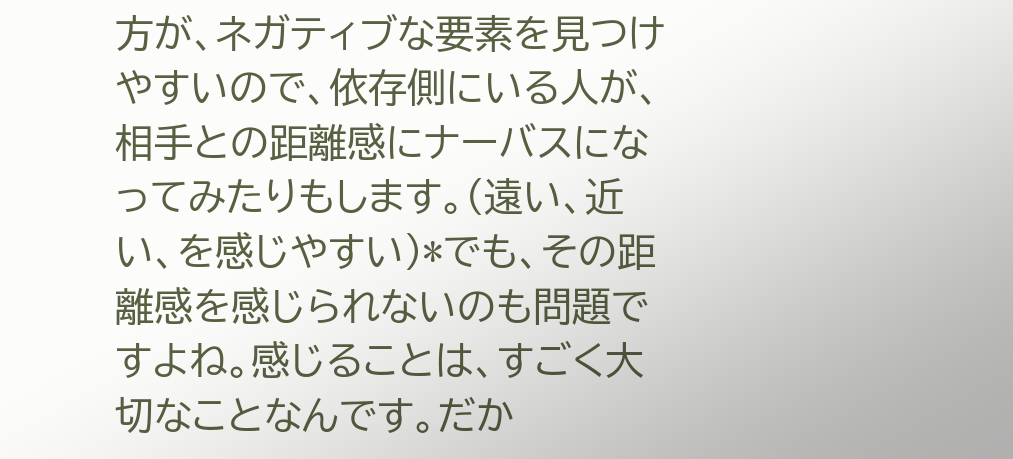方が、ネガティブな要素を見つけやすいので、依存側にいる人が、相手との距離感にナーバスになってみたりもします。(遠い、近い、を感じやすい)*でも、その距離感を感じられないのも問題ですよね。感じることは、すごく大切なことなんです。だか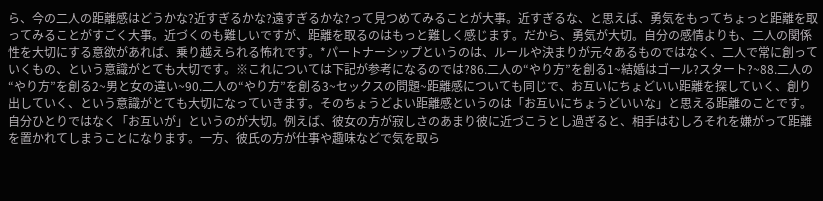ら、今の二人の距離感はどうかな?近すぎるかな?遠すぎるかな?って見つめてみることが大事。近すぎるな、と思えば、勇気をもってちょっと距離を取ってみることがすごく大事。近づくのも難しいですが、距離を取るのはもっと難しく感じます。だから、勇気が大切。自分の感情よりも、二人の関係性を大切にする意欲があれば、乗り越えられる怖れです。*パートナーシップというのは、ルールや決まりが元々あるものではなく、二人で常に創っていくもの、という意識がとても大切です。※これについては下記が参考になるのでは?86.二人の“やり方”を創る1~結婚はゴール?スタート?~88.二人の“やり方”を創る2~男と女の違い~90.二人の“やり方”を創る3~セックスの問題~距離感についても同じで、お互いにちょどいい距離を探していく、創り出していく、という意識がとても大切になっていきます。そのちょうどよい距離感というのは「お互いにちょうどいいな」と思える距離のことです。自分ひとりではなく「お互いが」というのが大切。例えば、彼女の方が寂しさのあまり彼に近づこうとし過ぎると、相手はむしろそれを嫌がって距離を置かれてしまうことになります。一方、彼氏の方が仕事や趣味などで気を取ら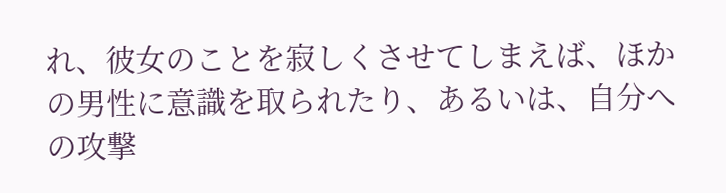れ、彼女のことを寂しくさせてしまえば、ほかの男性に意識を取られたり、あるいは、自分への攻撃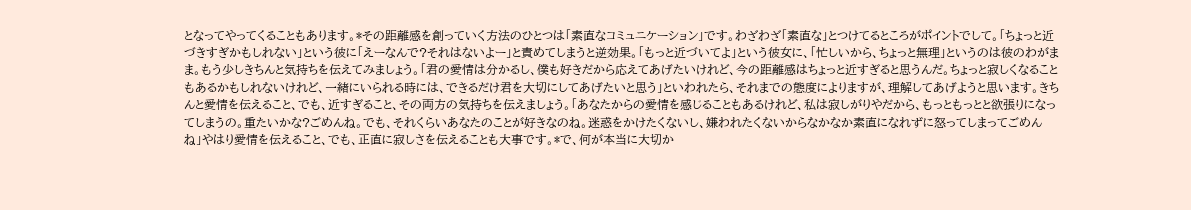となってやってくることもあります。*その距離感を創っていく方法のひとつは「素直なコミュニケーション」です。わざわざ「素直な」とつけてるところがポイントでして。「ちょっと近づきすぎかもしれない」という彼に「えーなんで?それはないよー」と責めてしまうと逆効果。「もっと近づいてよ」という彼女に、「忙しいから、ちょっと無理」というのは彼のわがまま。もう少しきちんと気持ちを伝えてみましょう。「君の愛情は分かるし、僕も好きだから応えてあげたいけれど、今の距離感はちょっと近すぎると思うんだ。ちょっと寂しくなることもあるかもしれないけれど、一緒にいられる時には、できるだけ君を大切にしてあげたいと思う」といわれたら、それまでの態度によりますが、理解してあげようと思います。きちんと愛情を伝えること、でも、近すぎること、その両方の気持ちを伝えましょう。「あなたからの愛情を感じることもあるけれど、私は寂しがりやだから、もっともっとと欲張りになってしまうの。重たいかな?ごめんね。でも、それくらいあなたのことが好きなのね。迷惑をかけたくないし、嫌われたくないからなかなか素直になれずに怒ってしまってごめんね」やはり愛情を伝えること、でも、正直に寂しさを伝えることも大事です。*で、何が本当に大切か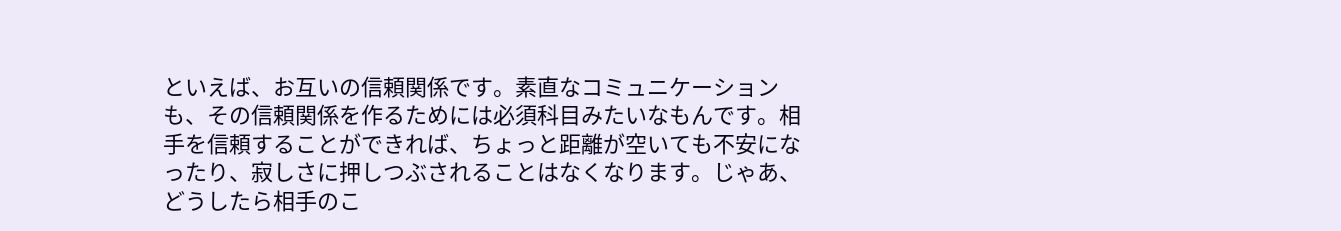といえば、お互いの信頼関係です。素直なコミュニケーションも、その信頼関係を作るためには必須科目みたいなもんです。相手を信頼することができれば、ちょっと距離が空いても不安になったり、寂しさに押しつぶされることはなくなります。じゃあ、どうしたら相手のこ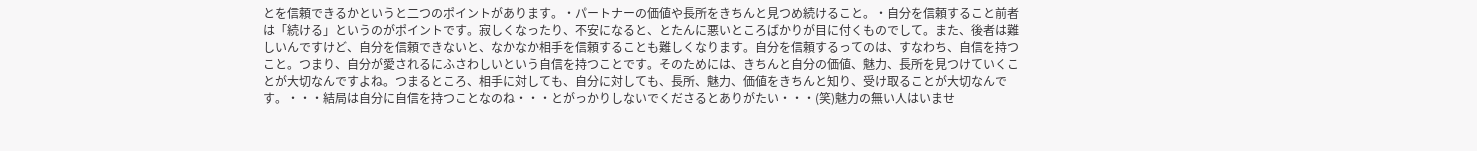とを信頼できるかというと二つのポイントがあります。・パートナーの価値や長所をきちんと見つめ続けること。・自分を信頼すること前者は「続ける」というのがポイントです。寂しくなったり、不安になると、とたんに悪いところばかりが目に付くものでして。また、後者は難しいんですけど、自分を信頼できないと、なかなか相手を信頼することも難しくなります。自分を信頼するってのは、すなわち、自信を持つこと。つまり、自分が愛されるにふさわしいという自信を持つことです。そのためには、きちんと自分の価値、魅力、長所を見つけていくことが大切なんですよね。つまるところ、相手に対しても、自分に対しても、長所、魅力、価値をきちんと知り、受け取ることが大切なんです。・・・結局は自分に自信を持つことなのね・・・とがっかりしないでくださるとありがたい・・・(笑)魅力の無い人はいませ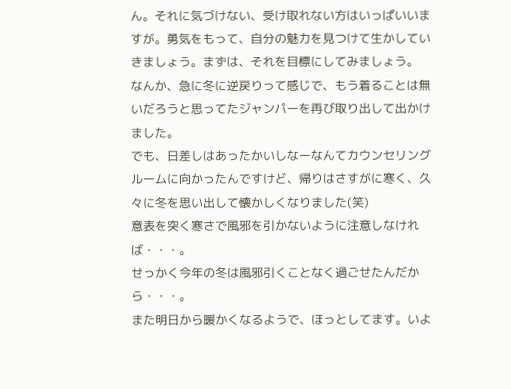ん。それに気づけない、受け取れない方はいっぱいいますが。勇気をもって、自分の魅力を見つけて生かしていきましょう。まずは、それを目標にしてみましょう。
なんか、急に冬に逆戻りって感じで、もう着ることは無いだろうと思ってたジャンパーを再び取り出して出かけました。
でも、日差しはあったかいしなーなんてカウンセリングルームに向かったんですけど、帰りはさすがに寒く、久々に冬を思い出して懐かしくなりました(笑)
意表を突く寒さで風邪を引かないように注意しなければ・・・。
せっかく今年の冬は風邪引くことなく過ごせたんだから・・・。
また明日から暖かくなるようで、ほっとしてます。いよ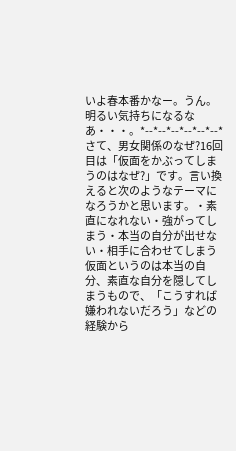いよ春本番かなー。うん。明るい気持ちになるなあ・・・。*--*--*--*--*--*--*さて、男女関係のなぜ?16回目は「仮面をかぶってしまうのはなぜ?」です。言い換えると次のようなテーマになろうかと思います。・素直になれない・強がってしまう・本当の自分が出せない・相手に合わせてしまう仮面というのは本当の自分、素直な自分を隠してしまうもので、「こうすれば嫌われないだろう」などの経験から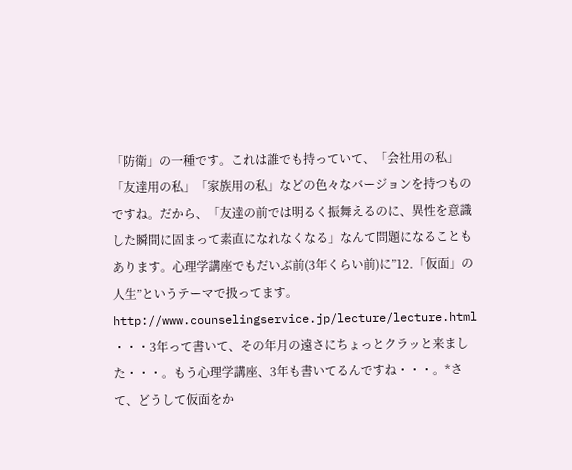「防衛」の一種です。これは誰でも持っていて、「会社用の私」「友達用の私」「家族用の私」などの色々なバージョンを持つものですね。だから、「友達の前では明るく振舞えるのに、異性を意識した瞬間に固まって素直になれなくなる」なんて問題になることもあります。心理学講座でもだいぶ前(3年くらい前)に”12.「仮面」の人生”というテーマで扱ってます。http://www.counselingservice.jp/lecture/lecture.html ・・・3年って書いて、その年月の遠さにちょっとクラッと来ました・・・。もう心理学講座、3年も書いてるんですね・・・。*さて、どうして仮面をか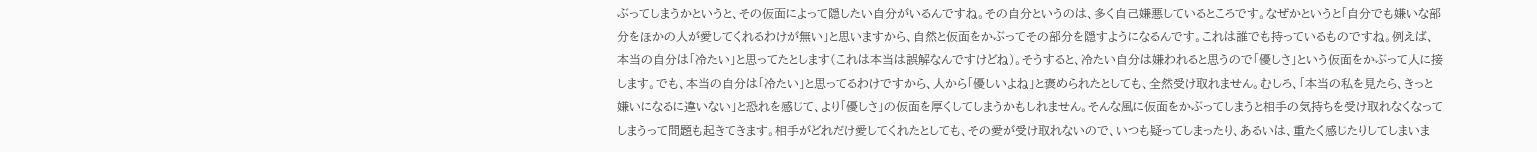ぶってしまうかというと、その仮面によって隠したい自分がいるんですね。その自分というのは、多く自己嫌悪しているところです。なぜかというと「自分でも嫌いな部分をほかの人が愛してくれるわけが無い」と思いますから、自然と仮面をかぶってその部分を隠すようになるんです。これは誰でも持っているものですね。例えば、本当の自分は「冷たい」と思ってたとします(これは本当は誤解なんですけどね)。そうすると、冷たい自分は嫌われると思うので「優しさ」という仮面をかぶって人に接します。でも、本当の自分は「冷たい」と思ってるわけですから、人から「優しいよね」と褒められたとしても、全然受け取れません。むしろ、「本当の私を見たら、きっと嫌いになるに違いない」と恐れを感じて、より「優しさ」の仮面を厚くしてしまうかもしれません。そんな風に仮面をかぶってしまうと相手の気持ちを受け取れなくなってしまうって問題も起きてきます。相手がどれだけ愛してくれたとしても、その愛が受け取れないので、いつも疑ってしまったり、あるいは、重たく感じたりしてしまいま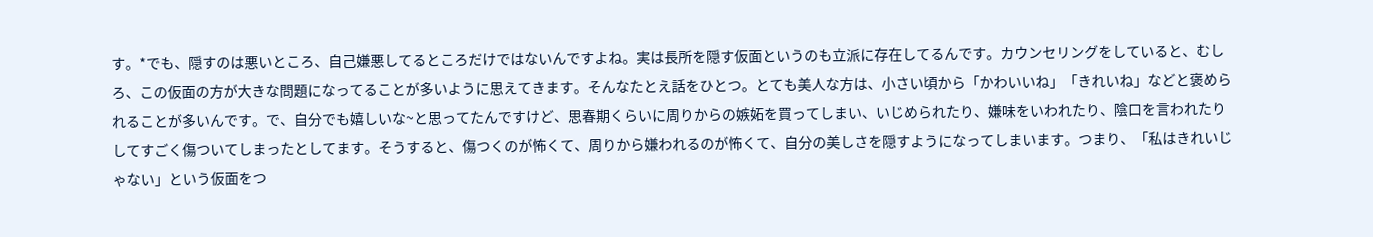す。*でも、隠すのは悪いところ、自己嫌悪してるところだけではないんですよね。実は長所を隠す仮面というのも立派に存在してるんです。カウンセリングをしていると、むしろ、この仮面の方が大きな問題になってることが多いように思えてきます。そんなたとえ話をひとつ。とても美人な方は、小さい頃から「かわいいね」「きれいね」などと褒められることが多いんです。で、自分でも嬉しいな~と思ってたんですけど、思春期くらいに周りからの嫉妬を買ってしまい、いじめられたり、嫌味をいわれたり、陰口を言われたりしてすごく傷ついてしまったとしてます。そうすると、傷つくのが怖くて、周りから嫌われるのが怖くて、自分の美しさを隠すようになってしまいます。つまり、「私はきれいじゃない」という仮面をつ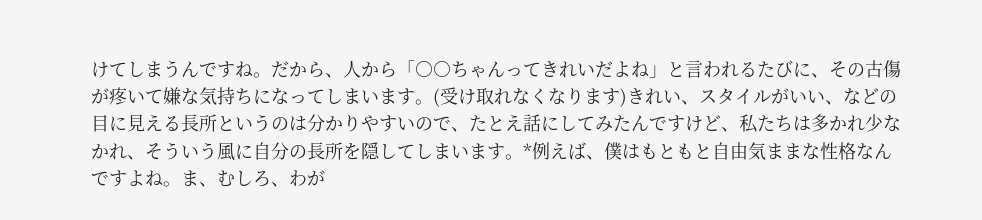けてしまうんですね。だから、人から「○○ちゃんってきれいだよね」と言われるたびに、その古傷が疼いて嫌な気持ちになってしまいます。(受け取れなくなります)きれい、スタイルがいい、などの目に見える長所というのは分かりやすいので、たとえ話にしてみたんですけど、私たちは多かれ少なかれ、そういう風に自分の長所を隠してしまいます。*例えば、僕はもともと自由気ままな性格なんですよね。ま、むしろ、わが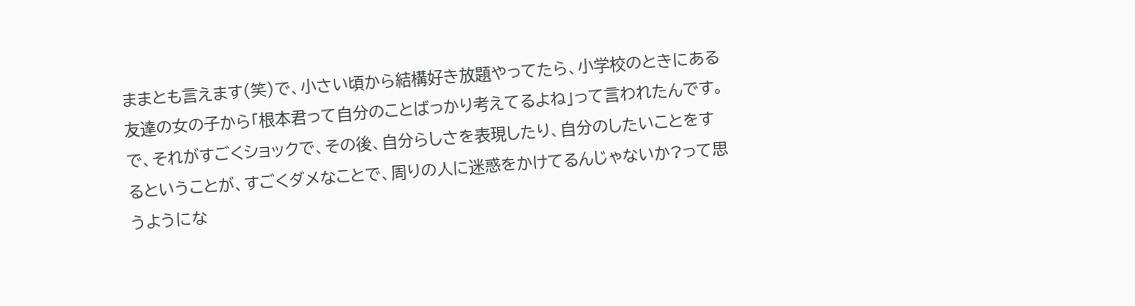ままとも言えます(笑)で、小さい頃から結構好き放題やってたら、小学校のときにある友達の女の子から「根本君って自分のことばっかり考えてるよね」って言われたんです。で、それがすごくショックで、その後、自分らしさを表現したり、自分のしたいことをするということが、すごくダメなことで、周りの人に迷惑をかけてるんじゃないか?って思うようにな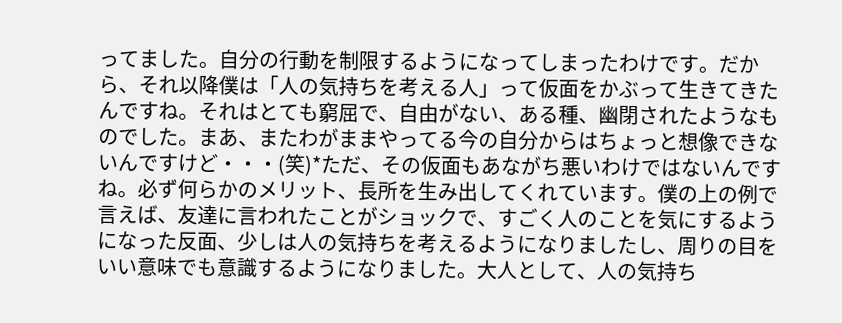ってました。自分の行動を制限するようになってしまったわけです。だから、それ以降僕は「人の気持ちを考える人」って仮面をかぶって生きてきたんですね。それはとても窮屈で、自由がない、ある種、幽閉されたようなものでした。まあ、またわがままやってる今の自分からはちょっと想像できないんですけど・・・(笑)*ただ、その仮面もあながち悪いわけではないんですね。必ず何らかのメリット、長所を生み出してくれています。僕の上の例で言えば、友達に言われたことがショックで、すごく人のことを気にするようになった反面、少しは人の気持ちを考えるようになりましたし、周りの目をいい意味でも意識するようになりました。大人として、人の気持ち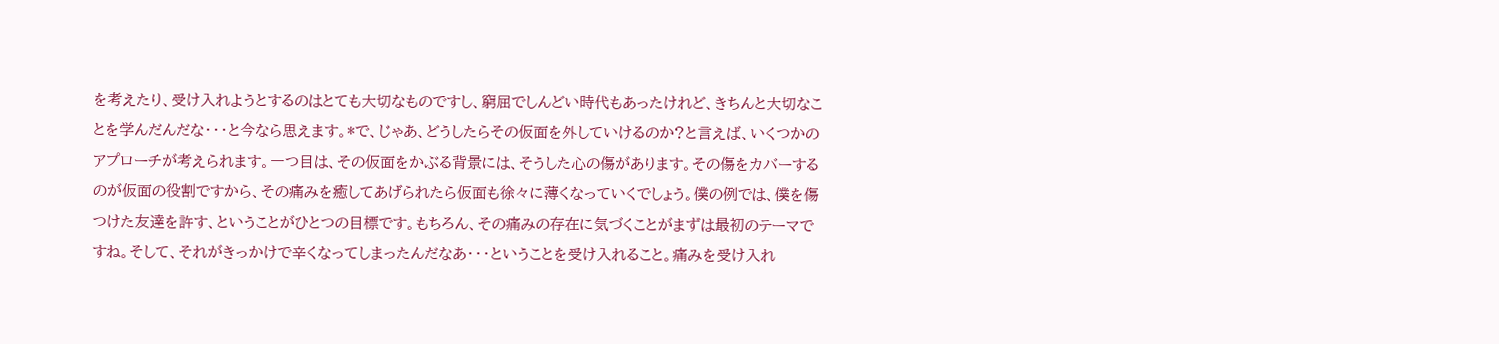を考えたり、受け入れようとするのはとても大切なものですし、窮屈でしんどい時代もあったけれど、きちんと大切なことを学んだんだな・・・と今なら思えます。*で、じゃあ、どうしたらその仮面を外していけるのか?と言えば、いくつかのアプローチが考えられます。一つ目は、その仮面をかぶる背景には、そうした心の傷があります。その傷をカバーするのが仮面の役割ですから、その痛みを癒してあげられたら仮面も徐々に薄くなっていくでしょう。僕の例では、僕を傷つけた友達を許す、ということがひとつの目標です。もちろん、その痛みの存在に気づくことがまずは最初のテーマですね。そして、それがきっかけで辛くなってしまったんだなあ・・・ということを受け入れること。痛みを受け入れ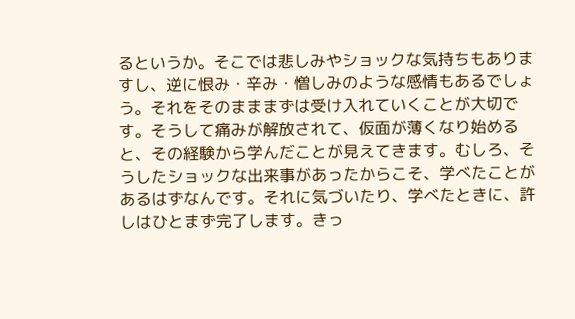るというか。そこでは悲しみやショックな気持ちもありますし、逆に恨み・辛み・憎しみのような感情もあるでしょう。それをそのまままずは受け入れていくことが大切です。そうして痛みが解放されて、仮面が薄くなり始めると、その経験から学んだことが見えてきます。むしろ、そうしたショックな出来事があったからこそ、学べたことがあるはずなんです。それに気づいたり、学べたときに、許しはひとまず完了します。きっ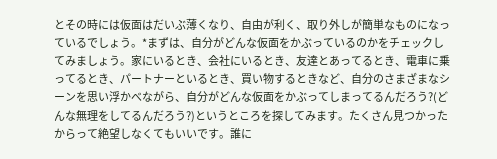とその時には仮面はだいぶ薄くなり、自由が利く、取り外しが簡単なものになっているでしょう。*まずは、自分がどんな仮面をかぶっているのかをチェックしてみましょう。家にいるとき、会社にいるとき、友達とあってるとき、電車に乗ってるとき、パートナーといるとき、買い物するときなど、自分のさまざまなシーンを思い浮かべながら、自分がどんな仮面をかぶってしまってるんだろう?(どんな無理をしてるんだろう?)というところを探してみます。たくさん見つかったからって絶望しなくてもいいです。誰に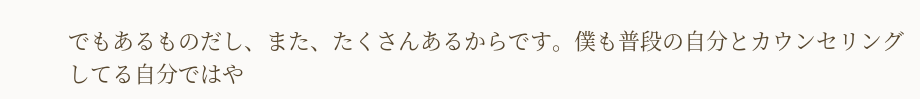でもあるものだし、また、たくさんあるからです。僕も普段の自分とカウンセリングしてる自分ではや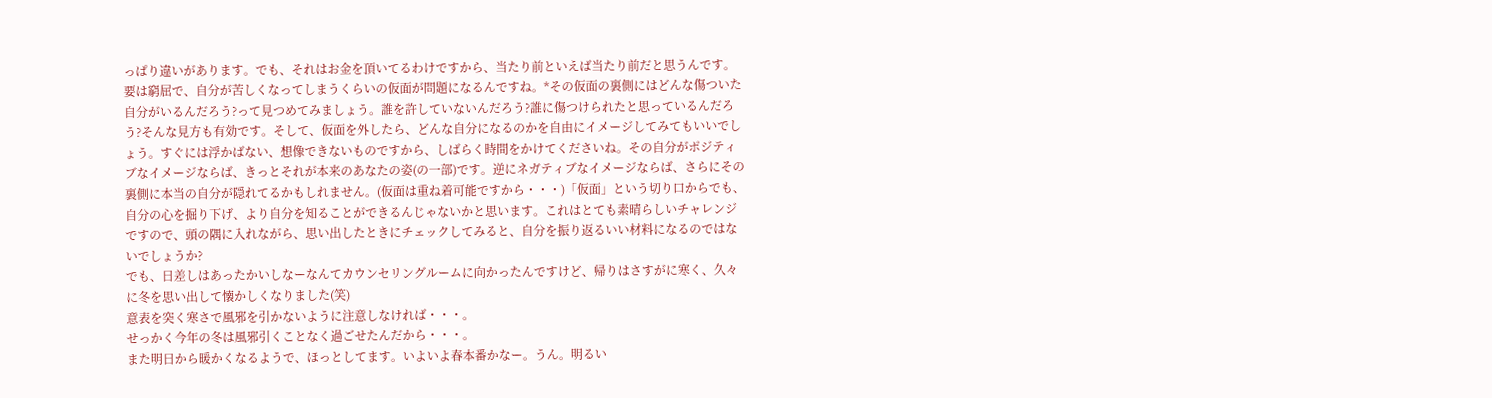っぱり違いがあります。でも、それはお金を頂いてるわけですから、当たり前といえば当たり前だと思うんです。要は窮屈で、自分が苦しくなってしまうくらいの仮面が問題になるんですね。*その仮面の裏側にはどんな傷ついた自分がいるんだろう?って見つめてみましょう。誰を許していないんだろう?誰に傷つけられたと思っているんだろう?そんな見方も有効です。そして、仮面を外したら、どんな自分になるのかを自由にイメージしてみてもいいでしょう。すぐには浮かばない、想像できないものですから、しばらく時間をかけてくださいね。その自分がポジティブなイメージならば、きっとそれが本来のあなたの姿(の一部)です。逆にネガティブなイメージならば、さらにその裏側に本当の自分が隠れてるかもしれません。(仮面は重ね着可能ですから・・・)「仮面」という切り口からでも、自分の心を掘り下げ、より自分を知ることができるんじゃないかと思います。これはとても素晴らしいチャレンジですので、頭の隅に入れながら、思い出したときにチェックしてみると、自分を振り返るいい材料になるのではないでしょうか?
でも、日差しはあったかいしなーなんてカウンセリングルームに向かったんですけど、帰りはさすがに寒く、久々に冬を思い出して懐かしくなりました(笑)
意表を突く寒さで風邪を引かないように注意しなければ・・・。
せっかく今年の冬は風邪引くことなく過ごせたんだから・・・。
また明日から暖かくなるようで、ほっとしてます。いよいよ春本番かなー。うん。明るい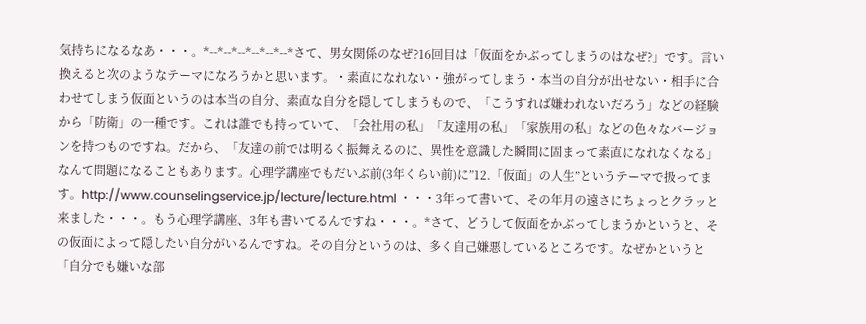気持ちになるなあ・・・。*--*--*--*--*--*--*さて、男女関係のなぜ?16回目は「仮面をかぶってしまうのはなぜ?」です。言い換えると次のようなテーマになろうかと思います。・素直になれない・強がってしまう・本当の自分が出せない・相手に合わせてしまう仮面というのは本当の自分、素直な自分を隠してしまうもので、「こうすれば嫌われないだろう」などの経験から「防衛」の一種です。これは誰でも持っていて、「会社用の私」「友達用の私」「家族用の私」などの色々なバージョンを持つものですね。だから、「友達の前では明るく振舞えるのに、異性を意識した瞬間に固まって素直になれなくなる」なんて問題になることもあります。心理学講座でもだいぶ前(3年くらい前)に”12.「仮面」の人生”というテーマで扱ってます。http://www.counselingservice.jp/lecture/lecture.html ・・・3年って書いて、その年月の遠さにちょっとクラッと来ました・・・。もう心理学講座、3年も書いてるんですね・・・。*さて、どうして仮面をかぶってしまうかというと、その仮面によって隠したい自分がいるんですね。その自分というのは、多く自己嫌悪しているところです。なぜかというと「自分でも嫌いな部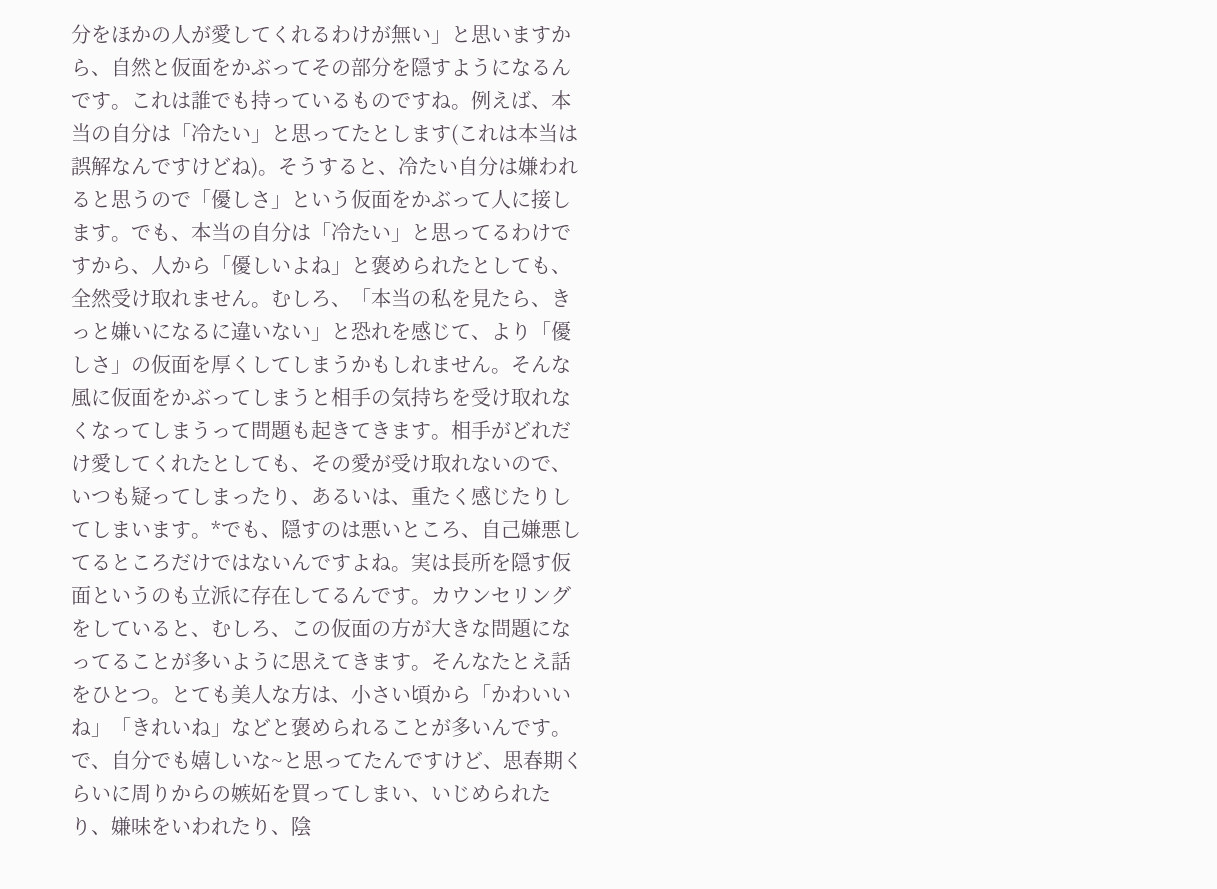分をほかの人が愛してくれるわけが無い」と思いますから、自然と仮面をかぶってその部分を隠すようになるんです。これは誰でも持っているものですね。例えば、本当の自分は「冷たい」と思ってたとします(これは本当は誤解なんですけどね)。そうすると、冷たい自分は嫌われると思うので「優しさ」という仮面をかぶって人に接します。でも、本当の自分は「冷たい」と思ってるわけですから、人から「優しいよね」と褒められたとしても、全然受け取れません。むしろ、「本当の私を見たら、きっと嫌いになるに違いない」と恐れを感じて、より「優しさ」の仮面を厚くしてしまうかもしれません。そんな風に仮面をかぶってしまうと相手の気持ちを受け取れなくなってしまうって問題も起きてきます。相手がどれだけ愛してくれたとしても、その愛が受け取れないので、いつも疑ってしまったり、あるいは、重たく感じたりしてしまいます。*でも、隠すのは悪いところ、自己嫌悪してるところだけではないんですよね。実は長所を隠す仮面というのも立派に存在してるんです。カウンセリングをしていると、むしろ、この仮面の方が大きな問題になってることが多いように思えてきます。そんなたとえ話をひとつ。とても美人な方は、小さい頃から「かわいいね」「きれいね」などと褒められることが多いんです。で、自分でも嬉しいな~と思ってたんですけど、思春期くらいに周りからの嫉妬を買ってしまい、いじめられたり、嫌味をいわれたり、陰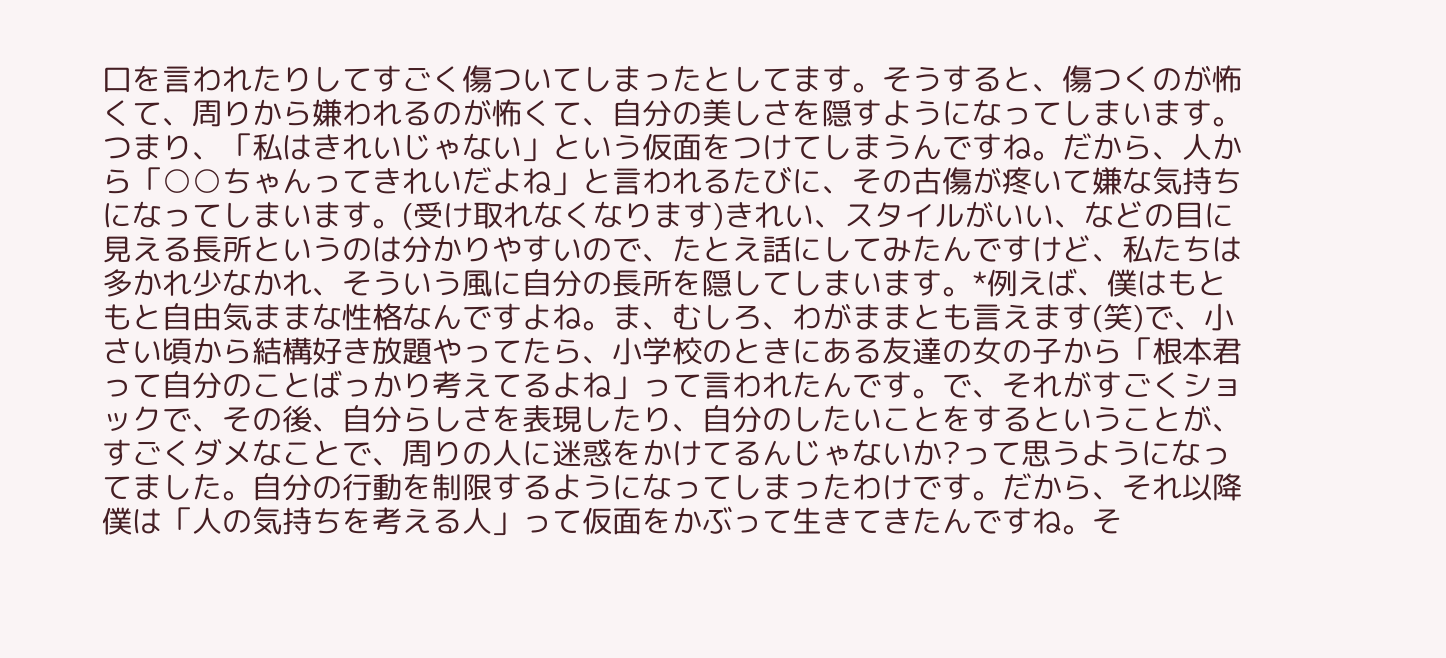口を言われたりしてすごく傷ついてしまったとしてます。そうすると、傷つくのが怖くて、周りから嫌われるのが怖くて、自分の美しさを隠すようになってしまいます。つまり、「私はきれいじゃない」という仮面をつけてしまうんですね。だから、人から「○○ちゃんってきれいだよね」と言われるたびに、その古傷が疼いて嫌な気持ちになってしまいます。(受け取れなくなります)きれい、スタイルがいい、などの目に見える長所というのは分かりやすいので、たとえ話にしてみたんですけど、私たちは多かれ少なかれ、そういう風に自分の長所を隠してしまいます。*例えば、僕はもともと自由気ままな性格なんですよね。ま、むしろ、わがままとも言えます(笑)で、小さい頃から結構好き放題やってたら、小学校のときにある友達の女の子から「根本君って自分のことばっかり考えてるよね」って言われたんです。で、それがすごくショックで、その後、自分らしさを表現したり、自分のしたいことをするということが、すごくダメなことで、周りの人に迷惑をかけてるんじゃないか?って思うようになってました。自分の行動を制限するようになってしまったわけです。だから、それ以降僕は「人の気持ちを考える人」って仮面をかぶって生きてきたんですね。そ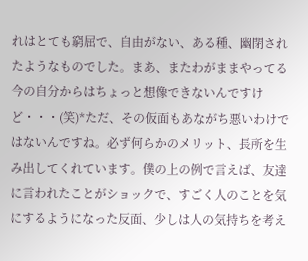れはとても窮屈で、自由がない、ある種、幽閉されたようなものでした。まあ、またわがままやってる今の自分からはちょっと想像できないんですけど・・・(笑)*ただ、その仮面もあながち悪いわけではないんですね。必ず何らかのメリット、長所を生み出してくれています。僕の上の例で言えば、友達に言われたことがショックで、すごく人のことを気にするようになった反面、少しは人の気持ちを考え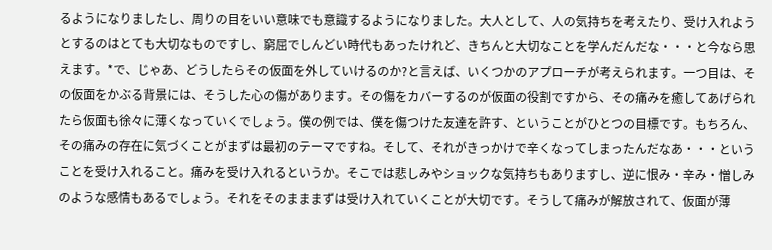るようになりましたし、周りの目をいい意味でも意識するようになりました。大人として、人の気持ちを考えたり、受け入れようとするのはとても大切なものですし、窮屈でしんどい時代もあったけれど、きちんと大切なことを学んだんだな・・・と今なら思えます。*で、じゃあ、どうしたらその仮面を外していけるのか?と言えば、いくつかのアプローチが考えられます。一つ目は、その仮面をかぶる背景には、そうした心の傷があります。その傷をカバーするのが仮面の役割ですから、その痛みを癒してあげられたら仮面も徐々に薄くなっていくでしょう。僕の例では、僕を傷つけた友達を許す、ということがひとつの目標です。もちろん、その痛みの存在に気づくことがまずは最初のテーマですね。そして、それがきっかけで辛くなってしまったんだなあ・・・ということを受け入れること。痛みを受け入れるというか。そこでは悲しみやショックな気持ちもありますし、逆に恨み・辛み・憎しみのような感情もあるでしょう。それをそのまままずは受け入れていくことが大切です。そうして痛みが解放されて、仮面が薄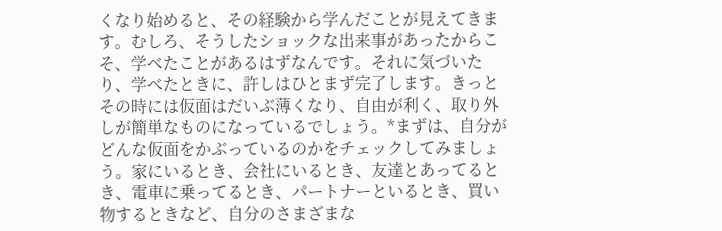くなり始めると、その経験から学んだことが見えてきます。むしろ、そうしたショックな出来事があったからこそ、学べたことがあるはずなんです。それに気づいたり、学べたときに、許しはひとまず完了します。きっとその時には仮面はだいぶ薄くなり、自由が利く、取り外しが簡単なものになっているでしょう。*まずは、自分がどんな仮面をかぶっているのかをチェックしてみましょう。家にいるとき、会社にいるとき、友達とあってるとき、電車に乗ってるとき、パートナーといるとき、買い物するときなど、自分のさまざまな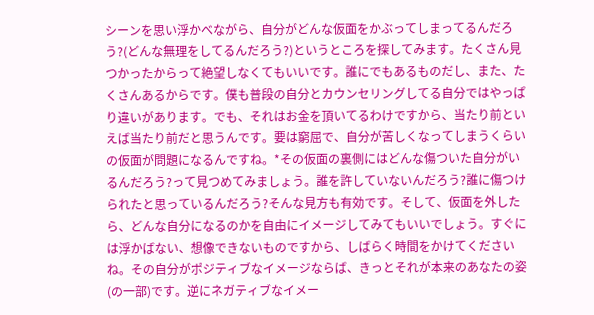シーンを思い浮かべながら、自分がどんな仮面をかぶってしまってるんだろう?(どんな無理をしてるんだろう?)というところを探してみます。たくさん見つかったからって絶望しなくてもいいです。誰にでもあるものだし、また、たくさんあるからです。僕も普段の自分とカウンセリングしてる自分ではやっぱり違いがあります。でも、それはお金を頂いてるわけですから、当たり前といえば当たり前だと思うんです。要は窮屈で、自分が苦しくなってしまうくらいの仮面が問題になるんですね。*その仮面の裏側にはどんな傷ついた自分がいるんだろう?って見つめてみましょう。誰を許していないんだろう?誰に傷つけられたと思っているんだろう?そんな見方も有効です。そして、仮面を外したら、どんな自分になるのかを自由にイメージしてみてもいいでしょう。すぐには浮かばない、想像できないものですから、しばらく時間をかけてくださいね。その自分がポジティブなイメージならば、きっとそれが本来のあなたの姿(の一部)です。逆にネガティブなイメー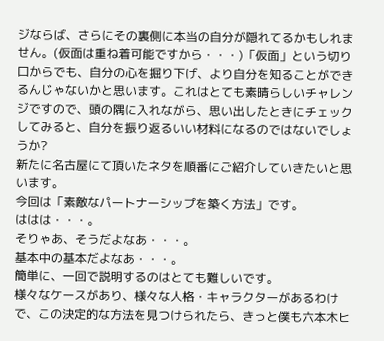ジならば、さらにその裏側に本当の自分が隠れてるかもしれません。(仮面は重ね着可能ですから・・・)「仮面」という切り口からでも、自分の心を掘り下げ、より自分を知ることができるんじゃないかと思います。これはとても素晴らしいチャレンジですので、頭の隅に入れながら、思い出したときにチェックしてみると、自分を振り返るいい材料になるのではないでしょうか?
新たに名古屋にて頂いたネタを順番にご紹介していきたいと思います。
今回は「素敵なパートナーシップを築く方法」です。
ははは・・・。
そりゃあ、そうだよなあ・・・。
基本中の基本だよなあ・・・。
簡単に、一回で説明するのはとても難しいです。
様々なケースがあり、様々な人格・キャラクターがあるわけで、この決定的な方法を見つけられたら、きっと僕も六本木ヒ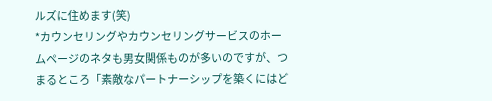ルズに住めます(笑)
*カウンセリングやカウンセリングサービスのホームページのネタも男女関係ものが多いのですが、つまるところ「素敵なパートナーシップを築くにはど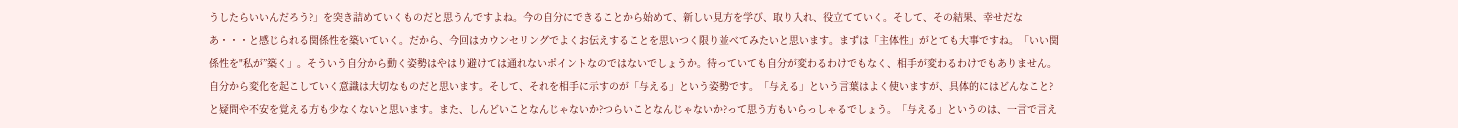うしたらいいんだろう?」を突き詰めていくものだと思うんですよね。今の自分にできることから始めて、新しい見方を学び、取り入れ、役立てていく。そして、その結果、幸せだなあ・・・と感じられる関係性を築いていく。だから、今回はカウンセリングでよくお伝えすることを思いつく限り並べてみたいと思います。まずは「主体性」がとても大事ですね。「いい関係性を"私が”築く」。そういう自分から動く姿勢はやはり避けては通れないポイントなのではないでしょうか。待っていても自分が変わるわけでもなく、相手が変わるわけでもありません。自分から変化を起こしていく意識は大切なものだと思います。そして、それを相手に示すのが「与える」という姿勢です。「与える」という言葉はよく使いますが、具体的にはどんなこと?と疑問や不安を覚える方も少なくないと思います。また、しんどいことなんじゃないか?つらいことなんじゃないか?って思う方もいらっしゃるでしょう。「与える」というのは、一言で言え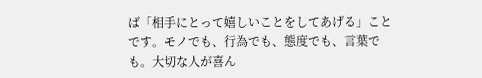ば「相手にとって嬉しいことをしてあげる」ことです。モノでも、行為でも、態度でも、言葉でも。大切な人が喜ん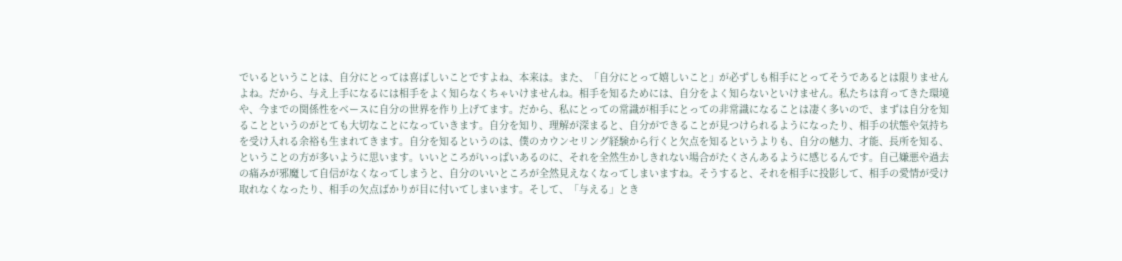でいるということは、自分にとっては喜ばしいことですよね、本来は。また、「自分にとって嬉しいこと」が必ずしも相手にとってそうであるとは限りませんよね。だから、与え上手になるには相手をよく知らなくちゃいけませんね。相手を知るためには、自分をよく知らないといけません。私たちは育ってきた環境や、今までの関係性をベースに自分の世界を作り上げてます。だから、私にとっての常識が相手にとっての非常識になることは凄く多いので、まずは自分を知ることというのがとても大切なことになっていきます。自分を知り、理解が深まると、自分ができることが見つけられるようになったり、相手の状態や気持ちを受け入れる余裕も生まれてきます。自分を知るというのは、僕のカウンセリング経験から行くと欠点を知るというよりも、自分の魅力、才能、長所を知る、ということの方が多いように思います。いいところがいっぱいあるのに、それを全然生かしきれない場合がたくさんあるように感じるんです。自己嫌悪や過去の痛みが邪魔して自信がなくなってしまうと、自分のいいところが全然見えなくなってしまいますね。そうすると、それを相手に投影して、相手の愛情が受け取れなくなったり、相手の欠点ばかりが目に付いてしまいます。そして、「与える」とき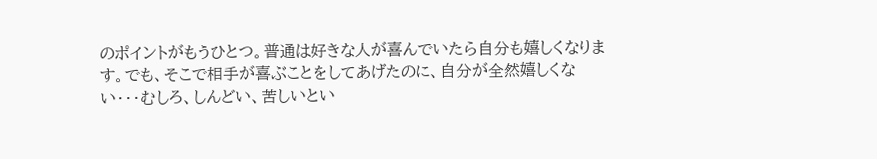のポイントがもうひとつ。普通は好きな人が喜んでいたら自分も嬉しくなります。でも、そこで相手が喜ぶことをしてあげたのに、自分が全然嬉しくない・・・むしろ、しんどい、苦しいとい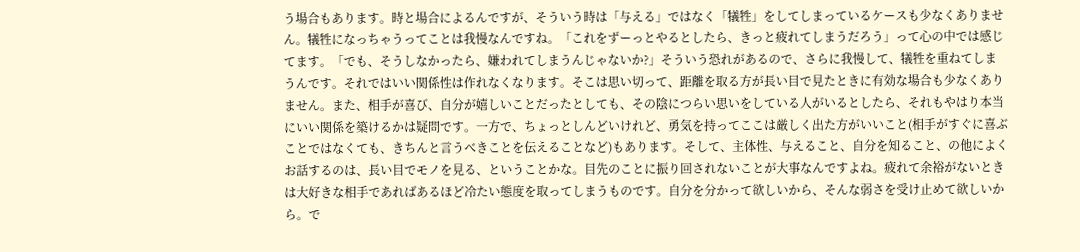う場合もあります。時と場合によるんですが、そういう時は「与える」ではなく「犠牲」をしてしまっているケースも少なくありません。犠牲になっちゃうってことは我慢なんですね。「これをずーっとやるとしたら、きっと疲れてしまうだろう」って心の中では感じてます。「でも、そうしなかったら、嫌われてしまうんじゃないか?」そういう恐れがあるので、さらに我慢して、犠牲を重ねてしまうんです。それではいい関係性は作れなくなります。そこは思い切って、距離を取る方が長い目で見たときに有効な場合も少なくありません。また、相手が喜び、自分が嬉しいことだったとしても、その陰につらい思いをしている人がいるとしたら、それもやはり本当にいい関係を築けるかは疑問です。一方で、ちょっとしんどいけれど、勇気を持ってここは厳しく出た方がいいこと(相手がすぐに喜ぶことではなくても、きちんと言うべきことを伝えることなど)もあります。そして、主体性、与えること、自分を知ること、の他によくお話するのは、長い目でモノを見る、ということかな。目先のことに振り回されないことが大事なんですよね。疲れて余裕がないときは大好きな相手であればあるほど冷たい態度を取ってしまうものです。自分を分かって欲しいから、そんな弱さを受け止めて欲しいから。で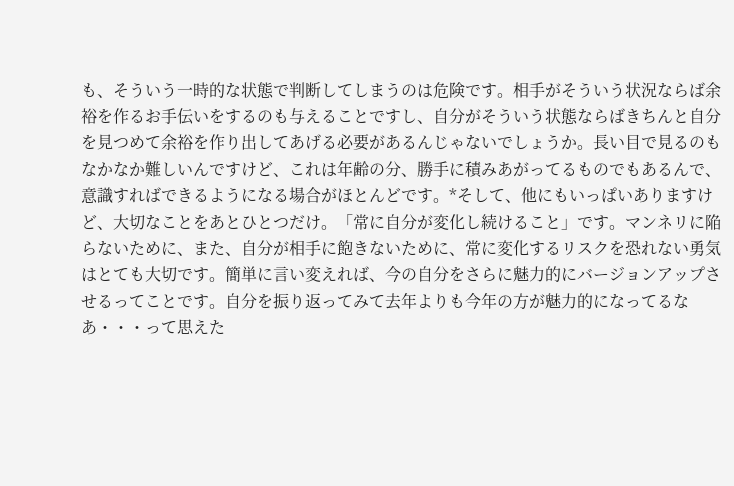も、そういう一時的な状態で判断してしまうのは危険です。相手がそういう状況ならば余裕を作るお手伝いをするのも与えることですし、自分がそういう状態ならばきちんと自分を見つめて余裕を作り出してあげる必要があるんじゃないでしょうか。長い目で見るのもなかなか難しいんですけど、これは年齢の分、勝手に積みあがってるものでもあるんで、意識すればできるようになる場合がほとんどです。*そして、他にもいっぱいありますけど、大切なことをあとひとつだけ。「常に自分が変化し続けること」です。マンネリに陥らないために、また、自分が相手に飽きないために、常に変化するリスクを恐れない勇気はとても大切です。簡単に言い変えれば、今の自分をさらに魅力的にバージョンアップさせるってことです。自分を振り返ってみて去年よりも今年の方が魅力的になってるなあ・・・って思えた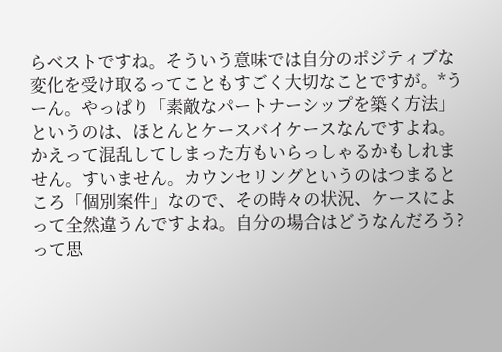らベストですね。そういう意味では自分のポジティブな変化を受け取るってこともすごく大切なことですが。*うーん。やっぱり「素敵なパートナーシップを築く方法」というのは、ほとんとケースバイケースなんですよね。かえって混乱してしまった方もいらっしゃるかもしれません。すいません。カウンセリングというのはつまるところ「個別案件」なので、その時々の状況、ケースによって全然違うんですよね。自分の場合はどうなんだろう?って思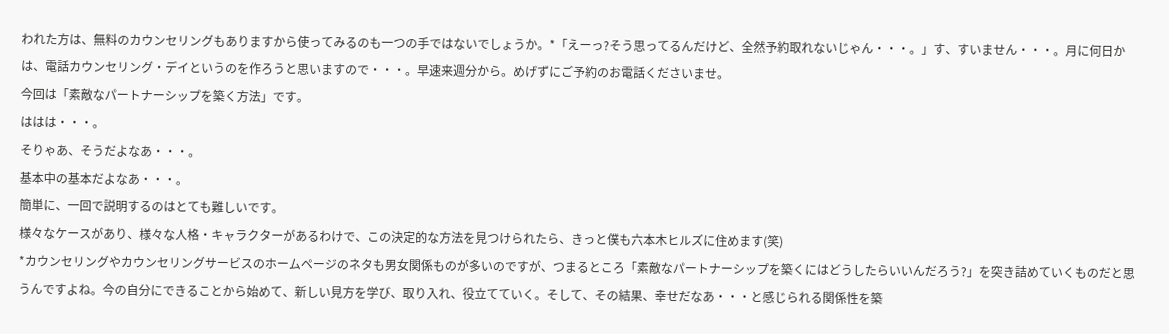われた方は、無料のカウンセリングもありますから使ってみるのも一つの手ではないでしょうか。*「えーっ?そう思ってるんだけど、全然予約取れないじゃん・・・。」す、すいません・・・。月に何日かは、電話カウンセリング・デイというのを作ろうと思いますので・・・。早速来週分から。めげずにご予約のお電話くださいませ。
今回は「素敵なパートナーシップを築く方法」です。
ははは・・・。
そりゃあ、そうだよなあ・・・。
基本中の基本だよなあ・・・。
簡単に、一回で説明するのはとても難しいです。
様々なケースがあり、様々な人格・キャラクターがあるわけで、この決定的な方法を見つけられたら、きっと僕も六本木ヒルズに住めます(笑)
*カウンセリングやカウンセリングサービスのホームページのネタも男女関係ものが多いのですが、つまるところ「素敵なパートナーシップを築くにはどうしたらいいんだろう?」を突き詰めていくものだと思うんですよね。今の自分にできることから始めて、新しい見方を学び、取り入れ、役立てていく。そして、その結果、幸せだなあ・・・と感じられる関係性を築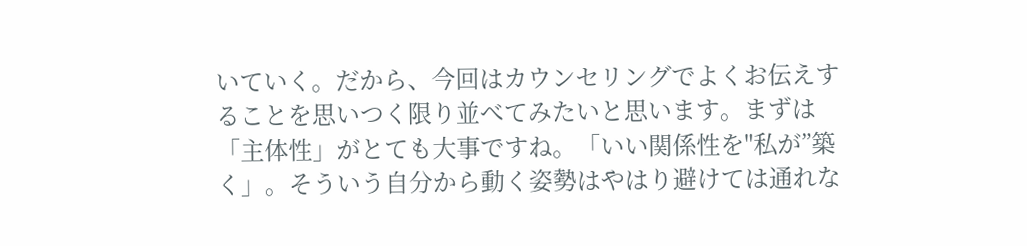いていく。だから、今回はカウンセリングでよくお伝えすることを思いつく限り並べてみたいと思います。まずは「主体性」がとても大事ですね。「いい関係性を"私が”築く」。そういう自分から動く姿勢はやはり避けては通れな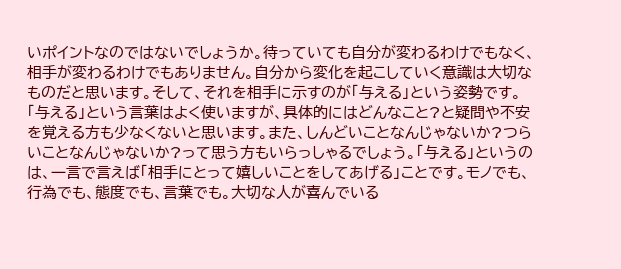いポイントなのではないでしょうか。待っていても自分が変わるわけでもなく、相手が変わるわけでもありません。自分から変化を起こしていく意識は大切なものだと思います。そして、それを相手に示すのが「与える」という姿勢です。「与える」という言葉はよく使いますが、具体的にはどんなこと?と疑問や不安を覚える方も少なくないと思います。また、しんどいことなんじゃないか?つらいことなんじゃないか?って思う方もいらっしゃるでしょう。「与える」というのは、一言で言えば「相手にとって嬉しいことをしてあげる」ことです。モノでも、行為でも、態度でも、言葉でも。大切な人が喜んでいる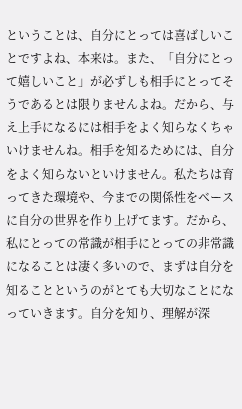ということは、自分にとっては喜ばしいことですよね、本来は。また、「自分にとって嬉しいこと」が必ずしも相手にとってそうであるとは限りませんよね。だから、与え上手になるには相手をよく知らなくちゃいけませんね。相手を知るためには、自分をよく知らないといけません。私たちは育ってきた環境や、今までの関係性をベースに自分の世界を作り上げてます。だから、私にとっての常識が相手にとっての非常識になることは凄く多いので、まずは自分を知ることというのがとても大切なことになっていきます。自分を知り、理解が深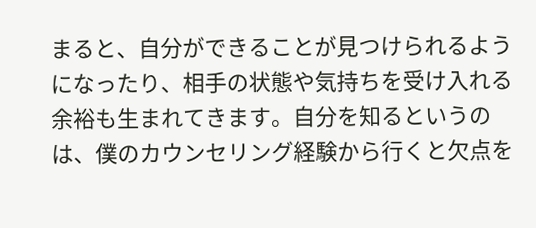まると、自分ができることが見つけられるようになったり、相手の状態や気持ちを受け入れる余裕も生まれてきます。自分を知るというのは、僕のカウンセリング経験から行くと欠点を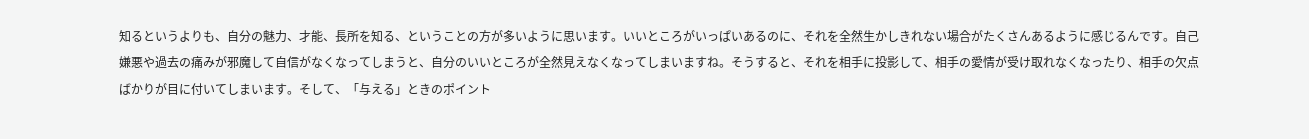知るというよりも、自分の魅力、才能、長所を知る、ということの方が多いように思います。いいところがいっぱいあるのに、それを全然生かしきれない場合がたくさんあるように感じるんです。自己嫌悪や過去の痛みが邪魔して自信がなくなってしまうと、自分のいいところが全然見えなくなってしまいますね。そうすると、それを相手に投影して、相手の愛情が受け取れなくなったり、相手の欠点ばかりが目に付いてしまいます。そして、「与える」ときのポイント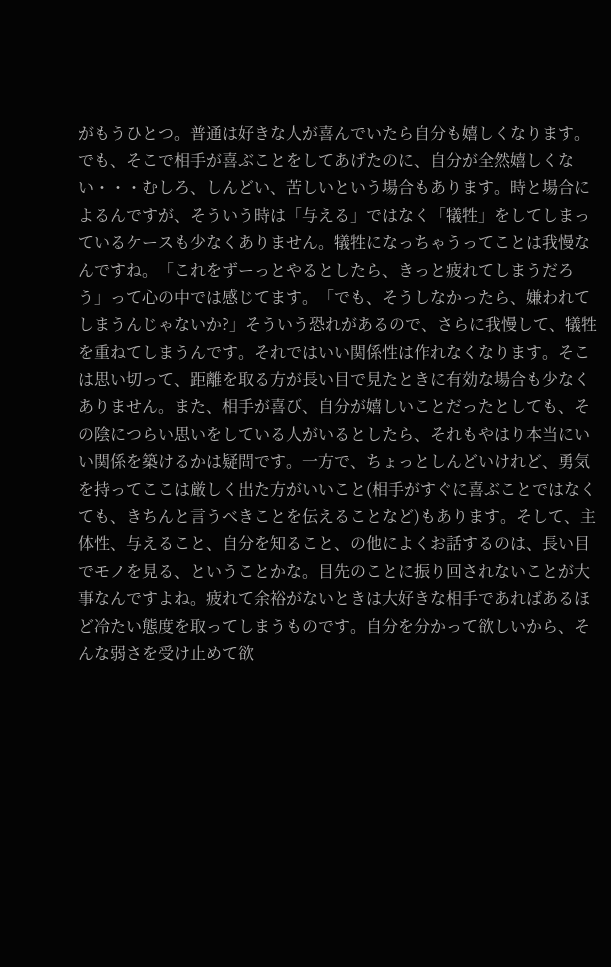がもうひとつ。普通は好きな人が喜んでいたら自分も嬉しくなります。でも、そこで相手が喜ぶことをしてあげたのに、自分が全然嬉しくない・・・むしろ、しんどい、苦しいという場合もあります。時と場合によるんですが、そういう時は「与える」ではなく「犠牲」をしてしまっているケースも少なくありません。犠牲になっちゃうってことは我慢なんですね。「これをずーっとやるとしたら、きっと疲れてしまうだろう」って心の中では感じてます。「でも、そうしなかったら、嫌われてしまうんじゃないか?」そういう恐れがあるので、さらに我慢して、犠牲を重ねてしまうんです。それではいい関係性は作れなくなります。そこは思い切って、距離を取る方が長い目で見たときに有効な場合も少なくありません。また、相手が喜び、自分が嬉しいことだったとしても、その陰につらい思いをしている人がいるとしたら、それもやはり本当にいい関係を築けるかは疑問です。一方で、ちょっとしんどいけれど、勇気を持ってここは厳しく出た方がいいこと(相手がすぐに喜ぶことではなくても、きちんと言うべきことを伝えることなど)もあります。そして、主体性、与えること、自分を知ること、の他によくお話するのは、長い目でモノを見る、ということかな。目先のことに振り回されないことが大事なんですよね。疲れて余裕がないときは大好きな相手であればあるほど冷たい態度を取ってしまうものです。自分を分かって欲しいから、そんな弱さを受け止めて欲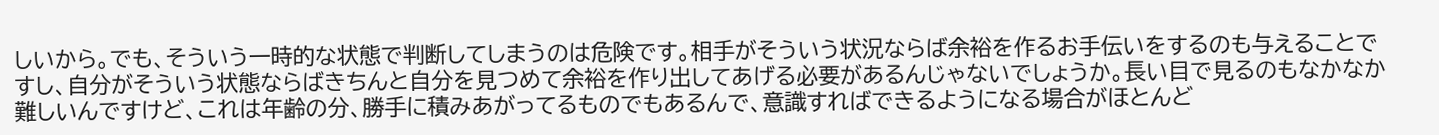しいから。でも、そういう一時的な状態で判断してしまうのは危険です。相手がそういう状況ならば余裕を作るお手伝いをするのも与えることですし、自分がそういう状態ならばきちんと自分を見つめて余裕を作り出してあげる必要があるんじゃないでしょうか。長い目で見るのもなかなか難しいんですけど、これは年齢の分、勝手に積みあがってるものでもあるんで、意識すればできるようになる場合がほとんど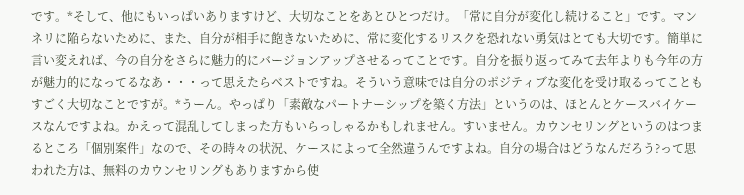です。*そして、他にもいっぱいありますけど、大切なことをあとひとつだけ。「常に自分が変化し続けること」です。マンネリに陥らないために、また、自分が相手に飽きないために、常に変化するリスクを恐れない勇気はとても大切です。簡単に言い変えれば、今の自分をさらに魅力的にバージョンアップさせるってことです。自分を振り返ってみて去年よりも今年の方が魅力的になってるなあ・・・って思えたらベストですね。そういう意味では自分のポジティブな変化を受け取るってこともすごく大切なことですが。*うーん。やっぱり「素敵なパートナーシップを築く方法」というのは、ほとんとケースバイケースなんですよね。かえって混乱してしまった方もいらっしゃるかもしれません。すいません。カウンセリングというのはつまるところ「個別案件」なので、その時々の状況、ケースによって全然違うんですよね。自分の場合はどうなんだろう?って思われた方は、無料のカウンセリングもありますから使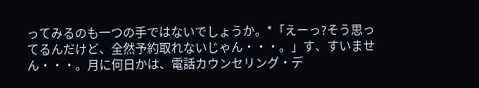ってみるのも一つの手ではないでしょうか。*「えーっ?そう思ってるんだけど、全然予約取れないじゃん・・・。」す、すいません・・・。月に何日かは、電話カウンセリング・デ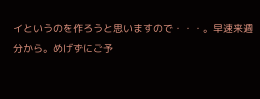イというのを作ろうと思いますので・・・。早速来週分から。めげずにご予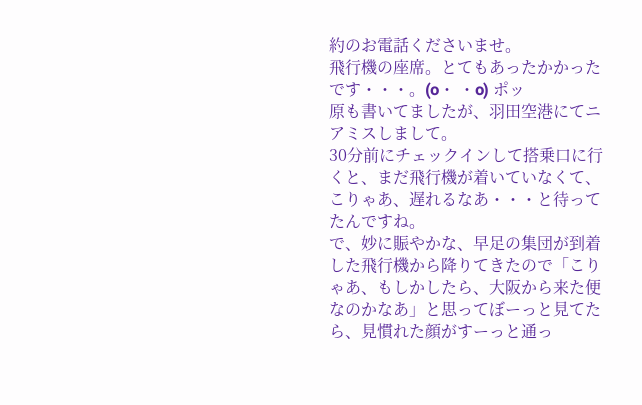約のお電話くださいませ。
飛行機の座席。とてもあったかかったです・・・。(o・ ・o) ポッ
原も書いてましたが、羽田空港にてニアミスしまして。
30分前にチェックインして搭乗口に行くと、まだ飛行機が着いていなくて、こりゃあ、遅れるなあ・・・と待ってたんですね。
で、妙に賑やかな、早足の集団が到着した飛行機から降りてきたので「こりゃあ、もしかしたら、大阪から来た便なのかなあ」と思ってぼーっと見てたら、見慣れた顔がすーっと通っ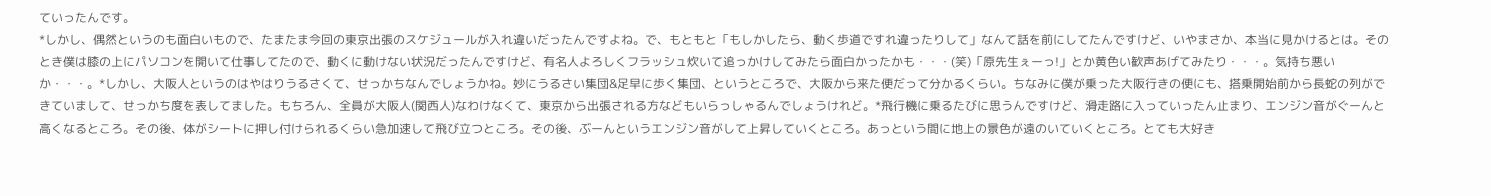ていったんです。
*しかし、偶然というのも面白いもので、たまたま今回の東京出張のスケジュールが入れ違いだったんですよね。で、もともと「もしかしたら、動く歩道ですれ違ったりして」なんて話を前にしてたんですけど、いやまさか、本当に見かけるとは。そのとき僕は膝の上にパソコンを開いて仕事してたので、動くに動けない状況だったんですけど、有名人よろしくフラッシュ炊いて追っかけしてみたら面白かったかも・・・(笑)「原先生ぇーっ!」とか黄色い歓声あげてみたり・・・。気持ち悪いか・・・。*しかし、大阪人というのはやはりうるさくて、せっかちなんでしょうかね。妙にうるさい集団&足早に歩く集団、というところで、大阪から来た便だって分かるくらい。ちなみに僕が乗った大阪行きの便にも、搭乗開始前から長蛇の列ができていまして、せっかち度を表してました。もちろん、全員が大阪人(関西人)なわけなくて、東京から出張される方などもいらっしゃるんでしょうけれど。*飛行機に乗るたびに思うんですけど、滑走路に入っていったん止まり、エンジン音がぐーんと高くなるところ。その後、体がシートに押し付けられるくらい急加速して飛び立つところ。その後、ぶーんというエンジン音がして上昇していくところ。あっという間に地上の景色が遠のいていくところ。とても大好き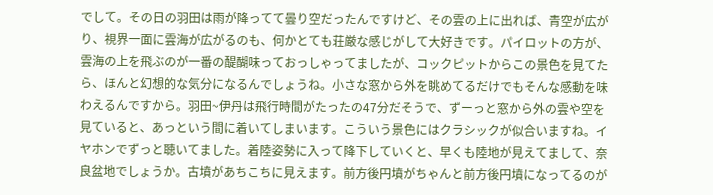でして。その日の羽田は雨が降ってて曇り空だったんですけど、その雲の上に出れば、青空が広がり、視界一面に雲海が広がるのも、何かとても荘厳な感じがして大好きです。パイロットの方が、雲海の上を飛ぶのが一番の醍醐味っておっしゃってましたが、コックピットからこの景色を見てたら、ほんと幻想的な気分になるんでしょうね。小さな窓から外を眺めてるだけでもそんな感動を味わえるんですから。羽田~伊丹は飛行時間がたったの47分だそうで、ずーっと窓から外の雲や空を見ていると、あっという間に着いてしまいます。こういう景色にはクラシックが似合いますね。イヤホンでずっと聴いてました。着陸姿勢に入って降下していくと、早くも陸地が見えてまして、奈良盆地でしょうか。古墳があちこちに見えます。前方後円墳がちゃんと前方後円墳になってるのが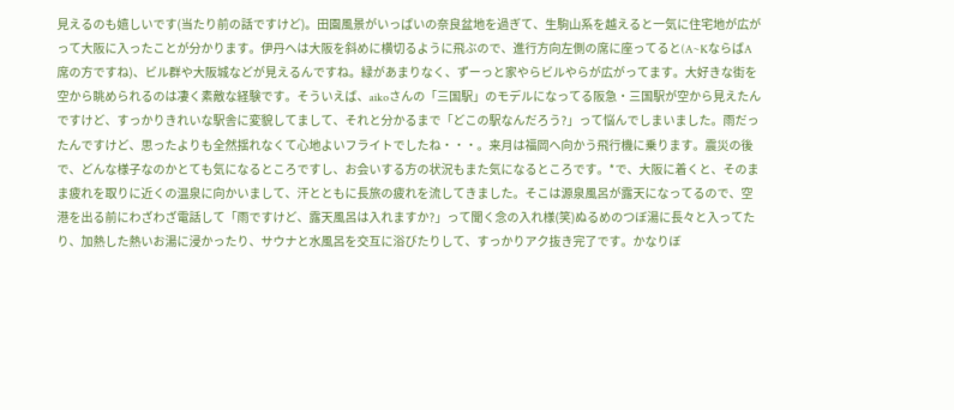見えるのも嬉しいです(当たり前の話ですけど)。田園風景がいっぱいの奈良盆地を過ぎて、生駒山系を越えると一気に住宅地が広がって大阪に入ったことが分かります。伊丹へは大阪を斜めに横切るように飛ぶので、進行方向左側の席に座ってると(A~KならばA席の方ですね)、ビル群や大阪城などが見えるんですね。緑があまりなく、ずーっと家やらビルやらが広がってます。大好きな街を空から眺められるのは凄く素敵な経験です。そういえば、aikoさんの「三国駅」のモデルになってる阪急・三国駅が空から見えたんですけど、すっかりきれいな駅舎に変貌してまして、それと分かるまで「どこの駅なんだろう?」って悩んでしまいました。雨だったんですけど、思ったよりも全然揺れなくて心地よいフライトでしたね・・・。来月は福岡へ向かう飛行機に乗ります。震災の後で、どんな様子なのかとても気になるところですし、お会いする方の状況もまた気になるところです。*で、大阪に着くと、そのまま疲れを取りに近くの温泉に向かいまして、汗とともに長旅の疲れを流してきました。そこは源泉風呂が露天になってるので、空港を出る前にわざわざ電話して「雨ですけど、露天風呂は入れますか?」って聞く念の入れ様(笑)ぬるめのつぼ湯に長々と入ってたり、加熱した熱いお湯に浸かったり、サウナと水風呂を交互に浴びたりして、すっかりアク抜き完了です。かなりぼ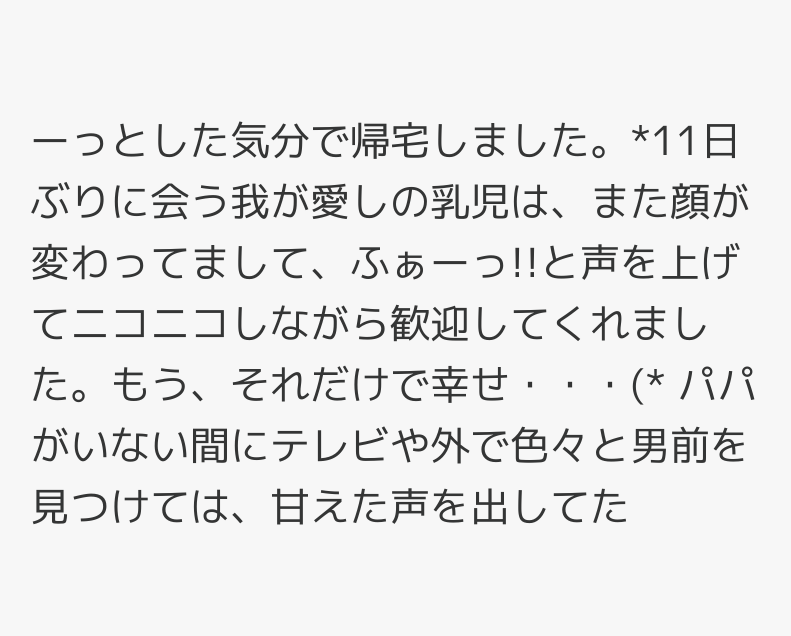ーっとした気分で帰宅しました。*11日ぶりに会う我が愛しの乳児は、また顔が変わってまして、ふぁーっ!!と声を上げてニコニコしながら歓迎してくれました。もう、それだけで幸せ・・・(* パパがいない間にテレビや外で色々と男前を見つけては、甘えた声を出してた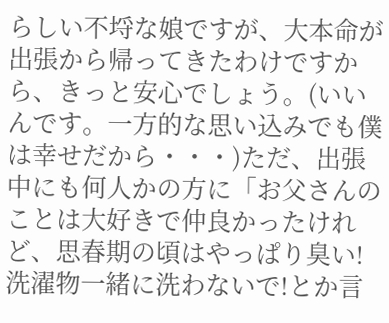らしい不埒な娘ですが、大本命が出張から帰ってきたわけですから、きっと安心でしょう。(いいんです。一方的な思い込みでも僕は幸せだから・・・)ただ、出張中にも何人かの方に「お父さんのことは大好きで仲良かったけれど、思春期の頃はやっぱり臭い!洗濯物一緒に洗わないで!とか言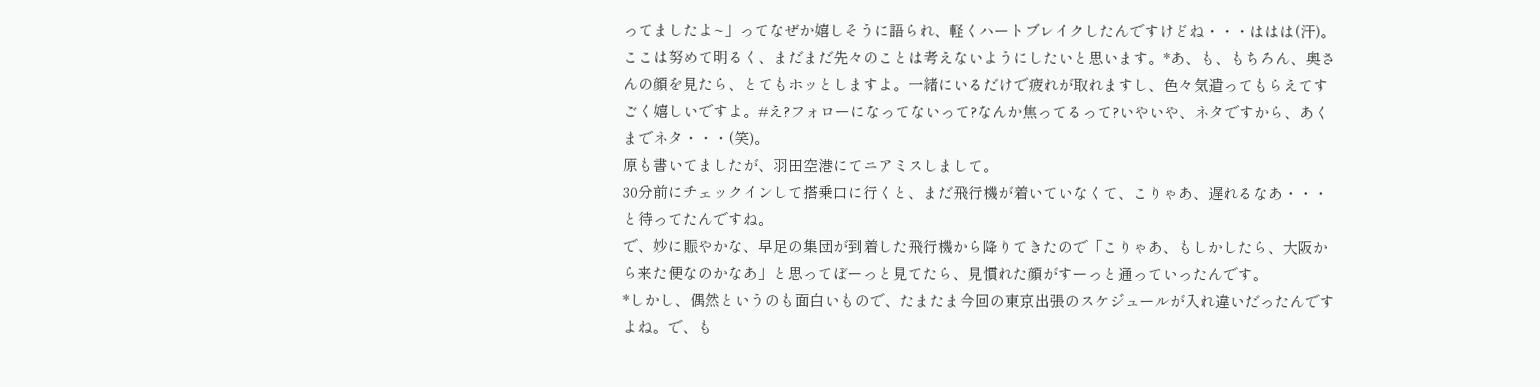ってましたよ~」ってなぜか嬉しそうに語られ、軽くハートブレイクしたんですけどね・・・ははは(汗)。ここは努めて明るく、まだまだ先々のことは考えないようにしたいと思います。*あ、も、もちろん、奥さんの顔を見たら、とてもホッとしますよ。一緒にいるだけで疲れが取れますし、色々気遣ってもらえてすごく嬉しいですよ。#え?フォローになってないって?なんか焦ってるって?いやいや、ネタですから、あくまでネタ・・・(笑)。
原も書いてましたが、羽田空港にてニアミスしまして。
30分前にチェックインして搭乗口に行くと、まだ飛行機が着いていなくて、こりゃあ、遅れるなあ・・・と待ってたんですね。
で、妙に賑やかな、早足の集団が到着した飛行機から降りてきたので「こりゃあ、もしかしたら、大阪から来た便なのかなあ」と思ってぼーっと見てたら、見慣れた顔がすーっと通っていったんです。
*しかし、偶然というのも面白いもので、たまたま今回の東京出張のスケジュールが入れ違いだったんですよね。で、も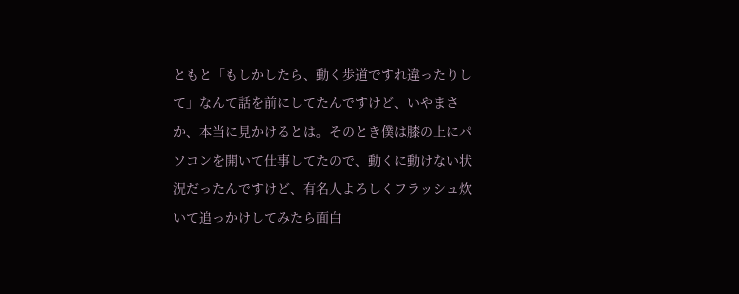ともと「もしかしたら、動く歩道ですれ違ったりして」なんて話を前にしてたんですけど、いやまさか、本当に見かけるとは。そのとき僕は膝の上にパソコンを開いて仕事してたので、動くに動けない状況だったんですけど、有名人よろしくフラッシュ炊いて追っかけしてみたら面白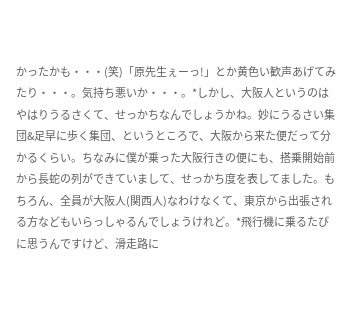かったかも・・・(笑)「原先生ぇーっ!」とか黄色い歓声あげてみたり・・・。気持ち悪いか・・・。*しかし、大阪人というのはやはりうるさくて、せっかちなんでしょうかね。妙にうるさい集団&足早に歩く集団、というところで、大阪から来た便だって分かるくらい。ちなみに僕が乗った大阪行きの便にも、搭乗開始前から長蛇の列ができていまして、せっかち度を表してました。もちろん、全員が大阪人(関西人)なわけなくて、東京から出張される方などもいらっしゃるんでしょうけれど。*飛行機に乗るたびに思うんですけど、滑走路に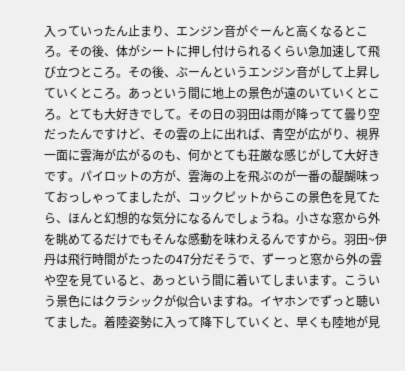入っていったん止まり、エンジン音がぐーんと高くなるところ。その後、体がシートに押し付けられるくらい急加速して飛び立つところ。その後、ぶーんというエンジン音がして上昇していくところ。あっという間に地上の景色が遠のいていくところ。とても大好きでして。その日の羽田は雨が降ってて曇り空だったんですけど、その雲の上に出れば、青空が広がり、視界一面に雲海が広がるのも、何かとても荘厳な感じがして大好きです。パイロットの方が、雲海の上を飛ぶのが一番の醍醐味っておっしゃってましたが、コックピットからこの景色を見てたら、ほんと幻想的な気分になるんでしょうね。小さな窓から外を眺めてるだけでもそんな感動を味わえるんですから。羽田~伊丹は飛行時間がたったの47分だそうで、ずーっと窓から外の雲や空を見ていると、あっという間に着いてしまいます。こういう景色にはクラシックが似合いますね。イヤホンでずっと聴いてました。着陸姿勢に入って降下していくと、早くも陸地が見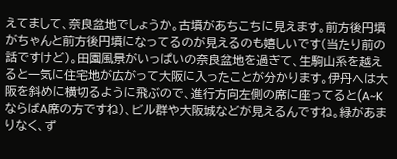えてまして、奈良盆地でしょうか。古墳があちこちに見えます。前方後円墳がちゃんと前方後円墳になってるのが見えるのも嬉しいです(当たり前の話ですけど)。田園風景がいっぱいの奈良盆地を過ぎて、生駒山系を越えると一気に住宅地が広がって大阪に入ったことが分かります。伊丹へは大阪を斜めに横切るように飛ぶので、進行方向左側の席に座ってると(A~KならばA席の方ですね)、ビル群や大阪城などが見えるんですね。緑があまりなく、ず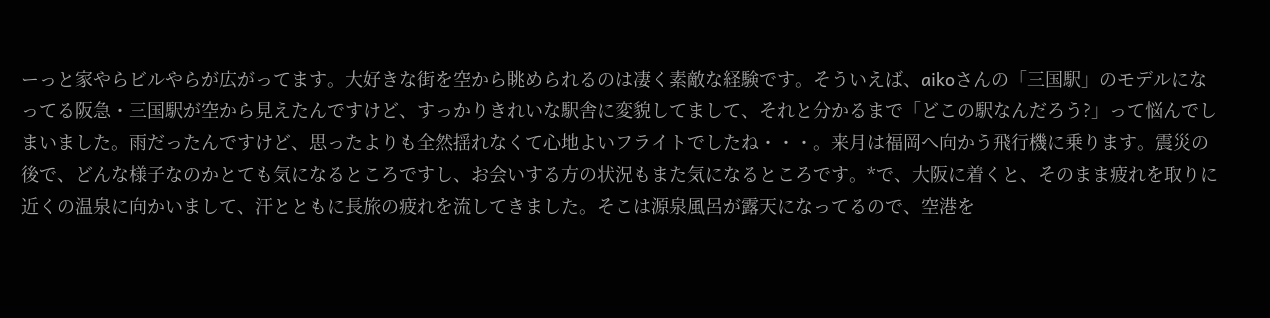ーっと家やらビルやらが広がってます。大好きな街を空から眺められるのは凄く素敵な経験です。そういえば、aikoさんの「三国駅」のモデルになってる阪急・三国駅が空から見えたんですけど、すっかりきれいな駅舎に変貌してまして、それと分かるまで「どこの駅なんだろう?」って悩んでしまいました。雨だったんですけど、思ったよりも全然揺れなくて心地よいフライトでしたね・・・。来月は福岡へ向かう飛行機に乗ります。震災の後で、どんな様子なのかとても気になるところですし、お会いする方の状況もまた気になるところです。*で、大阪に着くと、そのまま疲れを取りに近くの温泉に向かいまして、汗とともに長旅の疲れを流してきました。そこは源泉風呂が露天になってるので、空港を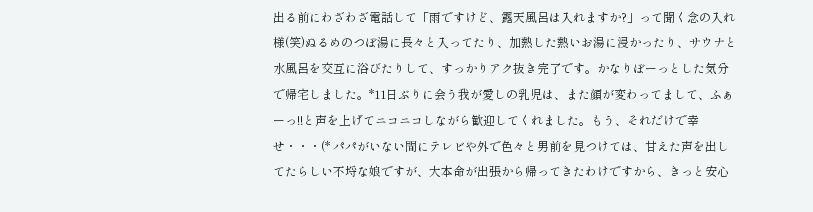出る前にわざわざ電話して「雨ですけど、露天風呂は入れますか?」って聞く念の入れ様(笑)ぬるめのつぼ湯に長々と入ってたり、加熱した熱いお湯に浸かったり、サウナと水風呂を交互に浴びたりして、すっかりアク抜き完了です。かなりぼーっとした気分で帰宅しました。*11日ぶりに会う我が愛しの乳児は、また顔が変わってまして、ふぁーっ!!と声を上げてニコニコしながら歓迎してくれました。もう、それだけで幸せ・・・(* パパがいない間にテレビや外で色々と男前を見つけては、甘えた声を出してたらしい不埒な娘ですが、大本命が出張から帰ってきたわけですから、きっと安心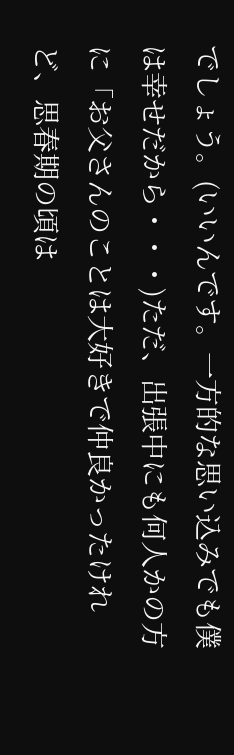でしょう。(いいんです。一方的な思い込みでも僕は幸せだから・・・)ただ、出張中にも何人かの方に「お父さんのことは大好きで仲良かったけれど、思春期の頃は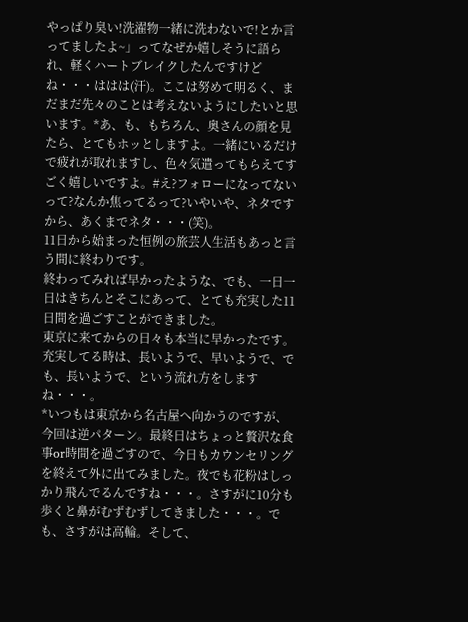やっぱり臭い!洗濯物一緒に洗わないで!とか言ってましたよ~」ってなぜか嬉しそうに語られ、軽くハートブレイクしたんですけどね・・・ははは(汗)。ここは努めて明るく、まだまだ先々のことは考えないようにしたいと思います。*あ、も、もちろん、奥さんの顔を見たら、とてもホッとしますよ。一緒にいるだけで疲れが取れますし、色々気遣ってもらえてすごく嬉しいですよ。#え?フォローになってないって?なんか焦ってるって?いやいや、ネタですから、あくまでネタ・・・(笑)。
11日から始まった恒例の旅芸人生活もあっと言う間に終わりです。
終わってみれば早かったような、でも、一日一日はきちんとそこにあって、とても充実した11日間を過ごすことができました。
東京に来てからの日々も本当に早かったです。
充実してる時は、長いようで、早いようで、でも、長いようで、という流れ方をしますね・・・。
*いつもは東京から名古屋へ向かうのですが、今回は逆パターン。最終日はちょっと贅沢な食事or時間を過ごすので、今日もカウンセリングを終えて外に出てみました。夜でも花粉はしっかり飛んでるんですね・・・。さすがに10分も歩くと鼻がむずむずしてきました・・・。でも、さすがは高輪。そして、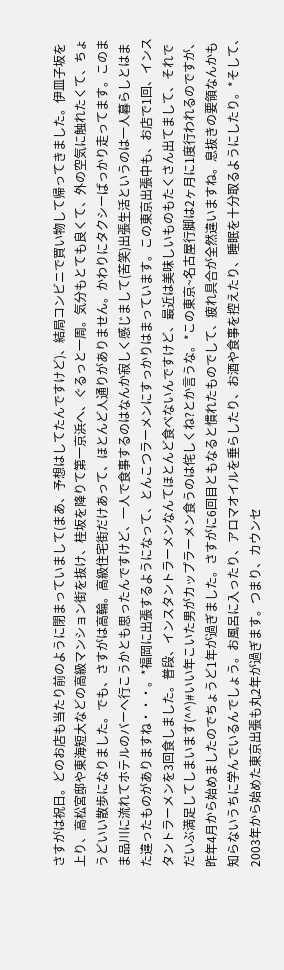さすがは祝日。どのお店も当たり前のように閉まっていまして(まあ、予想はしてたんですけど)、結局コンビニで買い物して帰ってきました。伊皿子坂を上り、高松宮邸や東海短大などの高級マンション街を抜け、桂坂を降りて第一京浜へ、ぐるっと一周。気分もとても良くて、外の空気に触れたくて、ちょうどいい散歩になりました。でも、さすがは高輪。高級住宅街だけあって、ほとんど人通りがありません。かわりにタクシーばっかり走ってます。このまま品川に流れてホテルのバーへ行こうかとも思ったんですけど、一人で食事するのはなんか寂しく感じまして(苦笑)出張生活というのは一人暮らしとはまた違ったものがありますね・・・。*福岡に出張するようになって、とんこつラーメンにすっかりはまっています。この東京出張中も、お店で1回、インスタントラーメンを3回食しました。普段、インスタントラーメンなんてほとんど食べないんですけど、最近は美味しいものもたくさん出てまして、それでだいぶ満足してしまいます(^^)#いい年こいた男がカップラーメン食うのは侘しくね?とか言うな。*この東京~名古屋行脚は2ヶ月に1度行われるのですが、昨年4月から始めましたのでちょうど1年が過ぎました。さすがに6回目ともなると慣れたものでして、疲れ具合が全然違いますね。息抜きの要領なんかも知らないうちに学んでいるんでしょう。お風呂に入ったり、アロマオイルを垂らしたり、お酒や食事を控えたり、睡眠を十分取るようにしたり。*そして、2003年から始めた東京出張も丸2年が過ぎます。つまり、カウンセ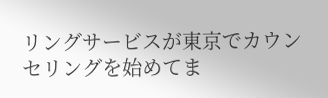リングサービスが東京でカウンセリングを始めてま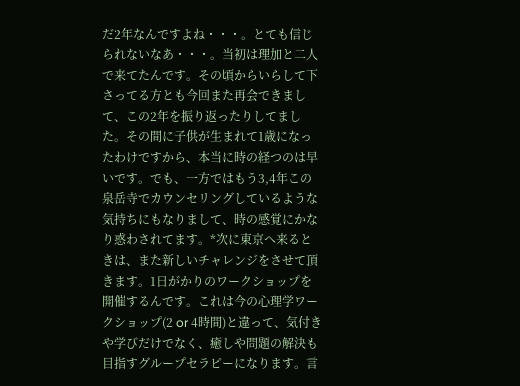だ2年なんですよね・・・。とても信じられないなあ・・・。当初は理加と二人で来てたんです。その頃からいらして下さってる方とも今回また再会できまして、この2年を振り返ったりしてました。その間に子供が生まれて1歳になったわけですから、本当に時の経つのは早いです。でも、一方ではもう3,4年この泉岳寺でカウンセリングしているような気持ちにもなりまして、時の感覚にかなり惑わされてます。*次に東京へ来るときは、また新しいチャレンジをさせて頂きます。1日がかりのワークショップを開催するんです。これは今の心理学ワークショップ(2 or 4時間)と違って、気付きや学びだけでなく、癒しや問題の解決も目指すグループセラピーになります。言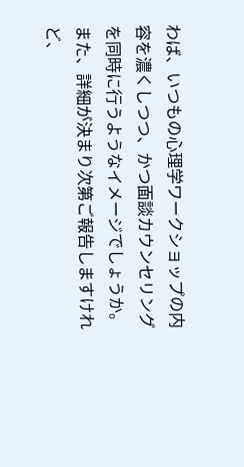わば、いつもの心理学ワークショップの内容を濃くしつつ、かつ面談カウンセリングを同時に行うようなイメージでしょうか。また、詳細が決まり次第ご報告しますけれど、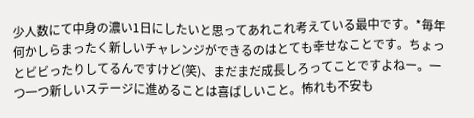少人数にて中身の濃い1日にしたいと思ってあれこれ考えている最中です。*毎年何かしらまったく新しいチャレンジができるのはとても幸せなことです。ちょっとビビったりしてるんですけど(笑)、まだまだ成長しろってことですよねー。一つ一つ新しいステージに進めることは喜ばしいこと。怖れも不安も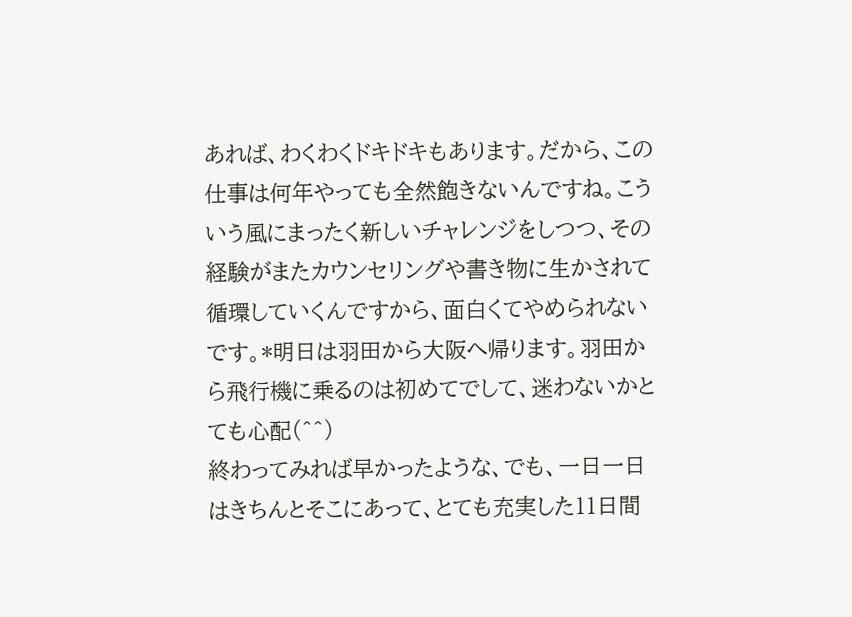あれば、わくわくドキドキもあります。だから、この仕事は何年やっても全然飽きないんですね。こういう風にまったく新しいチャレンジをしつつ、その経験がまたカウンセリングや書き物に生かされて循環していくんですから、面白くてやめられないです。*明日は羽田から大阪へ帰ります。羽田から飛行機に乗るのは初めてでして、迷わないかとても心配(^^)
終わってみれば早かったような、でも、一日一日はきちんとそこにあって、とても充実した11日間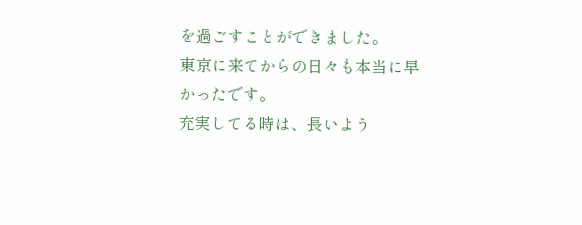を過ごすことができました。
東京に来てからの日々も本当に早かったです。
充実してる時は、長いよう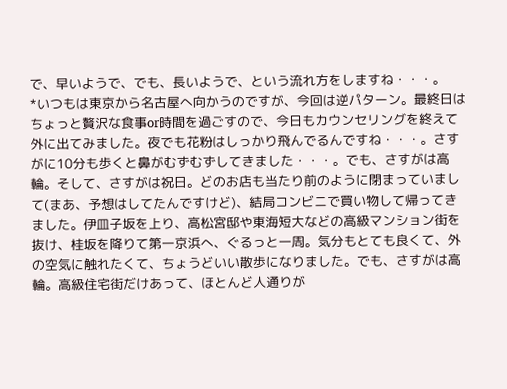で、早いようで、でも、長いようで、という流れ方をしますね・・・。
*いつもは東京から名古屋へ向かうのですが、今回は逆パターン。最終日はちょっと贅沢な食事or時間を過ごすので、今日もカウンセリングを終えて外に出てみました。夜でも花粉はしっかり飛んでるんですね・・・。さすがに10分も歩くと鼻がむずむずしてきました・・・。でも、さすがは高輪。そして、さすがは祝日。どのお店も当たり前のように閉まっていまして(まあ、予想はしてたんですけど)、結局コンビニで買い物して帰ってきました。伊皿子坂を上り、高松宮邸や東海短大などの高級マンション街を抜け、桂坂を降りて第一京浜へ、ぐるっと一周。気分もとても良くて、外の空気に触れたくて、ちょうどいい散歩になりました。でも、さすがは高輪。高級住宅街だけあって、ほとんど人通りが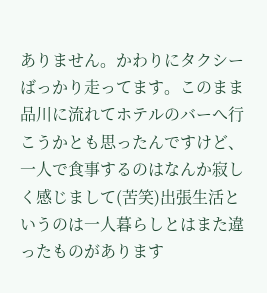ありません。かわりにタクシーばっかり走ってます。このまま品川に流れてホテルのバーへ行こうかとも思ったんですけど、一人で食事するのはなんか寂しく感じまして(苦笑)出張生活というのは一人暮らしとはまた違ったものがあります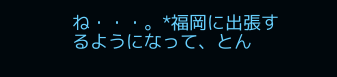ね・・・。*福岡に出張するようになって、とん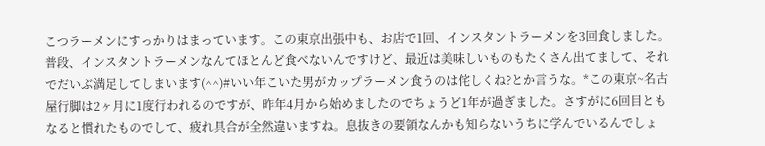こつラーメンにすっかりはまっています。この東京出張中も、お店で1回、インスタントラーメンを3回食しました。普段、インスタントラーメンなんてほとんど食べないんですけど、最近は美味しいものもたくさん出てまして、それでだいぶ満足してしまいます(^^)#いい年こいた男がカップラーメン食うのは侘しくね?とか言うな。*この東京~名古屋行脚は2ヶ月に1度行われるのですが、昨年4月から始めましたのでちょうど1年が過ぎました。さすがに6回目ともなると慣れたものでして、疲れ具合が全然違いますね。息抜きの要領なんかも知らないうちに学んでいるんでしょ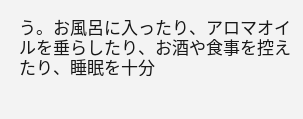う。お風呂に入ったり、アロマオイルを垂らしたり、お酒や食事を控えたり、睡眠を十分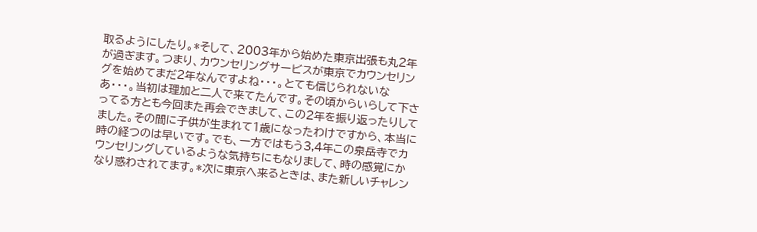取るようにしたり。*そして、2003年から始めた東京出張も丸2年が過ぎます。つまり、カウンセリングサービスが東京でカウンセリングを始めてまだ2年なんですよね・・・。とても信じられないなあ・・・。当初は理加と二人で来てたんです。その頃からいらして下さってる方とも今回また再会できまして、この2年を振り返ったりしてました。その間に子供が生まれて1歳になったわけですから、本当に時の経つのは早いです。でも、一方ではもう3,4年この泉岳寺でカウンセリングしているような気持ちにもなりまして、時の感覚にかなり惑わされてます。*次に東京へ来るときは、また新しいチャレン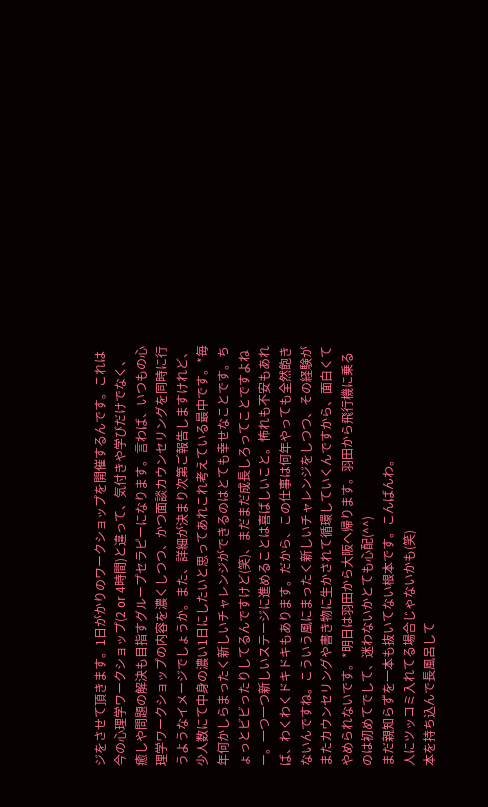ジをさせて頂きます。1日がかりのワークショップを開催するんです。これは今の心理学ワークショップ(2 or 4時間)と違って、気付きや学びだけでなく、癒しや問題の解決も目指すグループセラピーになります。言わば、いつもの心理学ワークショップの内容を濃くしつつ、かつ面談カウンセリングを同時に行うようなイメージでしょうか。また、詳細が決まり次第ご報告しますけれど、少人数にて中身の濃い1日にしたいと思ってあれこれ考えている最中です。*毎年何かしらまったく新しいチャレンジができるのはとても幸せなことです。ちょっとビビったりしてるんですけど(笑)、まだまだ成長しろってことですよねー。一つ一つ新しいステージに進めることは喜ばしいこと。怖れも不安もあれば、わくわくドキドキもあります。だから、この仕事は何年やっても全然飽きないんですね。こういう風にまったく新しいチャレンジをしつつ、その経験がまたカウンセリングや書き物に生かされて循環していくんですから、面白くてやめられないです。*明日は羽田から大阪へ帰ります。羽田から飛行機に乗るのは初めてでして、迷わないかとても心配(^^)
まだ親知らずを一本も抜いてない根本です。こんばんわ。
人にツッコミ入れてる場合じゃないかも(笑)
本を持ち込んで長風呂して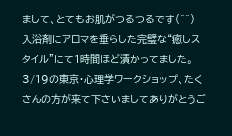まして、とてもお肌がつるつるです(^^)
入浴剤にアロマを垂らした完璧な“癒しスタイル”にて1時間ほど漬かってました。
3/19の東京・心理学ワークショップ、たくさんの方が来て下さいましてありがとうご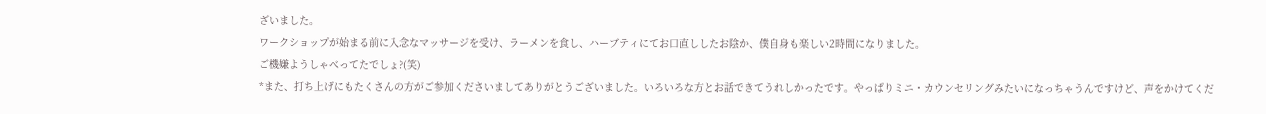ざいました。
ワークショップが始まる前に入念なマッサージを受け、ラーメンを食し、ハーブティにてお口直ししたお陰か、僕自身も楽しい2時間になりました。
ご機嫌ようしゃべってたでしょ?(笑)
*また、打ち上げにもたくさんの方がご参加くださいましてありがとうございました。いろいろな方とお話できてうれしかったです。やっぱりミニ・カウンセリングみたいになっちゃうんですけど、声をかけてくだ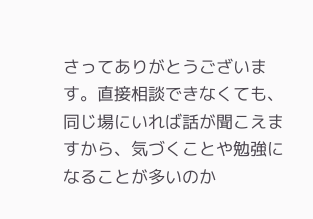さってありがとうございます。直接相談できなくても、同じ場にいれば話が聞こえますから、気づくことや勉強になることが多いのか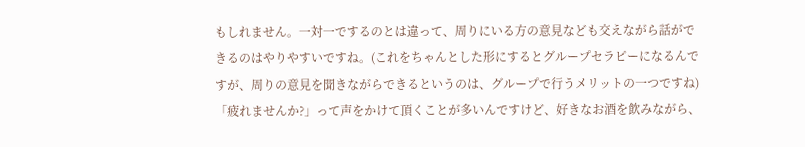もしれません。一対一でするのとは違って、周りにいる方の意見なども交えながら話ができるのはやりやすいですね。(これをちゃんとした形にするとグループセラピーになるんですが、周りの意見を聞きながらできるというのは、グループで行うメリットの一つですね)「疲れませんか?」って声をかけて頂くことが多いんですけど、好きなお酒を飲みながら、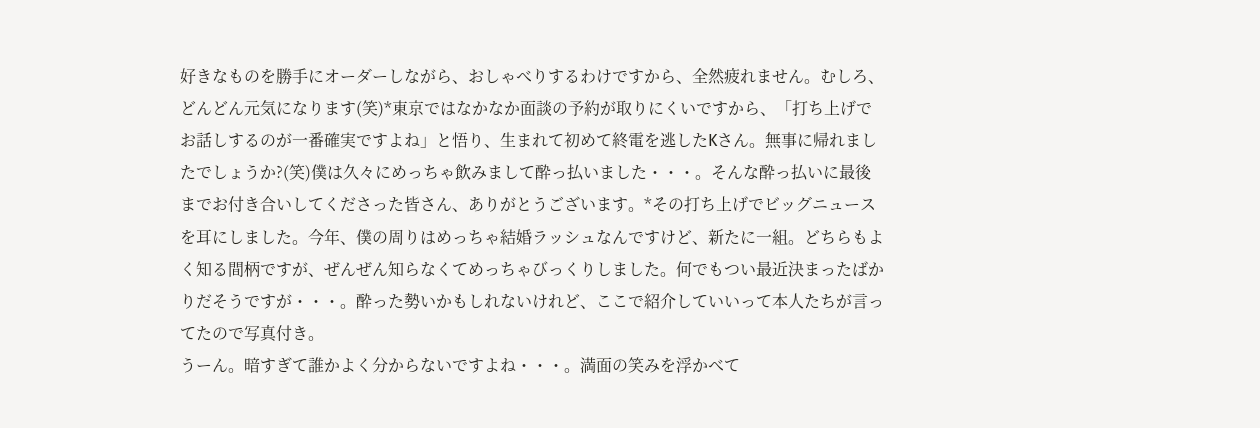好きなものを勝手にオーダーしながら、おしゃべりするわけですから、全然疲れません。むしろ、どんどん元気になります(笑)*東京ではなかなか面談の予約が取りにくいですから、「打ち上げでお話しするのが一番確実ですよね」と悟り、生まれて初めて終電を逃したKさん。無事に帰れましたでしょうか?(笑)僕は久々にめっちゃ飲みまして酔っ払いました・・・。そんな酔っ払いに最後までお付き合いしてくださった皆さん、ありがとうございます。*その打ち上げでビッグニュースを耳にしました。今年、僕の周りはめっちゃ結婚ラッシュなんですけど、新たに一組。どちらもよく知る間柄ですが、ぜんぜん知らなくてめっちゃびっくりしました。何でもつい最近決まったばかりだそうですが・・・。酔った勢いかもしれないけれど、ここで紹介していいって本人たちが言ってたので写真付き。
うーん。暗すぎて誰かよく分からないですよね・・・。満面の笑みを浮かべて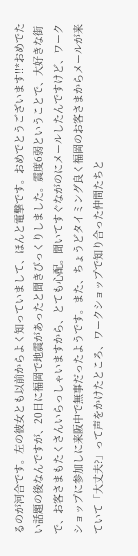るのが河合です。左の彼女とも以前からよく知っていまして、ほんと電撃です。おめでとうございます!!*おめでたい話題の後なんですが、20日に福岡で地震があったと聞きびっくりしました。震度6弱ということで、大好きな街で、お客さまもたくさんいらっしゃいますから、とても心配。聞いてすぐながのにメールしたんですけど、ワークショップに参加しに来阪中で無事だったようです。また、ちょうどタイミング良く福岡のお客さまからメールが来ていて「大丈夫?」って声をかけたところ、ワークショップで知り合った仲間たちと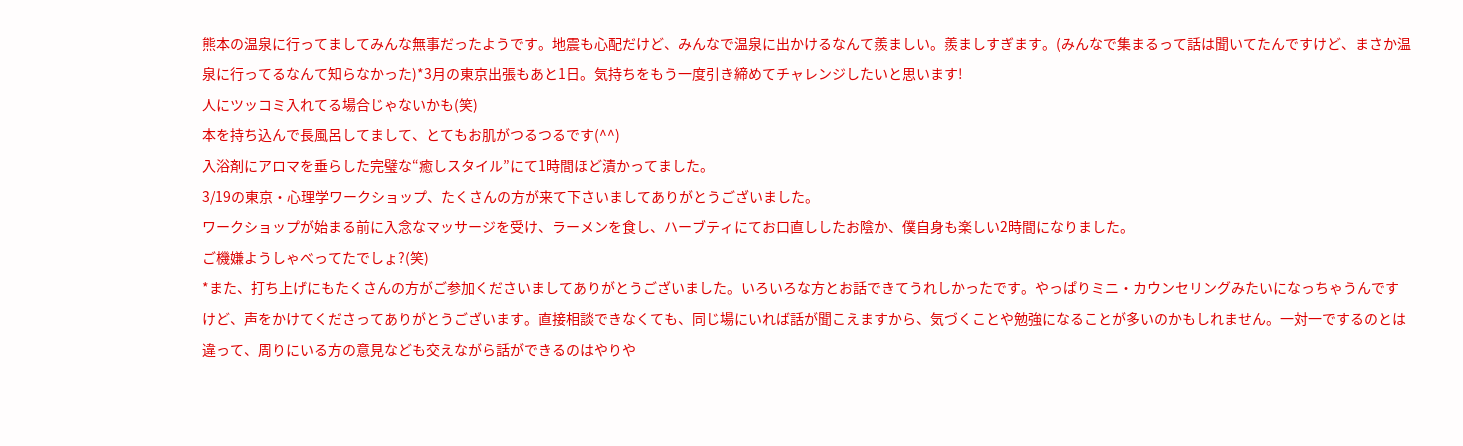熊本の温泉に行ってましてみんな無事だったようです。地震も心配だけど、みんなで温泉に出かけるなんて羨ましい。羨ましすぎます。(みんなで集まるって話は聞いてたんですけど、まさか温泉に行ってるなんて知らなかった)*3月の東京出張もあと1日。気持ちをもう一度引き締めてチャレンジしたいと思います!
人にツッコミ入れてる場合じゃないかも(笑)
本を持ち込んで長風呂してまして、とてもお肌がつるつるです(^^)
入浴剤にアロマを垂らした完璧な“癒しスタイル”にて1時間ほど漬かってました。
3/19の東京・心理学ワークショップ、たくさんの方が来て下さいましてありがとうございました。
ワークショップが始まる前に入念なマッサージを受け、ラーメンを食し、ハーブティにてお口直ししたお陰か、僕自身も楽しい2時間になりました。
ご機嫌ようしゃべってたでしょ?(笑)
*また、打ち上げにもたくさんの方がご参加くださいましてありがとうございました。いろいろな方とお話できてうれしかったです。やっぱりミニ・カウンセリングみたいになっちゃうんですけど、声をかけてくださってありがとうございます。直接相談できなくても、同じ場にいれば話が聞こえますから、気づくことや勉強になることが多いのかもしれません。一対一でするのとは違って、周りにいる方の意見なども交えながら話ができるのはやりや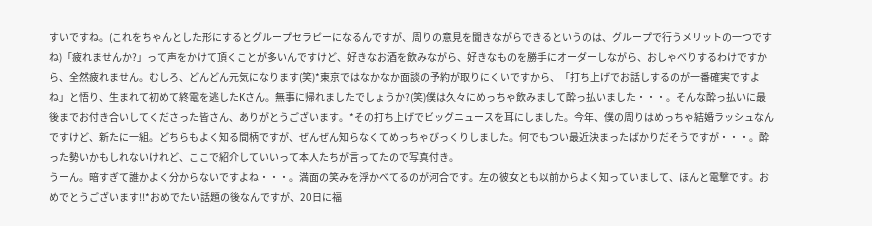すいですね。(これをちゃんとした形にするとグループセラピーになるんですが、周りの意見を聞きながらできるというのは、グループで行うメリットの一つですね)「疲れませんか?」って声をかけて頂くことが多いんですけど、好きなお酒を飲みながら、好きなものを勝手にオーダーしながら、おしゃべりするわけですから、全然疲れません。むしろ、どんどん元気になります(笑)*東京ではなかなか面談の予約が取りにくいですから、「打ち上げでお話しするのが一番確実ですよね」と悟り、生まれて初めて終電を逃したKさん。無事に帰れましたでしょうか?(笑)僕は久々にめっちゃ飲みまして酔っ払いました・・・。そんな酔っ払いに最後までお付き合いしてくださった皆さん、ありがとうございます。*その打ち上げでビッグニュースを耳にしました。今年、僕の周りはめっちゃ結婚ラッシュなんですけど、新たに一組。どちらもよく知る間柄ですが、ぜんぜん知らなくてめっちゃびっくりしました。何でもつい最近決まったばかりだそうですが・・・。酔った勢いかもしれないけれど、ここで紹介していいって本人たちが言ってたので写真付き。
うーん。暗すぎて誰かよく分からないですよね・・・。満面の笑みを浮かべてるのが河合です。左の彼女とも以前からよく知っていまして、ほんと電撃です。おめでとうございます!!*おめでたい話題の後なんですが、20日に福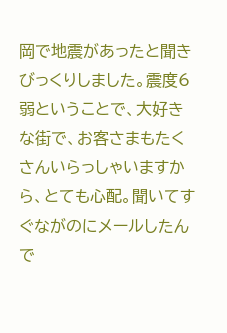岡で地震があったと聞きびっくりしました。震度6弱ということで、大好きな街で、お客さまもたくさんいらっしゃいますから、とても心配。聞いてすぐながのにメールしたんで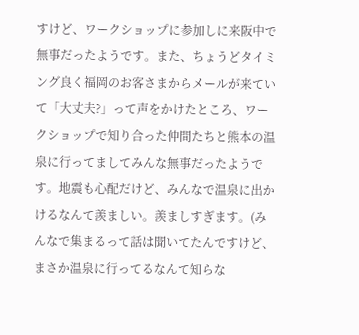すけど、ワークショップに参加しに来阪中で無事だったようです。また、ちょうどタイミング良く福岡のお客さまからメールが来ていて「大丈夫?」って声をかけたところ、ワークショップで知り合った仲間たちと熊本の温泉に行ってましてみんな無事だったようです。地震も心配だけど、みんなで温泉に出かけるなんて羨ましい。羨ましすぎます。(みんなで集まるって話は聞いてたんですけど、まさか温泉に行ってるなんて知らな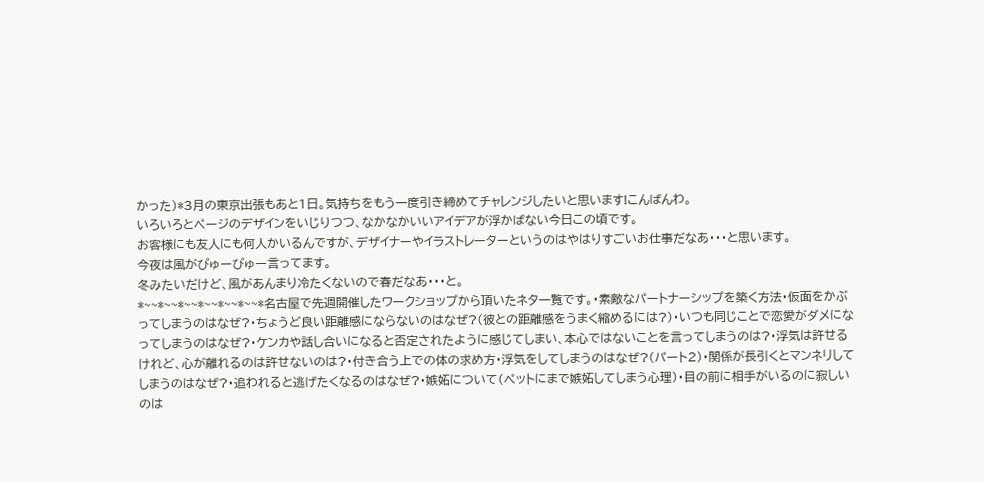かった)*3月の東京出張もあと1日。気持ちをもう一度引き締めてチャレンジしたいと思います!こんばんわ。
いろいろとページのデザインをいじりつつ、なかなかいいアイデアが浮かばない今日この頃です。
お客様にも友人にも何人かいるんですが、デザイナーやイラストレーターというのはやはりすごいお仕事だなあ・・・と思います。
今夜は風がぴゅーぴゅー言ってます。
冬みたいだけど、風があんまり冷たくないので春だなあ・・・と。
*~~*~~*~~*~~*~~*~~*名古屋で先週開催したワークショップから頂いたネタ一覧です。・素敵なパートナーシップを築く方法・仮面をかぶってしまうのはなぜ?・ちょうど良い距離感にならないのはなぜ?(彼との距離感をうまく縮めるには?)・いつも同じことで恋愛がダメになってしまうのはなぜ?・ケンカや話し合いになると否定されたように感じてしまい、本心ではないことを言ってしまうのは?・浮気は許せるけれど、心が離れるのは許せないのは?・付き合う上での体の求め方・浮気をしてしまうのはなぜ?(パート2)・関係が長引くとマンネリしてしまうのはなぜ?・追われると逃げたくなるのはなぜ?・嫉妬について(ペットにまで嫉妬してしまう心理)・目の前に相手がいるのに寂しいのは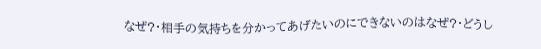なぜ?・相手の気持ちを分かってあげたいのにできないのはなぜ?・どうし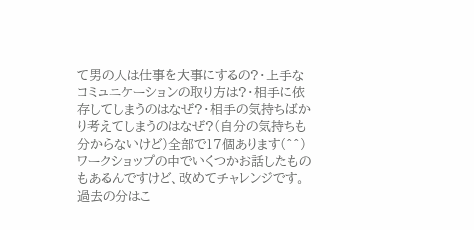て男の人は仕事を大事にするの?・上手なコミュニケーションの取り方は?・相手に依存してしまうのはなぜ?・相手の気持ちばかり考えてしまうのはなぜ?(自分の気持ちも分からないけど)全部で17個あります(^^)ワークショップの中でいくつかお話したものもあるんですけど、改めてチャレンジです。過去の分はこ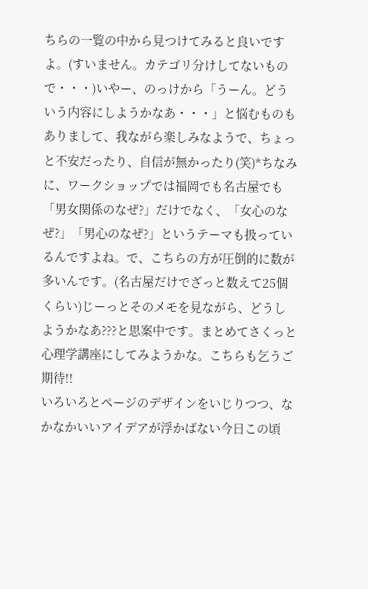ちらの一覧の中から見つけてみると良いですよ。(すいません。カテゴリ分けしてないもので・・・)いやー、のっけから「うーん。どういう内容にしようかなあ・・・」と悩むものもありまして、我ながら楽しみなようで、ちょっと不安だったり、自信が無かったり(笑)*ちなみに、ワークショップでは福岡でも名古屋でも「男女関係のなぜ?」だけでなく、「女心のなぜ?」「男心のなぜ?」というテーマも扱っているんですよね。で、こちらの方が圧倒的に数が多いんです。(名古屋だけでざっと数えて25個くらい)じーっとそのメモを見ながら、どうしようかなあ???と思案中です。まとめてさくっと心理学講座にしてみようかな。こちらも乞うご期待!!
いろいろとページのデザインをいじりつつ、なかなかいいアイデアが浮かばない今日この頃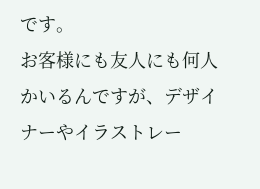です。
お客様にも友人にも何人かいるんですが、デザイナーやイラストレー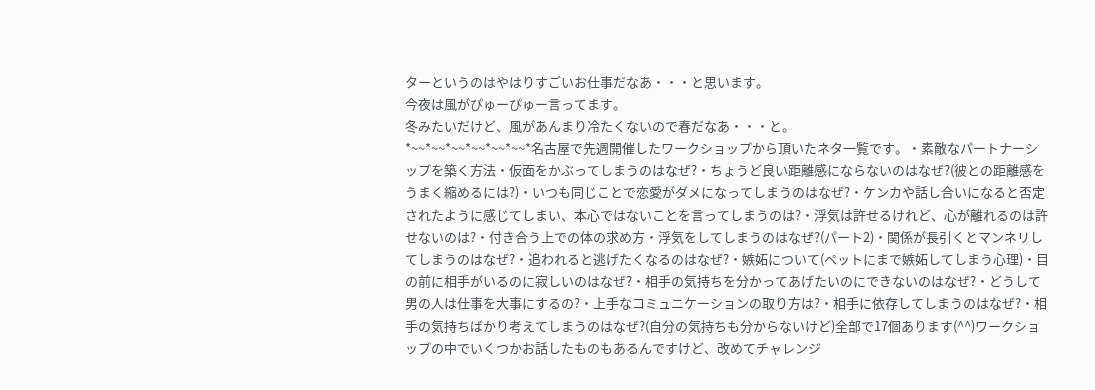ターというのはやはりすごいお仕事だなあ・・・と思います。
今夜は風がぴゅーぴゅー言ってます。
冬みたいだけど、風があんまり冷たくないので春だなあ・・・と。
*~~*~~*~~*~~*~~*~~*名古屋で先週開催したワークショップから頂いたネタ一覧です。・素敵なパートナーシップを築く方法・仮面をかぶってしまうのはなぜ?・ちょうど良い距離感にならないのはなぜ?(彼との距離感をうまく縮めるには?)・いつも同じことで恋愛がダメになってしまうのはなぜ?・ケンカや話し合いになると否定されたように感じてしまい、本心ではないことを言ってしまうのは?・浮気は許せるけれど、心が離れるのは許せないのは?・付き合う上での体の求め方・浮気をしてしまうのはなぜ?(パート2)・関係が長引くとマンネリしてしまうのはなぜ?・追われると逃げたくなるのはなぜ?・嫉妬について(ペットにまで嫉妬してしまう心理)・目の前に相手がいるのに寂しいのはなぜ?・相手の気持ちを分かってあげたいのにできないのはなぜ?・どうして男の人は仕事を大事にするの?・上手なコミュニケーションの取り方は?・相手に依存してしまうのはなぜ?・相手の気持ちばかり考えてしまうのはなぜ?(自分の気持ちも分からないけど)全部で17個あります(^^)ワークショップの中でいくつかお話したものもあるんですけど、改めてチャレンジ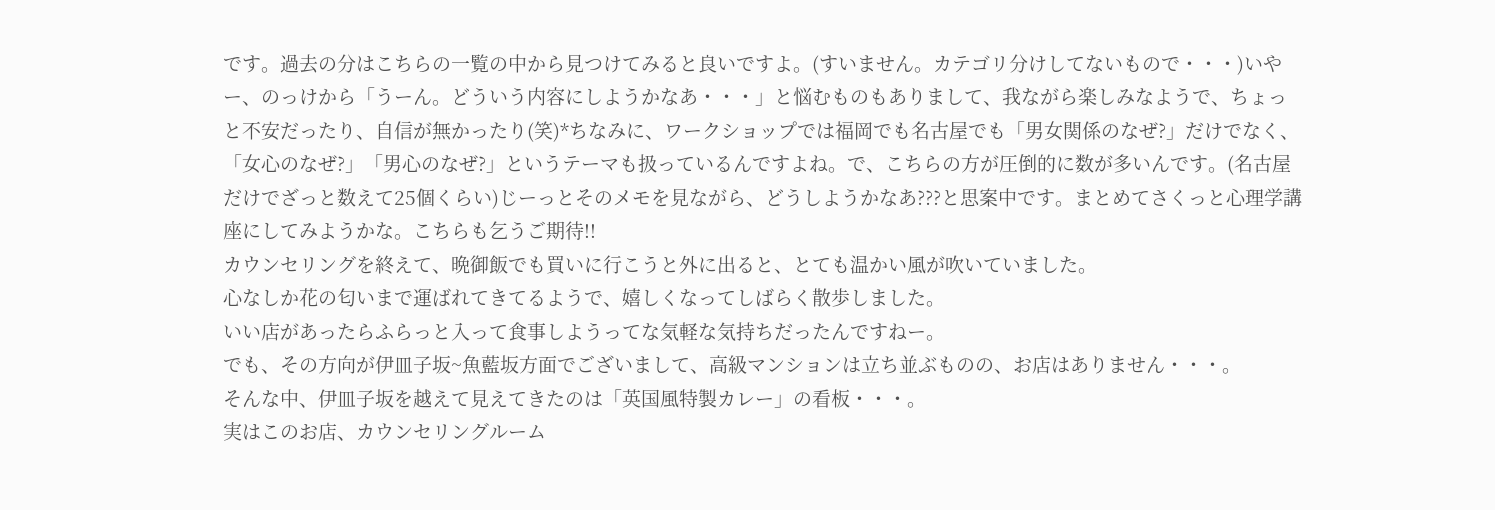です。過去の分はこちらの一覧の中から見つけてみると良いですよ。(すいません。カテゴリ分けしてないもので・・・)いやー、のっけから「うーん。どういう内容にしようかなあ・・・」と悩むものもありまして、我ながら楽しみなようで、ちょっと不安だったり、自信が無かったり(笑)*ちなみに、ワークショップでは福岡でも名古屋でも「男女関係のなぜ?」だけでなく、「女心のなぜ?」「男心のなぜ?」というテーマも扱っているんですよね。で、こちらの方が圧倒的に数が多いんです。(名古屋だけでざっと数えて25個くらい)じーっとそのメモを見ながら、どうしようかなあ???と思案中です。まとめてさくっと心理学講座にしてみようかな。こちらも乞うご期待!!
カウンセリングを終えて、晩御飯でも買いに行こうと外に出ると、とても温かい風が吹いていました。
心なしか花の匂いまで運ばれてきてるようで、嬉しくなってしばらく散歩しました。
いい店があったらふらっと入って食事しようってな気軽な気持ちだったんですねー。
でも、その方向が伊皿子坂~魚藍坂方面でございまして、高級マンションは立ち並ぶものの、お店はありません・・・。
そんな中、伊皿子坂を越えて見えてきたのは「英国風特製カレー」の看板・・・。
実はこのお店、カウンセリングルーム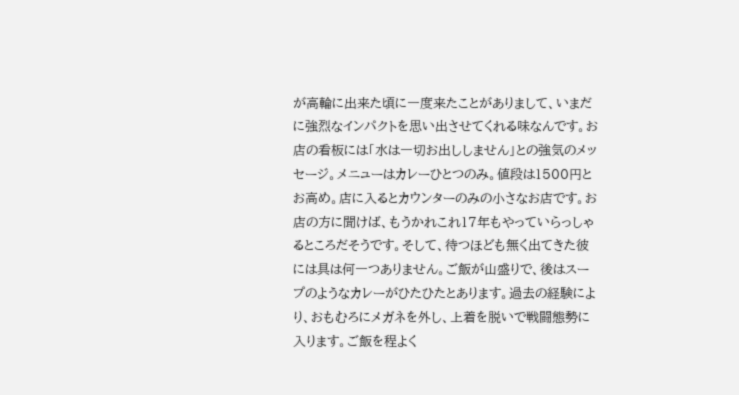が高輪に出来た頃に一度来たことがありまして、いまだに強烈なインパクトを思い出させてくれる味なんです。お店の看板には「水は一切お出ししません」との強気のメッセージ。メニューはカレーひとつのみ。値段は1500円とお高め。店に入るとカウンターのみの小さなお店です。お店の方に聞けば、もうかれこれ17年もやっていらっしゃるところだそうです。そして、待つほども無く出てきた彼には具は何一つありません。ご飯が山盛りで、後はスープのようなカレーがひたひたとあります。過去の経験により、おもむろにメガネを外し、上着を脱いで戦闘態勢に入ります。ご飯を程よく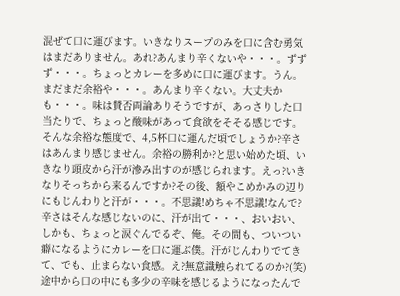混ぜて口に運びます。いきなりスープのみを口に含む勇気はまだありません。あれ?あんまり辛くないや・・・。ずずず・・・。ちょっとカレーを多めに口に運びます。うん。まだまだ余裕や・・・。あんまり辛くない。大丈夫かも・・・。味は賛否両論ありそうですが、あっさりした口当たりで、ちょっと酸味があって食欲をそそる感じです。そんな余裕な態度で、4,5杯口に運んだ頃でしょうか?辛さはあんまり感じません。余裕の勝利か?と思い始めた頃、いきなり頭皮から汗が滲み出すのが感じられます。えっ?いきなりそっちから来るんですか?その後、額やこめかみの辺りにもじんわりと汗が・・・。不思議!めちゃ不思議!なんで?辛さはそんな感じないのに、汗が出て・・・、おいおい、しかも、ちょっと涙ぐんでるぞ、俺。その間も、ついつい癖になるようにカレーを口に運ぶ僕。汗がじんわりでてきて、でも、止まらない食感。え?無意識触られてるのか?(笑)途中から口の中にも多少の辛味を感じるようになったんで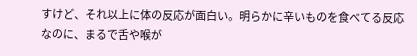すけど、それ以上に体の反応が面白い。明らかに辛いものを食べてる反応なのに、まるで舌や喉が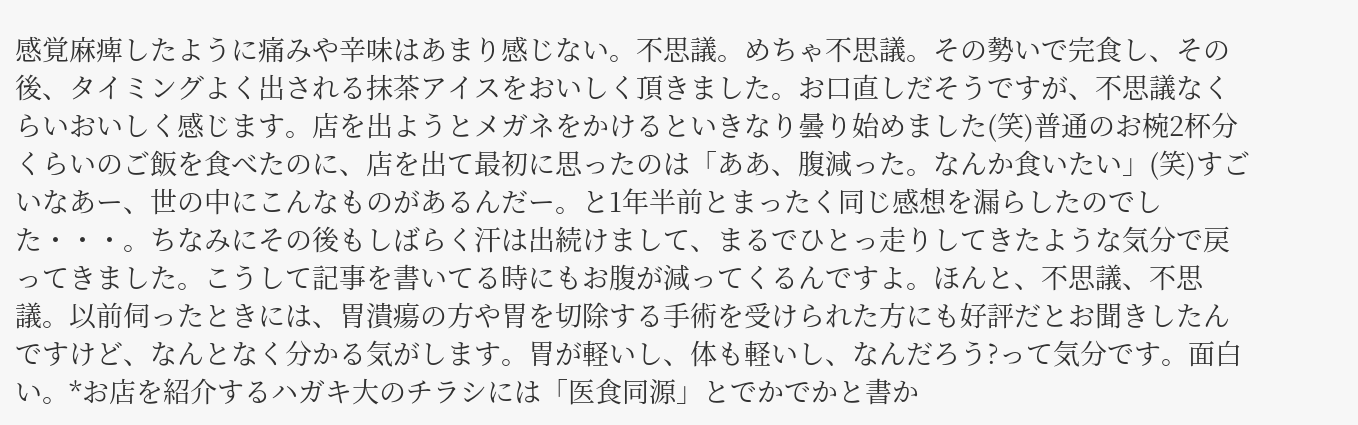感覚麻痺したように痛みや辛味はあまり感じない。不思議。めちゃ不思議。その勢いで完食し、その後、タイミングよく出される抹茶アイスをおいしく頂きました。お口直しだそうですが、不思議なくらいおいしく感じます。店を出ようとメガネをかけるといきなり曇り始めました(笑)普通のお椀2杯分くらいのご飯を食べたのに、店を出て最初に思ったのは「ああ、腹減った。なんか食いたい」(笑)すごいなあー、世の中にこんなものがあるんだー。と1年半前とまったく同じ感想を漏らしたのでした・・・。ちなみにその後もしばらく汗は出続けまして、まるでひとっ走りしてきたような気分で戻ってきました。こうして記事を書いてる時にもお腹が減ってくるんですよ。ほんと、不思議、不思議。以前伺ったときには、胃潰瘍の方や胃を切除する手術を受けられた方にも好評だとお聞きしたんですけど、なんとなく分かる気がします。胃が軽いし、体も軽いし、なんだろう?って気分です。面白い。*お店を紹介するハガキ大のチラシには「医食同源」とでかでかと書か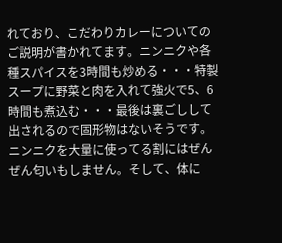れており、こだわりカレーについてのご説明が書かれてます。ニンニクや各種スパイスを3時間も炒める・・・特製スープに野菜と肉を入れて強火で5、6時間も煮込む・・・最後は裏ごしして出されるので固形物はないそうです。ニンニクを大量に使ってる割にはぜんぜん匂いもしません。そして、体に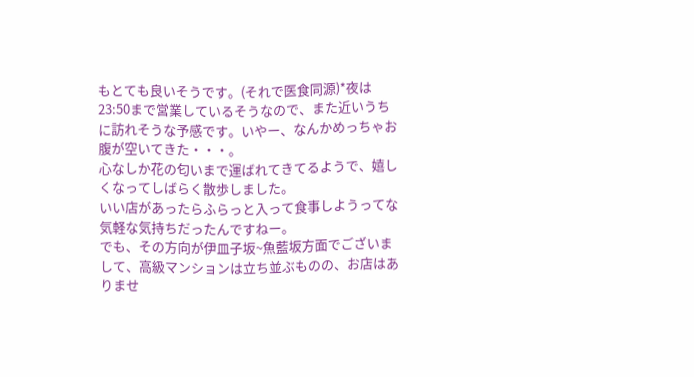もとても良いそうです。(それで医食同源)*夜は23:50まで営業しているそうなので、また近いうちに訪れそうな予感です。いやー、なんかめっちゃお腹が空いてきた・・・。
心なしか花の匂いまで運ばれてきてるようで、嬉しくなってしばらく散歩しました。
いい店があったらふらっと入って食事しようってな気軽な気持ちだったんですねー。
でも、その方向が伊皿子坂~魚藍坂方面でございまして、高級マンションは立ち並ぶものの、お店はありませ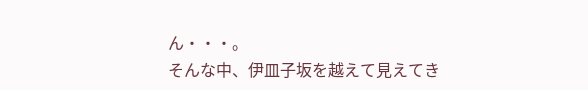ん・・・。
そんな中、伊皿子坂を越えて見えてき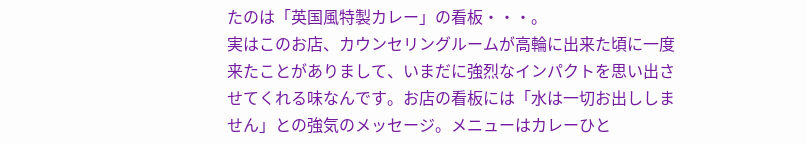たのは「英国風特製カレー」の看板・・・。
実はこのお店、カウンセリングルームが高輪に出来た頃に一度来たことがありまして、いまだに強烈なインパクトを思い出させてくれる味なんです。お店の看板には「水は一切お出ししません」との強気のメッセージ。メニューはカレーひと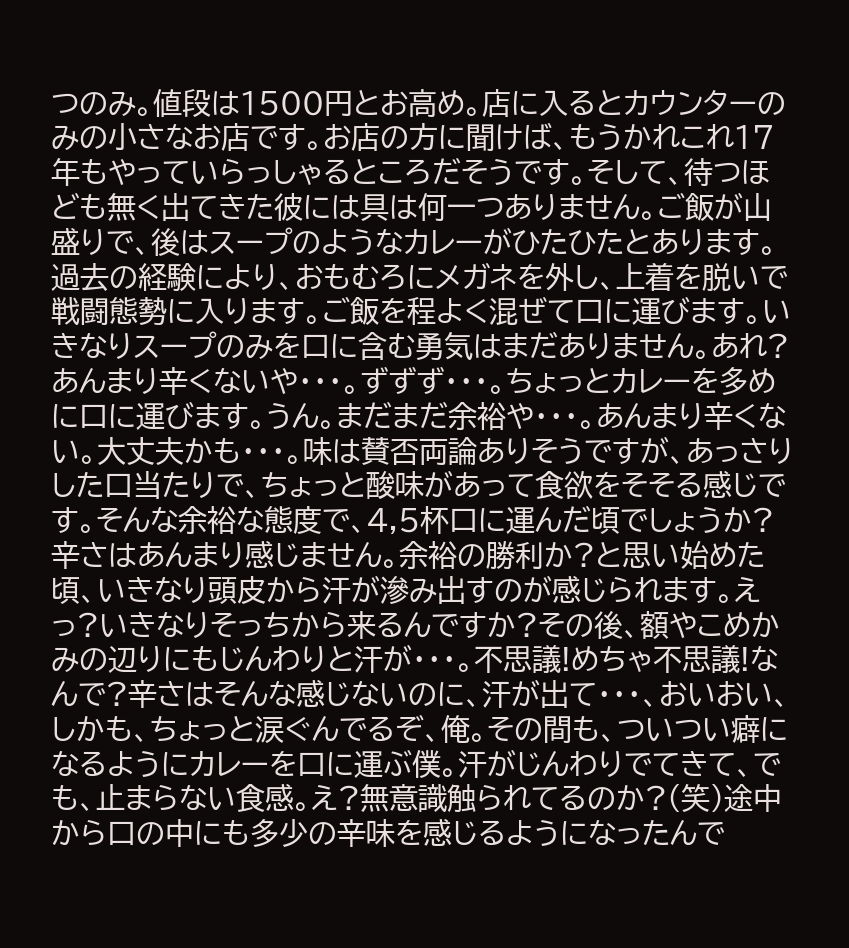つのみ。値段は1500円とお高め。店に入るとカウンターのみの小さなお店です。お店の方に聞けば、もうかれこれ17年もやっていらっしゃるところだそうです。そして、待つほども無く出てきた彼には具は何一つありません。ご飯が山盛りで、後はスープのようなカレーがひたひたとあります。過去の経験により、おもむろにメガネを外し、上着を脱いで戦闘態勢に入ります。ご飯を程よく混ぜて口に運びます。いきなりスープのみを口に含む勇気はまだありません。あれ?あんまり辛くないや・・・。ずずず・・・。ちょっとカレーを多めに口に運びます。うん。まだまだ余裕や・・・。あんまり辛くない。大丈夫かも・・・。味は賛否両論ありそうですが、あっさりした口当たりで、ちょっと酸味があって食欲をそそる感じです。そんな余裕な態度で、4,5杯口に運んだ頃でしょうか?辛さはあんまり感じません。余裕の勝利か?と思い始めた頃、いきなり頭皮から汗が滲み出すのが感じられます。えっ?いきなりそっちから来るんですか?その後、額やこめかみの辺りにもじんわりと汗が・・・。不思議!めちゃ不思議!なんで?辛さはそんな感じないのに、汗が出て・・・、おいおい、しかも、ちょっと涙ぐんでるぞ、俺。その間も、ついつい癖になるようにカレーを口に運ぶ僕。汗がじんわりでてきて、でも、止まらない食感。え?無意識触られてるのか?(笑)途中から口の中にも多少の辛味を感じるようになったんで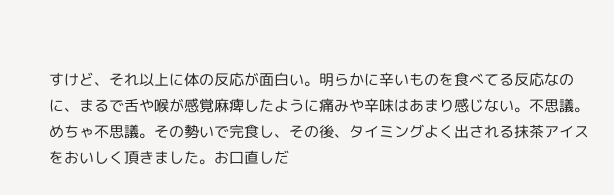すけど、それ以上に体の反応が面白い。明らかに辛いものを食べてる反応なのに、まるで舌や喉が感覚麻痺したように痛みや辛味はあまり感じない。不思議。めちゃ不思議。その勢いで完食し、その後、タイミングよく出される抹茶アイスをおいしく頂きました。お口直しだ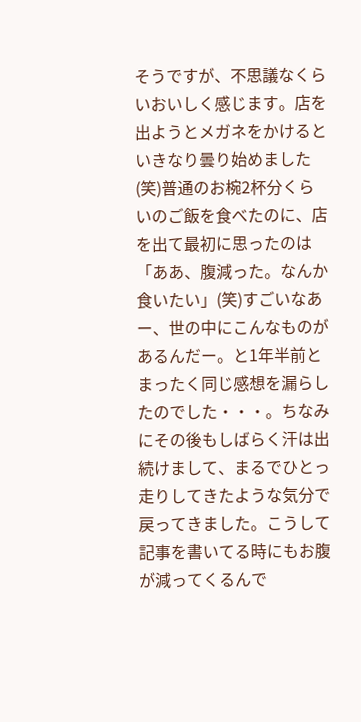そうですが、不思議なくらいおいしく感じます。店を出ようとメガネをかけるといきなり曇り始めました(笑)普通のお椀2杯分くらいのご飯を食べたのに、店を出て最初に思ったのは「ああ、腹減った。なんか食いたい」(笑)すごいなあー、世の中にこんなものがあるんだー。と1年半前とまったく同じ感想を漏らしたのでした・・・。ちなみにその後もしばらく汗は出続けまして、まるでひとっ走りしてきたような気分で戻ってきました。こうして記事を書いてる時にもお腹が減ってくるんで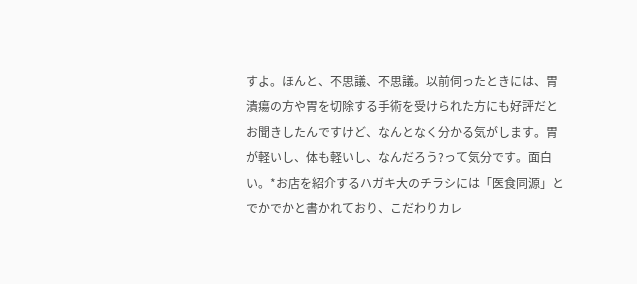すよ。ほんと、不思議、不思議。以前伺ったときには、胃潰瘍の方や胃を切除する手術を受けられた方にも好評だとお聞きしたんですけど、なんとなく分かる気がします。胃が軽いし、体も軽いし、なんだろう?って気分です。面白い。*お店を紹介するハガキ大のチラシには「医食同源」とでかでかと書かれており、こだわりカレ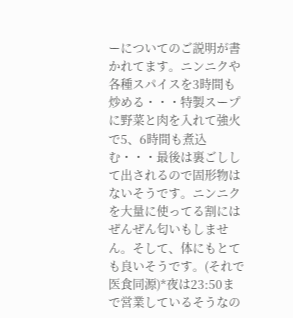ーについてのご説明が書かれてます。ニンニクや各種スパイスを3時間も炒める・・・特製スープに野菜と肉を入れて強火で5、6時間も煮込む・・・最後は裏ごしして出されるので固形物はないそうです。ニンニクを大量に使ってる割にはぜんぜん匂いもしません。そして、体にもとても良いそうです。(それで医食同源)*夜は23:50まで営業しているそうなの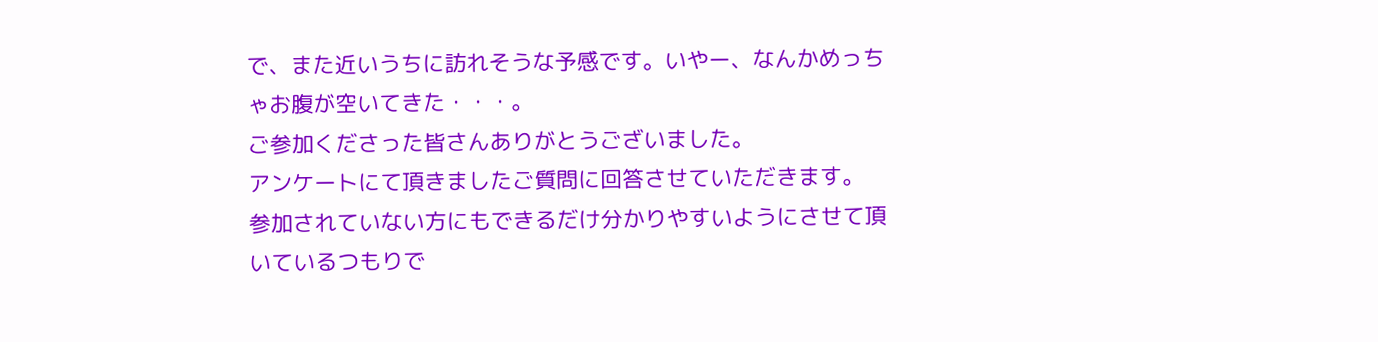で、また近いうちに訪れそうな予感です。いやー、なんかめっちゃお腹が空いてきた・・・。
ご参加くださった皆さんありがとうございました。
アンケートにて頂きましたご質問に回答させていただきます。
参加されていない方にもできるだけ分かりやすいようにさせて頂いているつもりで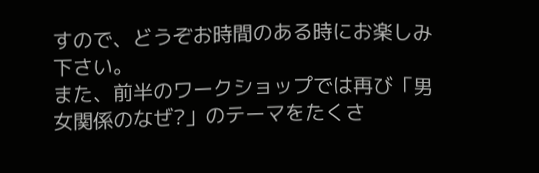すので、どうぞお時間のある時にお楽しみ下さい。
また、前半のワークショップでは再び「男女関係のなぜ?」のテーマをたくさ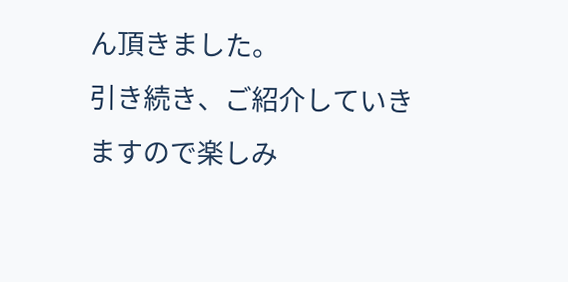ん頂きました。
引き続き、ご紹介していきますので楽しみ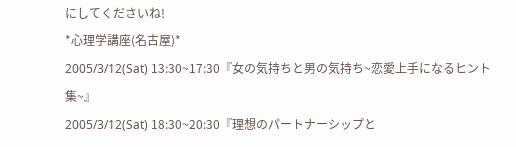にしてくださいね!
*心理学講座(名古屋)*
2005/3/12(Sat) 13:30~17:30『女の気持ちと男の気持ち~恋愛上手になるヒント集~』
2005/3/12(Sat) 18:30~20:30『理想のパートナーシップと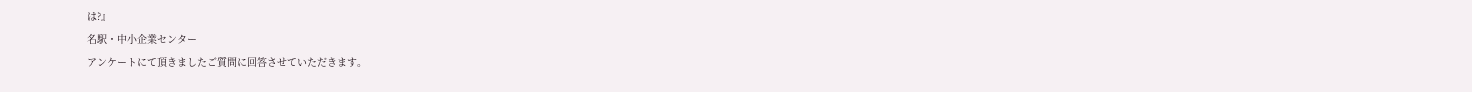は?』
名駅・中小企業センター
アンケートにて頂きましたご質問に回答させていただきます。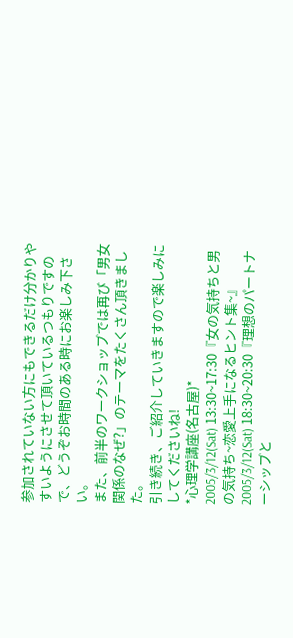参加されていない方にもできるだけ分かりやすいようにさせて頂いているつもりですので、どうぞお時間のある時にお楽しみ下さい。
また、前半のワークショップでは再び「男女関係のなぜ?」のテーマをたくさん頂きました。
引き続き、ご紹介していきますので楽しみにしてくださいね!
*心理学講座(名古屋)*
2005/3/12(Sat) 13:30~17:30『女の気持ちと男の気持ち~恋愛上手になるヒント集~』
2005/3/12(Sat) 18:30~20:30『理想のパートナーシップと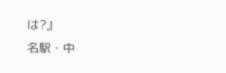は?』
名駅・中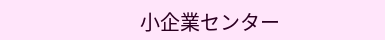小企業センター